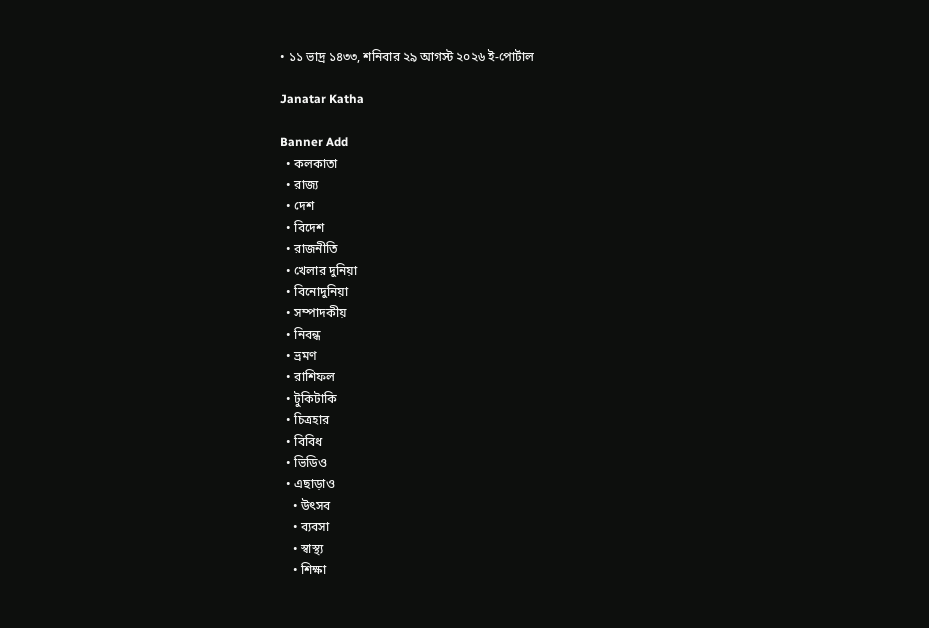• ১১ ভাদ্র ১৪৩৩, শনিবার ২৯ আগস্ট ২০২৬ ই-পোর্টাল

Janatar Katha

Banner Add
  • কলকাতা
  • রাজ্য
  • দেশ
  • বিদেশ
  • রাজনীতি
  • খেলার দুনিয়া
  • বিনোদুনিয়া
  • সম্পাদকীয়
  • নিবন্ধ
  • ভ্রমণ
  • রাশিফল
  • টুকিটাকি
  • চিত্রহার
  • বিবিধ
  • ভিডিও
  • এছাড়াও
    • উৎসব
    • ব্যবসা
    • স্বাস্থ্য
    • শিক্ষা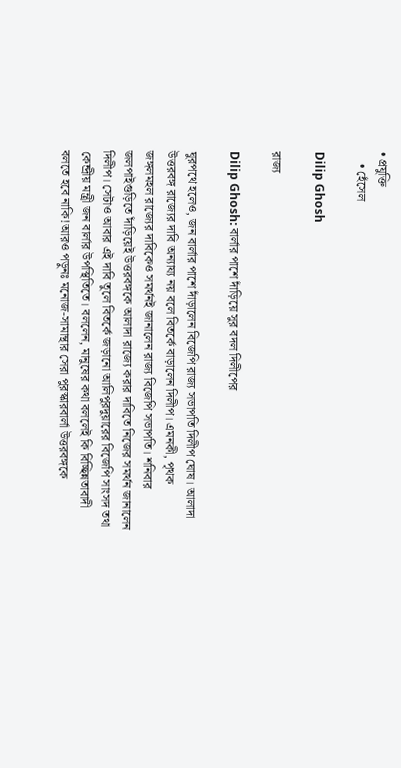• প্রযুক্তি
    • হেঁসেল

Dilip Ghosh

রাজ্য

Dilip Ghosh: বার্লার পাশে দাঁড়িয়ে সুর বদল দিলীপের

ঘুরপথে হলেও, জন বার্লার পাশে দাঁড়ালেন বিজেপি রাজ্য সভাপতি দিলীপ ঘোষ। আলাদা উত্তরবঙ্গ রাজ্যের দাবি অন্যায্য নয় বলে বিতর্কে বাড়ালেন দিলীপ। এমনকী, পৃথক জঙ্গলমহল রাজ্যের দাবিকেও সমর্থনই জানালেন রাজ্য বিজেপি সভাপতি। শনিবার জলপাইগুড়িতে দাঁড়িয়েই উত্তরবঙ্গকে আলাদা রাজ্যে করার দাবিতে নিজের সমর্থন জানালেন দিলীপ। সেটাও আবার এই দাবি তুলে বিতর্কে জড়ানো আলিপুরদুয়ারের বিজেপি সাংসদ তথা কেন্দ্রীয় মন্ত্রী জন বার্লার উপস্থিতিতে। বললেন, মানুষের কথা বললেই কি বিচ্ছিন্নতাবাদী বলতে হবে নাকি!আরও পড়ুনঃ মনোজ-সামান্থার সেরা পুরস্কারবার্লা উত্তরবঙ্গকে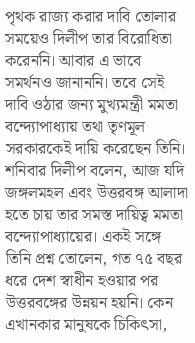পৃথক রাজ্য করার দাবি তোলার সময়েও দিলীপ তার বিরোধিতা করেননি। আবার এ ভাবে সমর্থনও জানাননি। তবে সেই দাবি ওঠার জন্য মুখ্যমন্ত্রী মমতা বন্দ্যোপাধ্যায় তথা তৃণমূল সরকারকেই দায়ি করেছেন তিনি। শনিবার দিলীপ বলেন, আজ যদি জঙ্গলমহল এবং উত্তরবঙ্গ আলাদা হতে চায় তার সমস্ত দায়িত্ব মমতা বন্দ্যোপাধ্যায়ের। একই সঙ্গে তিনি প্রশ্ন তোলেন, গত ৭৫ বছর ধরে দেশ স্বাধীন হওয়ার পর উত্তরবঙ্গের উন্নয়ন হয়নি। কেন এখানকার মানুষকে চিকিৎসা,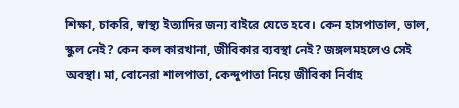শিক্ষা, চাকরি, স্বাস্থ্য ইত্যাদির জন্য বাইরে যেতে হবে। কেন হাসপাতাল, ভাল, স্কুল নেই? কেন কল কারখানা, জীবিকার ব্যবস্থা নেই? জঙ্গলমহলেও সেই অবস্থা। মা, বোনেরা শালপাতা, কেন্দুপাতা নিয়ে জীবিকা নির্বাহ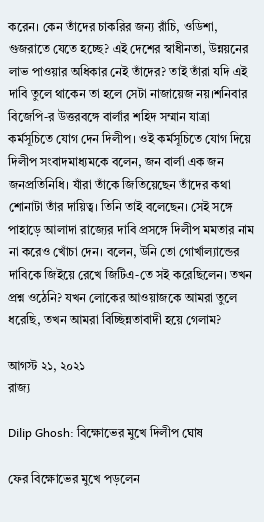করেন। কেন তাঁদের চাকরির জন্য রাঁচি, ওডিশা, গুজরাতে যেতে হচ্ছে? এই দেশের স্বাধীনতা, উন্নয়নের লাভ পাওয়ার অধিকার নেই তাঁদের? তাই তাঁরা যদি এই দাবি তুলে থাকেন তা হলে সেটা নাজায়েজ নয়।শনিবার বিজেপি-র উত্তরবঙ্গে বার্লার শহিদ সম্মান যাত্রা কর্মসূচিতে যোগ দেন দিলীপ। ওই কর্মসূচিতে যোগ দিয়ে দিলীপ সংবাদমাধ্যমকে বলেন, জন বার্লা এক জন জনপ্রতিনিধি। যাঁরা তাঁকে জিতিয়েছেন তাঁদের কথা শোনাটা তাঁর দায়িত্ব। তিনি তাই বলেছেন। সেই সঙ্গে পাহাড়ে আলাদা রাজ্যের দাবি প্রসঙ্গে দিলীপ মমতার নাম না করেও খোঁচা দেন। বলেন, উনি তো গোর্খাল্যান্ডের দাবিকে জিইয়ে রেখে জিটিএ-তে সই করেছিলেন। তখন প্রশ্ন ওঠেনি? যখন লোকের আওয়াজকে আমরা তুলে ধরেছি, তখন আমরা বিচ্ছিন্নতাবাদী হয়ে গেলাম?

আগস্ট ২১, ২০২১
রাজ্য

Dilip Ghosh: বিক্ষোভের মুখে দিলীপ ঘোষ

ফের বিক্ষোভের মুখে পড়লেন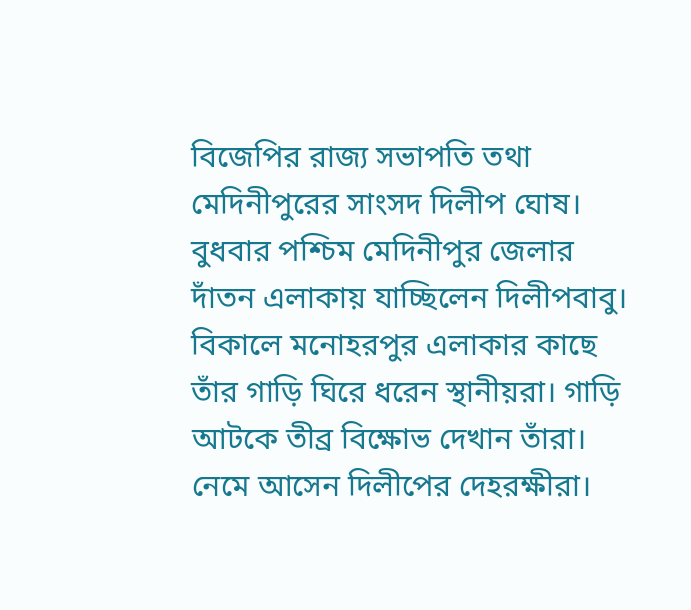বিজেপির রাজ্য সভাপতি তথা মেদিনীপুরের সাংসদ দিলীপ ঘোষ। বুধবার পশ্চিম মেদিনীপুর জেলার দাঁতন এলাকায় যাচ্ছিলেন দিলীপবাবু। বিকালে মনোহরপুর এলাকার কাছে তাঁর গাড়ি ঘিরে ধরেন স্থানীয়রা। গাড়ি আটকে তীব্র বিক্ষোভ দেখান তাঁরা। নেমে আসেন দিলীপের দেহরক্ষীরা।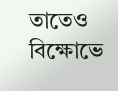তাতেও বিক্ষোভে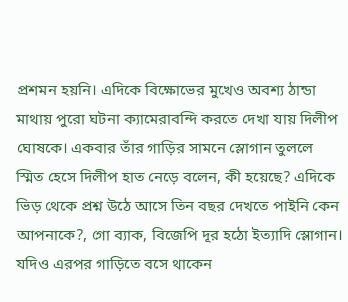প্রশমন হয়নি। এদিকে বিক্ষোভের মুখেও অবশ্য ঠান্ডা মাথায় পুরো ঘটনা ক্যামেরাবন্দি করতে দেখা যায় দিলীপ ঘোষকে। একবার তাঁর গাড়ির সামনে স্লোগান তুললে স্মিত হেসে দিলীপ হাত নেড়ে বলেন, কী হয়েছে? এদিকে ভিড় থেকে প্রশ্ন উঠে আসে তিন বছর দেখতে পাইনি কেন আপনাকে?, গো ব্যাক, বিজেপি দূর হঠো ইত্যাদি স্লোগান। যদিও এরপর গাড়িতে বসে থাকেন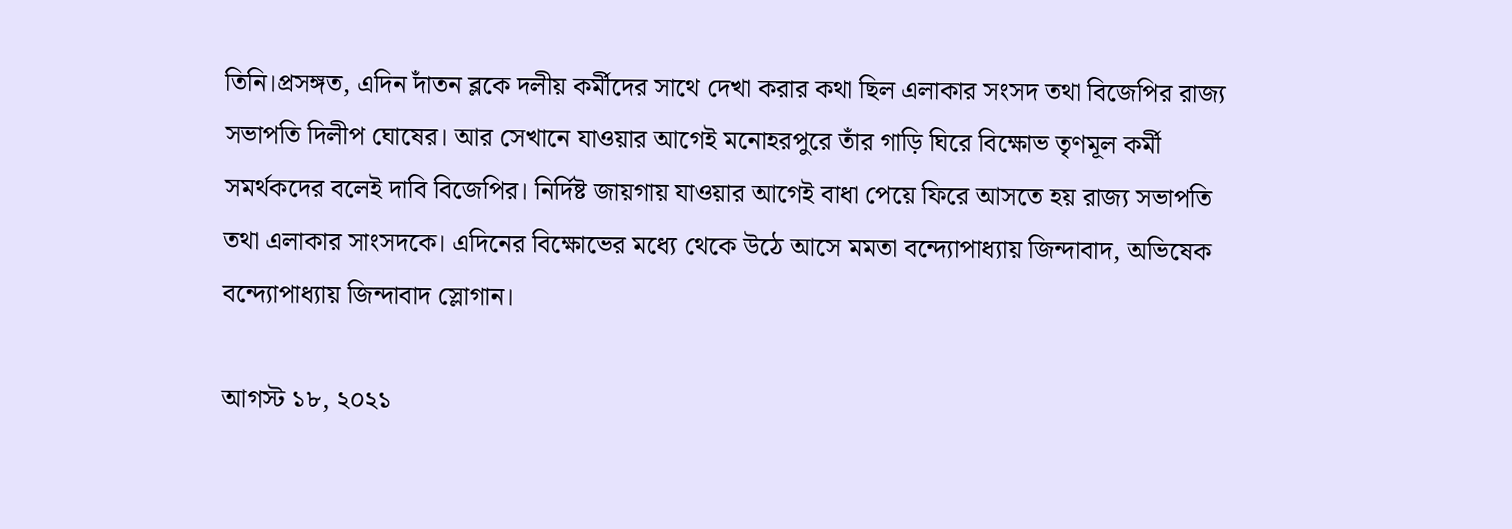তিনি।প্রসঙ্গত, এদিন দাঁতন ব্লকে দলীয় কর্মীদের সাথে দেখা করার কথা ছিল এলাকার সংসদ তথা বিজেপির রাজ্য সভাপতি দিলীপ ঘোষের। আর সেখানে যাওয়ার আগেই মনোহরপুরে তাঁর গাড়ি ঘিরে বিক্ষোভ তৃণমূল কর্মী সমর্থকদের বলেই দাবি বিজেপির। নির্দিষ্ট জায়গায় যাওয়ার আগেই বাধা পেয়ে ফিরে আসতে হয় রাজ্য সভাপতি তথা এলাকার সাংসদকে। এদিনের বিক্ষোভের মধ্যে থেকে উঠে আসে মমতা বন্দ্যোপাধ্যায় জিন্দাবাদ, অভিষেক বন্দ্যোপাধ্যায় জিন্দাবাদ স্লোগান।

আগস্ট ১৮, ২০২১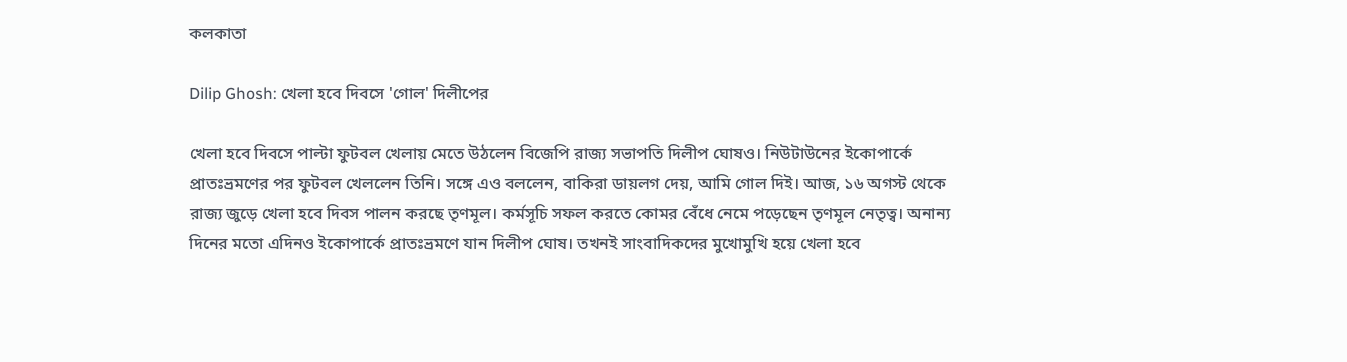কলকাতা

Dilip Ghosh: খেলা হবে দিবসে 'গোল' দিলীপের

খেলা হবে দিবসে পাল্টা ফুটবল খেলায় মেতে উঠলেন বিজেপি রাজ্য সভাপতি দিলীপ ঘোষও। নিউটাউনের ইকোপার্কে প্রাতঃভ্রমণের পর ফুটবল খেললেন তিনি। সঙ্গে এও বললেন, বাকিরা ডায়লগ দেয়, আমি গোল দিই। আজ, ১৬ অগস্ট থেকে রাজ্য জুড়ে খেলা হবে দিবস পালন করছে তৃণমূল। কর্মসূচি সফল করতে কোমর বেঁধে নেমে পড়েছেন তৃণমূল নেতৃত্ব। অনান্য দিনের মতো এদিনও ইকোপার্কে প্রাতঃভ্রমণে যান দিলীপ ঘোষ। তখনই সাংবাদিকদের মুখোমুখি হয়ে খেলা হবে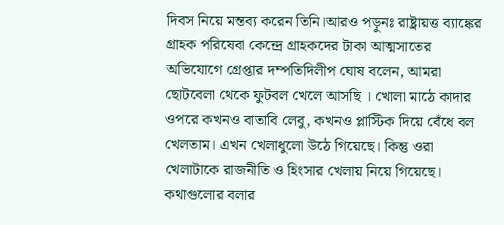দিবস নিয়ে মন্তব্য করেন তিনি।আরও পড়ুনঃ রাষ্ট্রায়ত্ত ব্যাঙ্কের গ্রাহক পরিষেবা কেন্দ্রে গ্রাহকদের টাকা আত্মসাতের অভিযোগে গ্রেপ্তার দম্পতিদিলীপ ঘোষ বলেন, আমরা ছোটবেলা থেকে ফুটবল খেলে আসছি । খোলা মাঠে কাদার ওপরে কখনও বাতাবি লেবু, কখনও প্লাস্টিক দিয়ে বেঁধে বল খেলতাম। এখন খেলাধুলো উঠে গিয়েছে। কিন্তু ওরা খেলাটাকে রাজনীতি ও হিংসার খেলায় নিয়ে গিয়েছে। কথাগুলোর বলার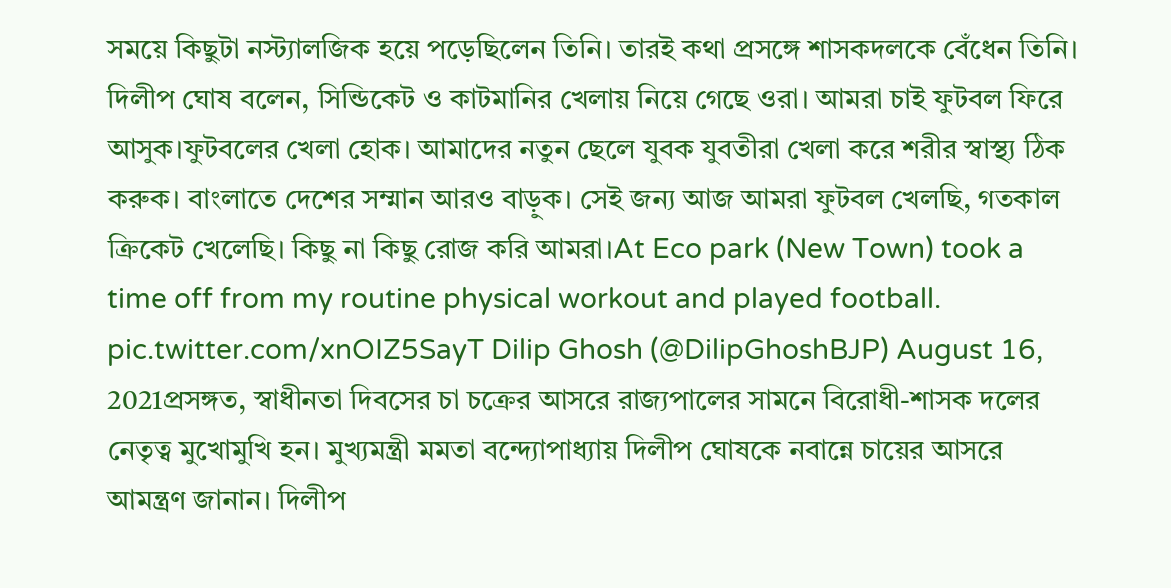সময়ে কিছুটা নস্ট্যালজিক হয়ে পড়েছিলেন তিনি। তারই কথা প্রসঙ্গে শাসকদলকে বেঁধেন তিনি। দিলীপ ঘোষ বলেন, সিন্ডিকেট ও কাটমানির খেলায় নিয়ে গেছে ওরা। আমরা চাই ফুটবল ফিরে আসুক।ফুটবলের খেলা হোক। আমাদের নতুন ছেলে যুবক যুবতীরা খেলা করে শরীর স্বাস্থ্য ঠিক করুক। বাংলাতে দেশের সম্মান আরও বাড়ুক। সেই জন্য আজ আমরা ফুটবল খেলছি, গতকাল ক্রিকেট খেলেছি। কিছু না কিছু রোজ করি আমরা।At Eco park (New Town) took a time off from my routine physical workout and played football. pic.twitter.com/xnOIZ5SayT Dilip Ghosh (@DilipGhoshBJP) August 16, 2021প্রসঙ্গত, স্বাধীনতা দিবসের চা চক্রের আসরে রাজ্যপালের সামনে বিরোধী-শাসক দলের নেতৃত্ব মুখোমুখি হন। মুখ্যমন্ত্রী মমতা বন্দ্যোপাধ্যায় দিলীপ ঘোষকে নবান্নে চায়ের আসরে আমন্ত্রণ জানান। দিলীপ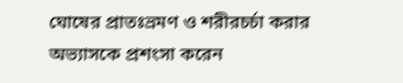ঘোষের প্রাতঃভ্রমণ ও শরীরচর্চা করার অভ্যাসকে প্রশংসা করেন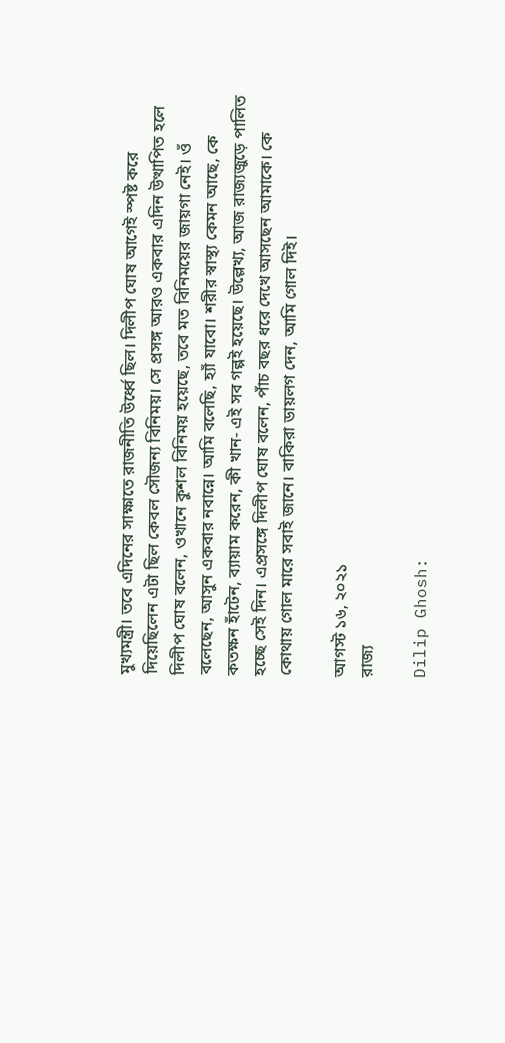মুখ্যমন্ত্রী। তবে এদিনের সাক্ষাতে রাজনীতি উর্ধ্বে ছিল। দিলীপ ঘোষ আগেই স্পষ্ট করে দিয়েছিলেন এটা ছিল কেবল সৌজন্য বিনিময়। সে প্রসঙ্গ আরও একবার এদিন উত্থাপিত হলে দিলীপ ঘোষ বলেন, ওখানে কুশল বিনিময় হয়েছে, তবে মত বিনিময়ের জায়গা নেই। ওঁ বলেছেন, আসুন একবার নবান্নে। আমি বলেছি, হ্যাঁ যাবো। শরীর স্বাস্থ্য কেমন আছে, কে কতক্ষন হাঁটেন, ব্যায়াম করেন, কী খান- এই সব গল্পই হয়েছে। উল্লেখ্য, আজ রাজ্যজুড়ে পালিত হচ্ছে সেই দিন। এপ্রসঙ্গে দিলীপ ঘোষ বলেন, পাঁচ বছর ধরে দেখে আসছেন আমাকে। কে কোথায় গোল মারে সবাই জানে। বাকিরা ডায়লগ দেন, আমি গোল দিই।

আগস্ট ১৬, ২০২১
রাজ্য

Dilip Ghosh: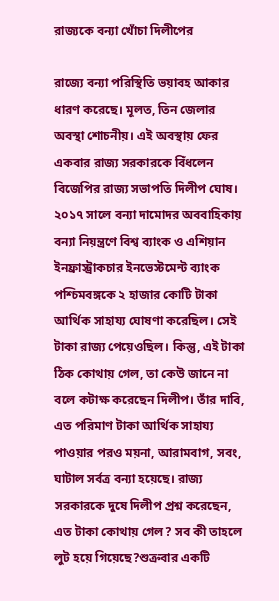রাজ্যকে বন্যা খোঁচা দিলীপের

রাজ্যে বন্যা পরিস্থিতি ভয়াবহ আকার ধারণ করেছে। মূলত, তিন জেলার অবস্থা শোচনীয়। এই অবস্থায় ফের একবার রাজ্য সরকারকে বিঁধলেন বিজেপির রাজ্য সভাপতি দিলীপ ঘোষ। ২০১৭ সালে বন্যা দামোদর অববাহিকায় বন্যা নিয়ন্ত্রণে বিশ্ব ব্যাংক ও এশিয়ান ইনফ্রাস্ট্রাকচার ইনভেস্টমেন্ট ব্যাংক পশ্চিমবঙ্গকে ২ হাজার কোটি টাকা আর্থিক সাহায্য ঘোষণা করেছিল। সেই টাকা রাজ্য পেয়েওছিল। কিন্তু, এই টাকা ঠিক কোথায় গেল, তা কেউ জানে না বলে কটাক্ষ করেছেন দিলীপ। তাঁর দাবি, এত পরিমাণ টাকা আর্থিক সাহায্য পাওয়ার পরও ময়না, আরামবাগ, সবং, ঘাটাল সর্বত্র বন্যা হয়েছে। রাজ্য সরকারকে দুষে দিলীপ প্রশ্ন করেছেন, এত টাকা কোথায় গেল? সব কী তাহলে লুট হয়ে গিয়েছে?শুক্রবার একটি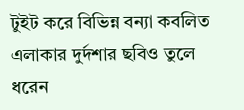টুইট করে বিভিন্ন বন্যা কবলিত এলাকার দুর্দশার ছবিও তুলে ধরেন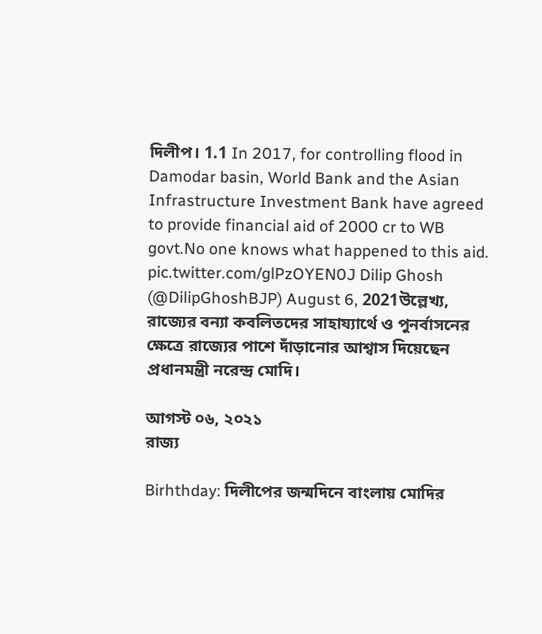দিলীপ। 1.1 In 2017, for controlling flood in Damodar basin, World Bank and the Asian Infrastructure Investment Bank have agreed to provide financial aid of 2000 cr to WB govt.No one knows what happened to this aid. pic.twitter.com/glPzOYEN0J Dilip Ghosh (@DilipGhoshBJP) August 6, 2021উল্লেখ্য, রাজ্যের বন্যা কবলিতদের সাহায্যার্থে ও পুনর্বাসনের ক্ষেত্রে রাজ্যের পাশে দাঁড়ানোর আশ্বাস দিয়েছেন প্রধানমন্ত্রী নরেন্দ্র মোদি।

আগস্ট ০৬, ২০২১
রাজ্য

Birhthday: দিলীপের জন্মদিনে বাংলায় মোদির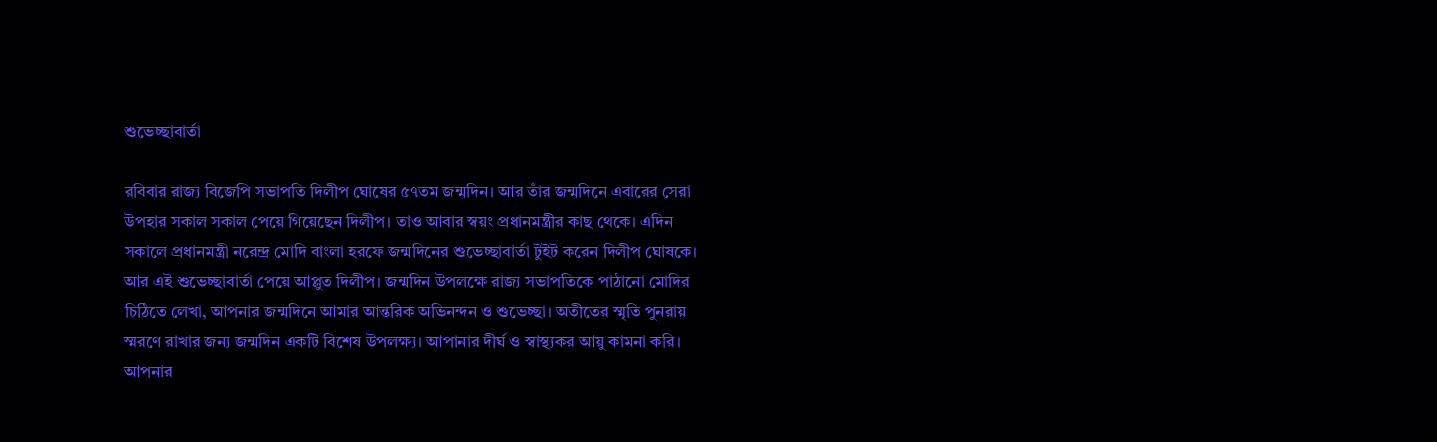শুভেচ্ছাবার্তা

রবিবার রাজ্য বিজেপি সভাপতি দিলীপ ঘোষের ৫৭তম জন্মদিন। আর তাঁর জন্মদিনে এবারের সেরা উপহার সকাল সকাল পেয়ে গিয়েছেন দিলীপ। তাও আবার স্বয়ং প্রধানমন্ত্রীর কাছ থেকে। এদিন সকালে প্রধানমন্ত্রী নরেন্দ্র মোদি বাংলা হরফে জন্মদিনের শুভেচ্ছাবার্তা টুইট করেন দিলীপ ঘোষকে। আর এই শুভেচ্ছাবার্তা পেয়ে আপ্লুত দিলীপ। জন্মদিন উপলক্ষে রাজ্য সভাপতিকে পাঠানো মোদির চিঠিতে লেখা, আপনার জন্মদিনে আমার আন্তরিক অভিনন্দন ও শুভেচ্ছা। অতীতের স্মৃতি পুনরায় স্মরণে রাখার জন্য জন্মদিন একটি বিশেষ উপলক্ষ্য। আপানার দীর্ঘ ও স্বাস্থ্যকর আয়ু কামনা করি। আপনার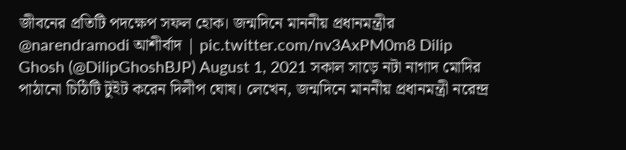জীবনের প্রতিটি পদক্ষেপ সফল হোক। জন্মদিনে মাননীয় প্রধানমন্ত্রীর @narendramodi আশীর্বাদ | pic.twitter.com/nv3AxPM0m8 Dilip Ghosh (@DilipGhoshBJP) August 1, 2021 সকাল সাড়ে নটা নাগাদ মোদির পাঠানো চিঠিটি টুইট করেন দিলীপ ঘোষ। লেখেন, জন্মদিনে মাননীয় প্রধানমন্ত্রী নরেন্দ্র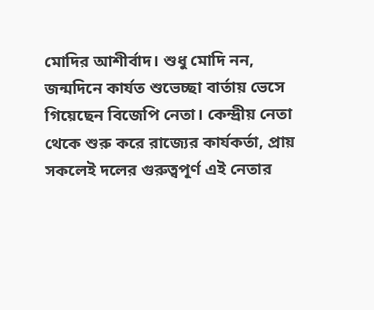মোদির আশীর্বাদ। শুধু মোদি নন, জন্মদিনে কার্যত শুভেচ্ছা বার্তায় ভেসে গিয়েছেন বিজেপি নেতা। কেন্দ্রীয় নেতা থেকে শুরু করে রাজ্যের কার্যকর্তা, প্রায় সকলেই দলের গুরুত্বপূর্ণ এই নেতার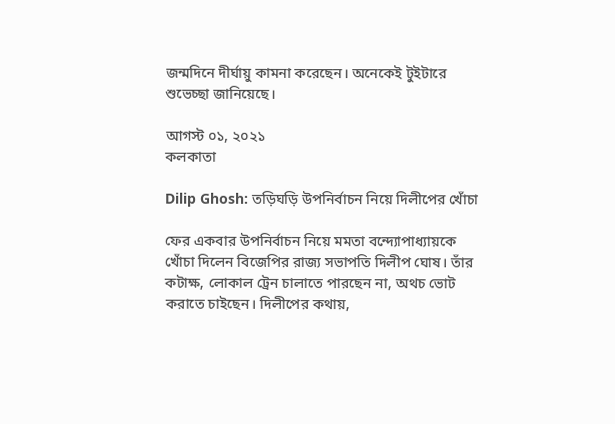জন্মদিনে দীর্ঘায়ু কামনা করেছেন। অনেকেই টুইটারে শুভেচ্ছা জানিয়েছে।

আগস্ট ০১, ২০২১
কলকাতা

Dilip Ghosh: তড়িঘড়ি উপনির্বাচন নিয়ে দিলীপের খোঁচা

ফের একবার উপনির্বাচন নিয়ে মমতা বন্দ্যোপাধ্যায়কে খোঁচা দিলেন বিজেপির রাজ্য সভাপতি দিলীপ ঘোষ। তাঁর কটাক্ষ, লোকাল ট্রেন চালাতে পারছেন না, অথচ ভোট করাতে চাইছেন। দিলীপের কথায়,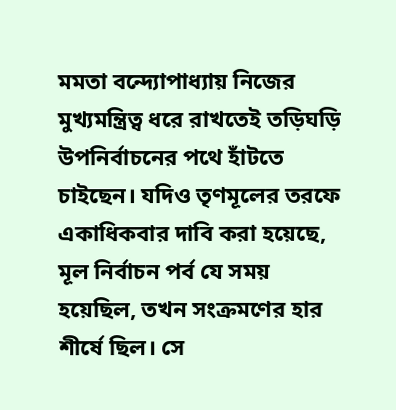মমতা বন্দ্যোপাধ্যায় নিজের মুখ্যমন্ত্রিত্ব ধরে রাখতেই তড়িঘড়ি উপনির্বাচনের পথে হাঁটতে চাইছেন। যদিও তৃণমূলের তরফে একাধিকবার দাবি করা হয়েছে, মূল নির্বাচন পর্ব যে সময় হয়েছিল, তখন সংক্রমণের হার শীর্ষে ছিল। সে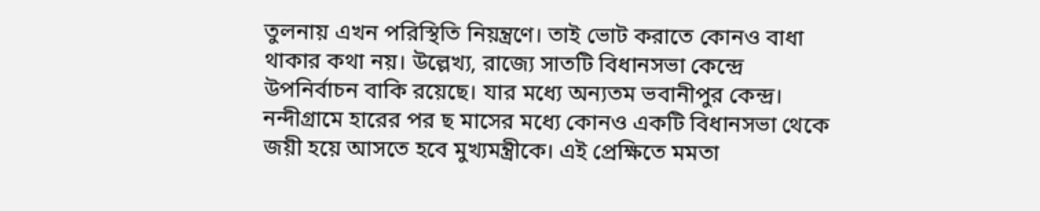তুলনায় এখন পরিস্থিতি নিয়ন্ত্রণে। তাই ভোট করাতে কোনও বাধা থাকার কথা নয়। উল্লেখ্য, রাজ্যে সাতটি বিধানসভা কেন্দ্রে উপনির্বাচন বাকি রয়েছে। যার মধ্যে অন্যতম ভবানীপুর কেন্দ্র। নন্দীগ্রামে হারের পর ছ মাসের মধ্যে কোনও একটি বিধানসভা থেকে জয়ী হয়ে আসতে হবে মুখ্যমন্ত্রীকে। এই প্রেক্ষিতে মমতা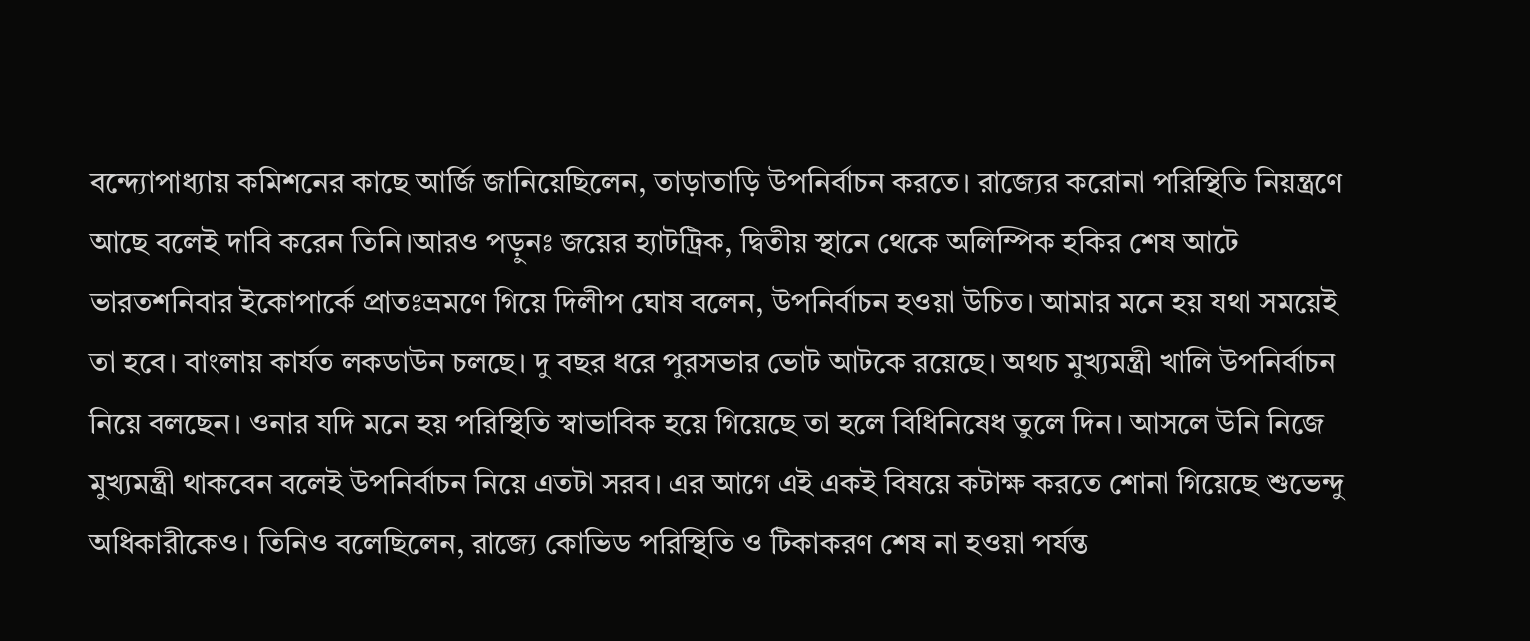বন্দ্যোপাধ্যায় কমিশনের কাছে আর্জি জানিয়েছিলেন, তাড়াতাড়ি উপনির্বাচন করতে। রাজ্যের করোনা পরিস্থিতি নিয়ন্ত্রণে আছে বলেই দাবি করেন তিনি।আরও পড়ুনঃ জয়ের হ্যাটট্রিক, দ্বিতীয় স্থানে থেকে অলিম্পিক হকির শেষ আটে ভারতশনিবার ইকোপার্কে প্রাতঃভ্রমণে গিয়ে দিলীপ ঘোষ বলেন, উপনির্বাচন হওয়া উচিত। আমার মনে হয় যথা সময়েই তা হবে। বাংলায় কার্যত লকডাউন চলছে। দু বছর ধরে পুরসভার ভোট আটকে রয়েছে। অথচ মুখ্যমন্ত্রী খালি উপনির্বাচন নিয়ে বলছেন। ওনার যদি মনে হয় পরিস্থিতি স্বাভাবিক হয়ে গিয়েছে তা হলে বিধিনিষেধ তুলে দিন। আসলে উনি নিজে মুখ্যমন্ত্রী থাকবেন বলেই উপনির্বাচন নিয়ে এতটা সরব। এর আগে এই একই বিষয়ে কটাক্ষ করতে শোনা গিয়েছে শুভেন্দু অধিকারীকেও। তিনিও বলেছিলেন, রাজ্যে কোভিড পরিস্থিতি ও টিকাকরণ শেষ না হওয়া পর্যন্ত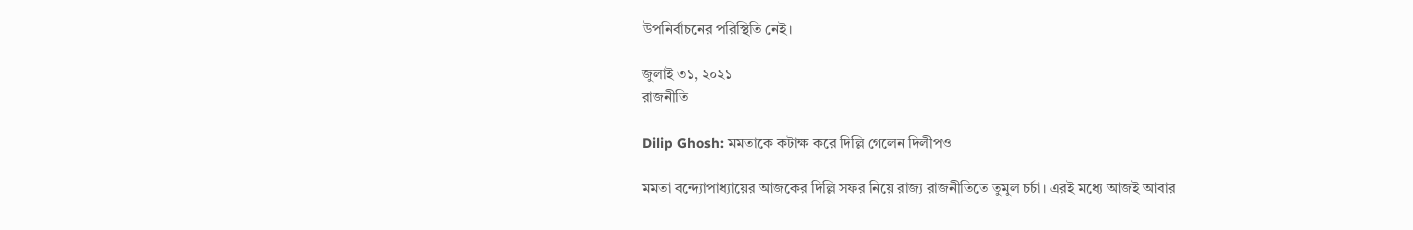উপনির্বাচনের পরিস্থিতি নেই।

জুলাই ৩১, ২০২১
রাজনীতি

Dilip Ghosh: মমতাকে কটাক্ষ করে দিল্লি গেলেন দিলীপও

মমতা বন্দ্যোপাধ্যায়ের আজকের দিল্লি সফর নিয়ে রাজ্য রাজনীতিতে তুমুল চর্চা। এরই মধ্যে আজই আবার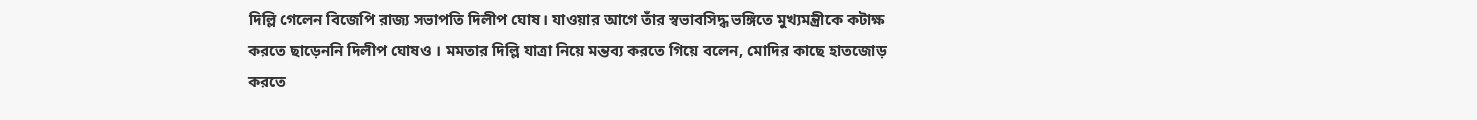দিল্লি গেলেন বিজেপি রাজ্য সভাপতি দিলীপ ঘোষ। যাওয়ার আগে তাঁর স্বভাবসিদ্ধ ভঙ্গিতে মুখ্যমন্ত্রীকে কটাক্ষ করতে ছাড়েননি দিলীপ ঘোষও । মমতার দিল্লি যাত্রা নিয়ে মন্তব্য করতে গিয়ে বলেন, মোদির কাছে হাতজোড় করতে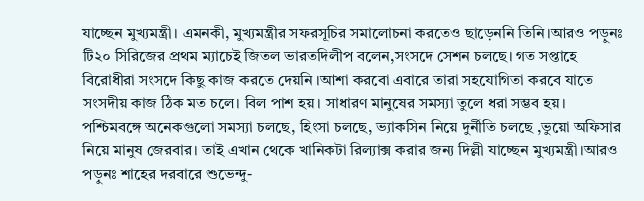যাচ্ছেন মুখ্যমন্ত্রী। এমনকী, মুখ্যমন্ত্রীর সফরসূচির সমালোচনা করতেও ছাড়েননি তিনি।আরও পড়ুনঃ টি২০ সিরিজের প্রথম ম্যাচেই জিতল ভারতদিলীপ বলেন,সংসদে সেশন চলছে। গত সপ্তাহে বিরোধীরা সংসদে কিছু কাজ করতে দেয়নি ।আশা করবো এবারে তারা সহযোগিতা করবে যাতে সংসদীয় কাজ ঠিক মত চলে। বিল পাশ হয়। সাধারণ মানুষের সমস্যা তুলে ধরা সম্ভব হয়। পশ্চিমবঙ্গে অনেকগুলো সমস্যা চলছে, হিংসা চলছে, ভ্যাকসিন নিয়ে দুর্নীতি চলছে ,ভুয়ো অফিসার নিয়ে মানুষ জেরবার। তাই এখান থেকে খানিকটা রিল্যাক্স করার জন্য দিল্লী যাচ্ছেন মুখ্যমন্ত্রী।আরও পড়ুনঃ শাহের দরবারে শুভেন্দু-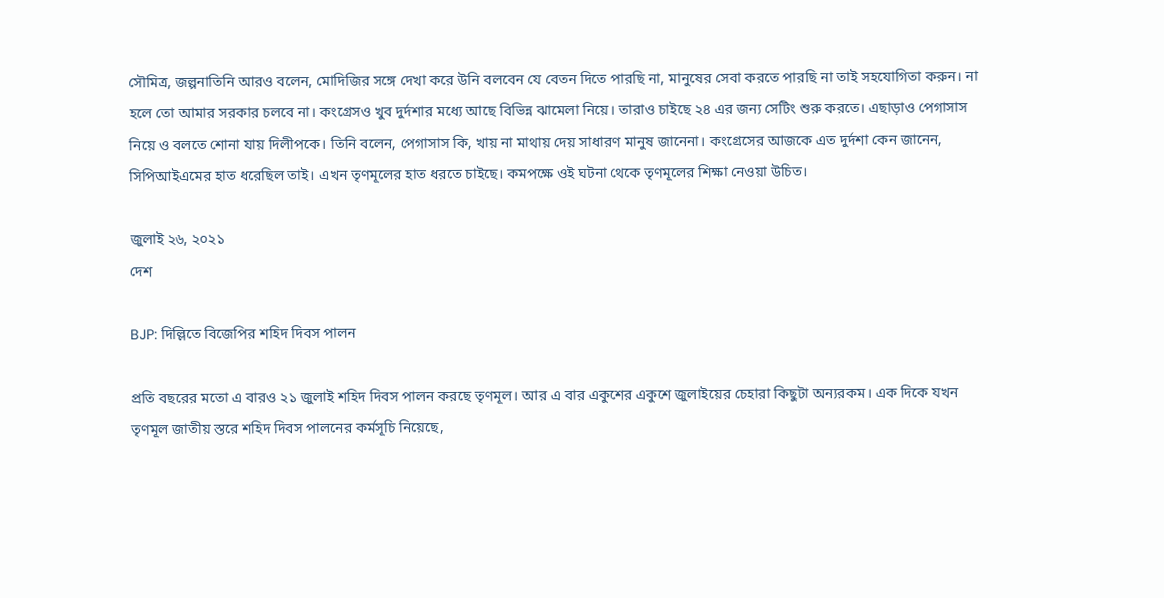সৌমিত্র, জল্পনাতিনি আরও বলেন, মোদিজির সঙ্গে দেখা করে উনি বলবেন যে বেতন দিতে পারছি না, মানুষের সেবা করতে পারছি না তাই সহযোগিতা করুন। না হলে তো আমার সরকার চলবে না। কংগ্রেসও খুব দুর্দশার মধ্যে আছে বিভিন্ন ঝামেলা নিয়ে। তারাও চাইছে ২৪ এর জন্য সেটিং শুরু করতে। এছাড়াও পেগাসাস নিয়ে ও বলতে শোনা যায় দিলীপকে। তিনি বলেন, পেগাসাস কি, খায় না মাথায় দেয় সাধারণ মানুষ জানেনা। কংগ্রেসের আজকে এত দুর্দশা কেন জানেন, সিপিআইএমের হাত ধরেছিল তাই। এখন তৃণমূলের হাত ধরতে চাইছে। কমপক্ষে ওই ঘটনা থেকে তৃণমূলের শিক্ষা নেওয়া উচিত।

জুলাই ২৬, ২০২১
দেশ

BJP: দিল্লিতে বিজেপির শহিদ দিবস পালন

প্রতি বছরের মতো এ বারও ২১ জুলাই শহিদ দিবস পালন করছে তৃণমূল। আর এ বার একুশের একুশে জুলাইয়ের চেহারা কিছুটা অন্যরকম। এক দিকে যখন তৃণমূল জাতীয় স্তরে শহিদ দিবস পালনের কর্মসূচি নিয়েছে,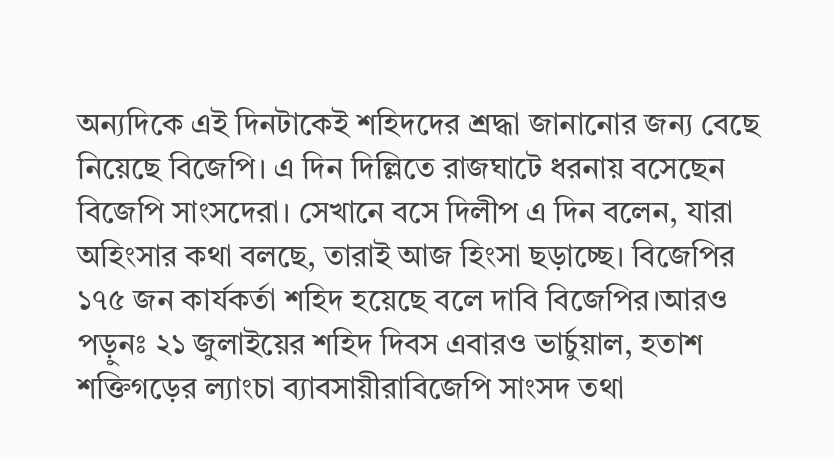অন্যদিকে এই দিনটাকেই শহিদদের শ্রদ্ধা জানানোর জন্য বেছে নিয়েছে বিজেপি। এ দিন দিল্লিতে রাজঘাটে ধরনায় বসেছেন বিজেপি সাংসদেরা। সেখানে বসে দিলীপ এ দিন বলেন, যারা অহিংসার কথা বলছে, তারাই আজ হিংসা ছড়াচ্ছে। বিজেপির ১৭৫ জন কার্যকর্তা শহিদ হয়েছে বলে দাবি বিজেপির।আরও পড়ুনঃ ২১ জুলাইয়ের শহিদ দিবস এবারও ভার্চুয়াল, হতাশ শক্তিগড়ের ল্যাংচা ব্যাবসায়ীরাবিজেপি সাংসদ তথা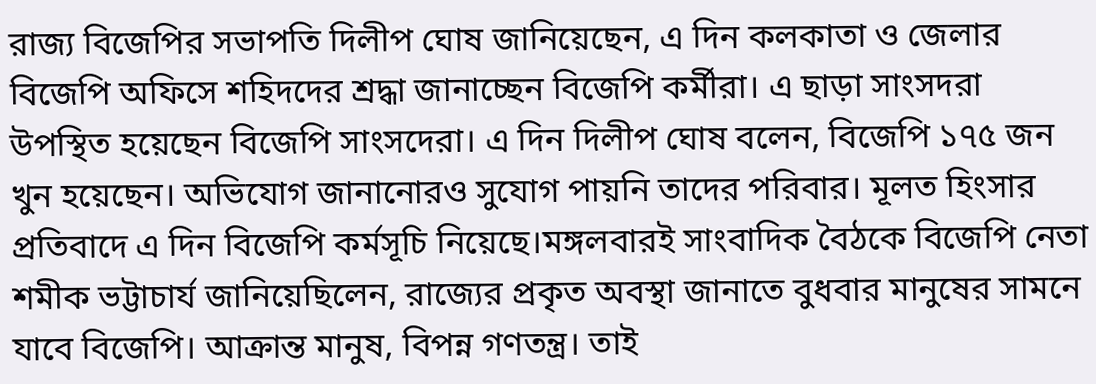রাজ্য বিজেপির সভাপতি দিলীপ ঘোষ জানিয়েছেন, এ দিন কলকাতা ও জেলার বিজেপি অফিসে শহিদদের শ্রদ্ধা জানাচ্ছেন বিজেপি কর্মীরা। এ ছাড়া সাংসদরা উপস্থিত হয়েছেন বিজেপি সাংসদেরা। এ দিন দিলীপ ঘোষ বলেন, বিজেপি ১৭৫ জন খুন হয়েছেন। অভিযোগ জানানোরও সুযোগ পায়নি তাদের পরিবার। মূলত হিংসার প্রতিবাদে এ দিন বিজেপি কর্মসূচি নিয়েছে।মঙ্গলবারই সাংবাদিক বৈঠকে বিজেপি নেতা শমীক ভট্টাচার্য জানিয়েছিলেন, রাজ্যের প্রকৃত অবস্থা জানাতে বুধবার মানুষের সামনে যাবে বিজেপি। আক্রান্ত মানুষ, বিপন্ন গণতন্ত্র। তাই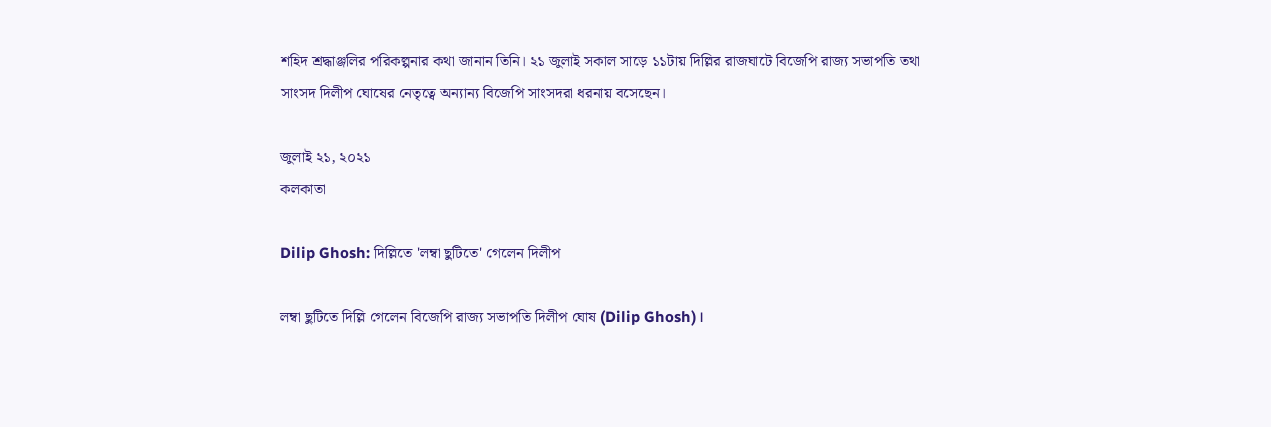শহিদ শ্রদ্ধাঞ্জলির পরিকল্পনার কথা জানান তিনি। ২১ জুলাই সকাল সাড়ে ১১টায় দিল্লির রাজঘাটে বিজেপি রাজ্য সভাপতি তথা সাংসদ দিলীপ ঘোষের নেতৃত্বে অন্যান্য বিজেপি সাংসদরা ধরনায় বসেছেন।

জুলাই ২১, ২০২১
কলকাতা

Dilip Ghosh: দিল্লিতে 'লম্বা ছুটিতে' গেলেন দিলীপ

লম্বা ছুটিতে দিল্লি গেলেন বিজেপি রাজ্য সভাপতি দিলীপ ঘোষ (Dilip Ghosh)।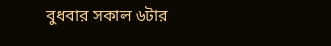বুধবার সকাল ৬টার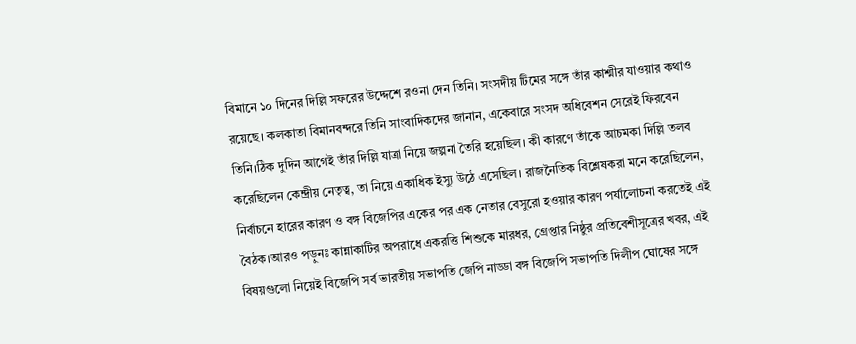বিমানে ১০ দিনের দিল্লি সফরের উদ্দেশে রওনা দেন তিনি। সংসদীয় টিমের সঙ্গে তাঁর কাশ্মীর যাওয়ার কথাও রয়েছে। কলকাতা বিমানবন্দরে তিনি সাংবাদিকদের জানান, একেবারে সংসদ অধিবেশন সেরেই ফিরবেন তিনি।ঠিক দুদিন আগেই তাঁর দিল্লি যাত্রা নিয়ে জল্পনা তৈরি হয়েছিল। কী কারণে তাঁকে আচমকা দিল্লি তলব করেছিলেন কেন্দ্রীয় নেতৃত্ব, তা নিয়ে একাধিক ইস্যু উঠে এসেছিল। রাজনৈতিক বিশ্লেষকরা মনে করেছিলেন, নির্বাচনে হারের কারণ ও বঙ্গ বিজেপির একের পর এক নেতার বেসুরো হওয়ার কারণ পর্যালোচনা করতেই এই বৈঠক।আরও পড়ুনঃ কান্নাকাটির অপরাধে একরত্তি শিশুকে মারধর, গ্রেপ্তার নিষ্ঠুর প্রতিবেশীসূত্রের খবর, এই বিষয়গুলো নিয়েই বিজেপি সর্ব ভারতীয় সভাপতি জেপি নাড্ডা বঙ্গ বিজেপি সভাপতি দিলীপ ঘোষের সঙ্গে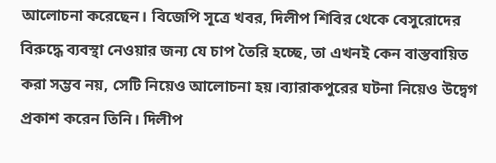আলোচনা করেছেন। বিজেপি সূত্রে খবর, দিলীপ শিবির থেকে বেসুরোদের বিরুদ্ধে ব্যবস্থা নেওয়ার জন্য যে চাপ তৈরি হচ্ছে, তা এখনই কেন বাস্তবায়িত করা সম্ভব নয়, সেটি নিয়েও আলোচনা হয়।ব্যারাকপুরের ঘটনা নিয়েও উদ্বেগ প্রকাশ করেন তিনি। দিলীপ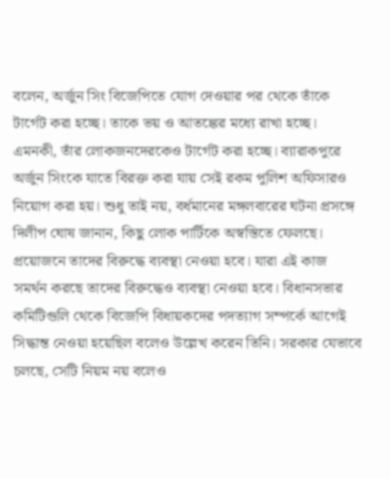বলেন, অর্জুন সিং বিজেপিতে যোগ দেওয়ার পর থেকে তাঁকে টার্গেট করা হচ্ছে। তাকে ভয় ও আতঙ্কের মধ্যে রাখা হচ্ছে। এমনকী, তাঁর লোকজনদেরকেও টার্গেট করা হচ্ছে। ব্যারাকপুরে অর্জুন সিংকে যাতে বিরক্ত করা যায় সেই রকম পুলিশ অফিসারও নিয়োগ করা হয়। শুধু তাই নয়, বর্ধমানের মঙ্গলবারের ঘটনা প্রসঙ্গে দিলীপ ঘোষ জানান, কিছু লোক পার্টিকে অস্বস্তিতে ফেলছে। প্রয়োজনে তাদের বিরুদ্ধে ব্যবস্থা নেওয়া হবে। যারা এই কাজ সমর্থন করছে তাদের বিরুদ্ধেও ব্যবস্থা নেওয়া হবে। বিধানসভার কমিটিগুলি থেকে বিজেপি বিধায়কদের পদত্যাগ সম্পর্কে আগেই সিদ্ধান্ত নেওয়া হয়েছিল বলেও উল্লেখ করেন তিনি। সরকার যেভাবে চলছে, সেটি নিয়ম নয় বলেও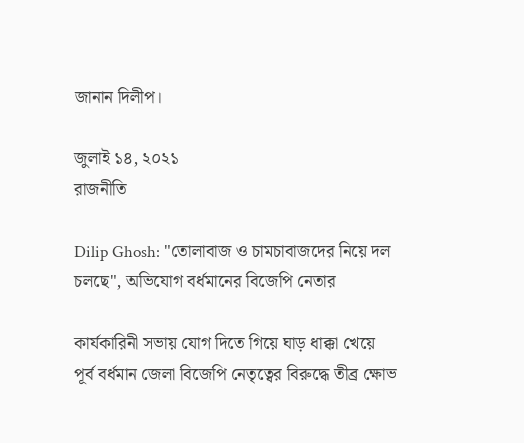জানান দিলীপ।

জুলাই ১৪, ২০২১
রাজনীতি

Dilip Ghosh: "তোলাবাজ ও চামচাবাজদের নিয়ে দল চলছে", অভিযোগ বর্ধমানের বিজেপি নেতার

কার্যকারিনী সভায় যোগ দিতে গিয়ে ঘাড় ধাক্কা খেয়ে পূর্ব বর্ধমান জেলা বিজেপি নেতৃত্বের বিরুদ্ধে তীব্র ক্ষোভ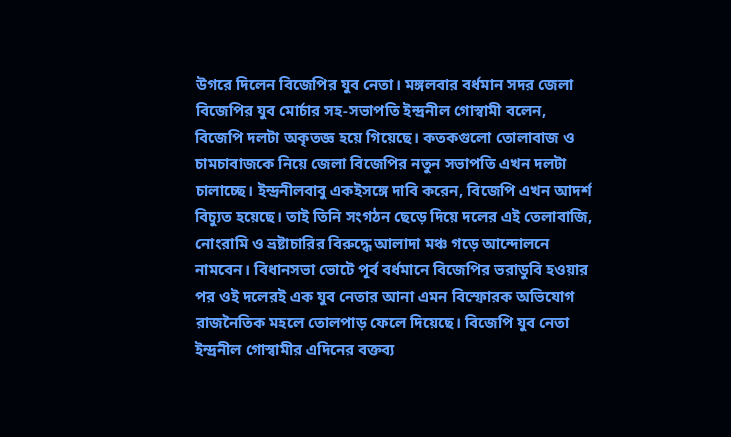উগরে দিলেন বিজেপির যুব নেতা। মঙ্গলবার বর্ধমান সদর জেলা বিজেপির যুব মোর্চার সহ-সভাপতি ইন্দ্রনীল গোস্বামী বলেন, বিজেপি দলটা অকৃতজ্ঞ হয়ে গিয়েছে। কতকগুলো তোলাবাজ ও চামচাবাজকে নিয়ে জেলা বিজেপির নতুন সভাপতি এখন দলটা চালাচ্ছে। ইন্দ্রনীলবাবু একইসঙ্গে দাবি করেন, বিজেপি এখন আদর্শ বিচ্যুত হয়েছে। তাই তিনি সংগঠন ছেড়ে দিয়ে দলের এই তেলাবাজি, নোংরামি ও ভ্রষ্টাচারির বিরুদ্ধে আলাদা মঞ্চ গড়ে আন্দোলনে নামবেন। বিধানসভা ভোটে পূর্ব বর্ধমানে বিজেপির ভরাডুবি হওয়ার পর ওই দলেরই এক যুব নেতার আনা এমন বিস্ফোরক অভিযোগ রাজনৈতিক মহলে তোলপাড় ফেলে দিয়েছে। বিজেপি যুব নেতা ইন্দ্রনীল গোস্বামীর এদিনের বক্তব্য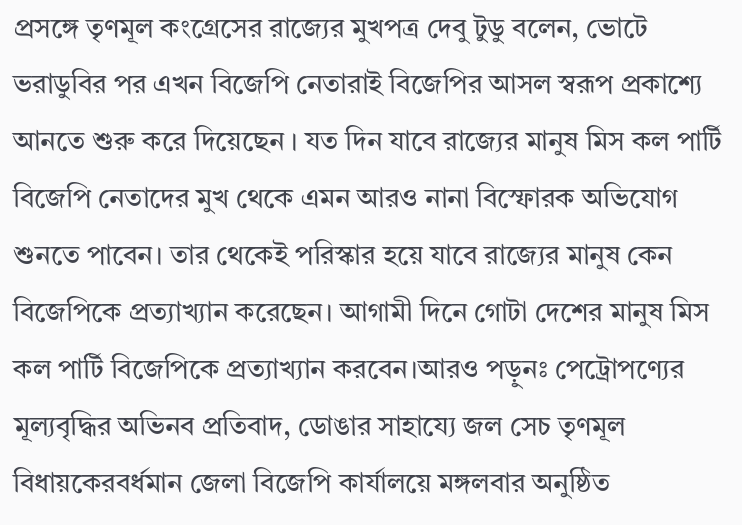প্রসঙ্গে তৃণমূল কংগ্রেসের রাজ্যের মুখপত্র দেবু টুডু বলেন, ভোটে ভরাডুবির পর এখন বিজেপি নেতারাই বিজেপির আসল স্বরূপ প্রকাশ্যে আনতে শুরু করে দিয়েছেন । যত দিন যাবে রাজ্যের মানুষ মিস কল পার্টি বিজেপি নেতাদের মুখ থেকে এমন আরও নানা বিস্ফোরক অভিযোগ শুনতে পাবেন। তার থেকেই পরিস্কার হয়ে যাবে রাজ্যের মানুষ কেন বিজেপিকে প্রত্যাখ্যান করেছেন। আগামী দিনে গোটা দেশের মানুষ মিস কল পার্টি বিজেপিকে প্রত্যাখ্যান করবেন।আরও পড়ুনঃ পেট্রোপণ্যের মূল্যবৃদ্ধির অভিনব প্রতিবাদ, ডোঙার সাহায্যে জল সেচ তৃণমূল বিধায়কেরবর্ধমান জেলা বিজেপি কার্যালয়ে মঙ্গলবার অনুষ্ঠিত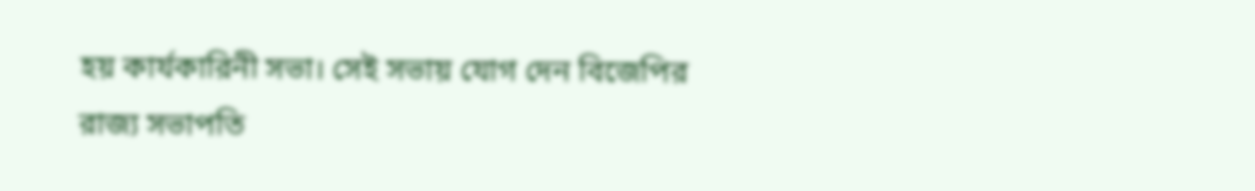হয় কার্যকারিনী সভা। সেই সভায় যোগ দেন বিজেপির রাজ্য সভাপতি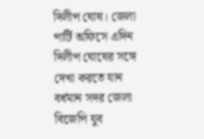দিলীপ ঘোষ। জেলা পার্টি অফিসে এদিন দিলীপ ঘোষের সঙ্গে দেখা করতে যান বর্ধমান সদর জেলা বিজেপি যুব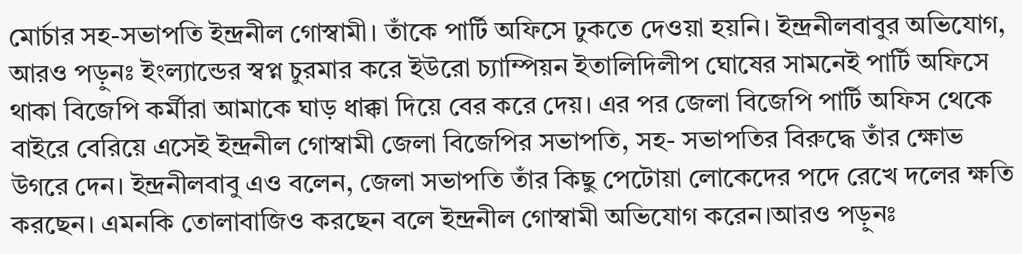মোর্চার সহ-সভাপতি ইন্দ্রনীল গোস্বামী। তাঁকে পার্টি অফিসে ঢুকতে দেওয়া হয়নি। ইন্দ্রনীলবাবুর অভিযোগ, আরও পড়ুনঃ ইংল্যান্ডের স্বপ্ন চুরমার করে ইউরো চ্যাম্পিয়ন ইতালিদিলীপ ঘোষের সামনেই পার্টি অফিসে থাকা বিজেপি কর্মীরা আমাকে ঘাড় ধাক্কা দিয়ে বের করে দেয়। এর পর জেলা বিজেপি পার্টি অফিস থেকে বাইরে বেরিয়ে এসেই ইন্দ্রনীল গোস্বামী জেলা বিজেপির সভাপতি, সহ- সভাপতির বিরুদ্ধে তাঁর ক্ষোভ উগরে দেন। ইন্দ্রনীলবাবু এও বলেন, জেলা সভাপতি তাঁর কিছু পেটোয়া লোকেদের পদে রেখে দলের ক্ষতি করছেন। এমনকি তোলাবাজিও করছেন বলে ইন্দ্রনীল গোস্বামী অভিযোগ করেন।আরও পড়ুনঃ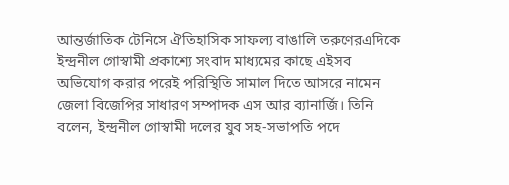আন্তর্জাতিক টেনিসে ঐতিহাসিক সাফল্য বাঙালি তরুণেরএদিকে ইন্দ্রনীল গোস্বামী প্রকাশ্যে সংবাদ মাধ্যমের কাছে এইসব অভিযোগ করার পরেই পরিস্থিতি সামাল দিতে আসরে নামেন জেলা বিজেপির সাধারণ সম্পাদক এস আর ব্যানার্জি। তিনি বলেন, ইন্দ্রনীল গোস্বামী দলের যুব সহ-সভাপতি পদে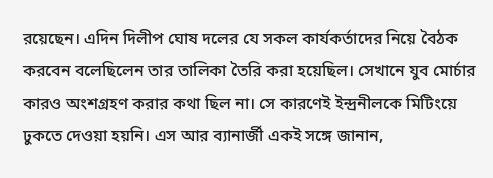রয়েছেন। এদিন দিলীপ ঘোষ দলের যে সকল কার্যকর্তাদের নিয়ে বৈঠক করবেন বলেছিলেন তার তালিকা তৈরি করা হয়েছিল। সেখানে যুব মোর্চার কারও অংশগ্রহণ করার কথা ছিল না। সে কারণেই ইন্দ্রনীলকে মিটিংয়ে ঢুকতে দেওয়া হয়নি। এস আর ব্যানার্জী একই সঙ্গে জানান,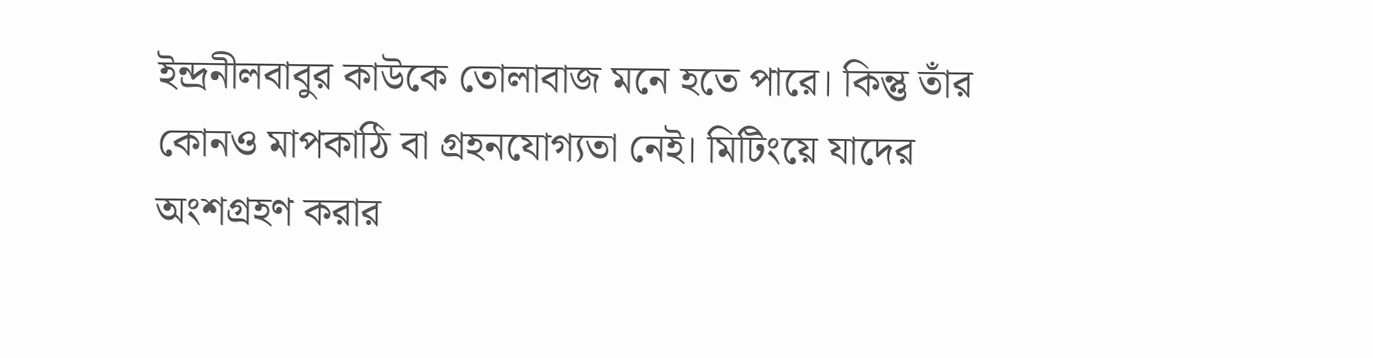ইন্দ্রনীলবাবুর কাউকে তোলাবাজ মনে হতে পারে। কিন্তু তাঁর কোনও মাপকাঠি বা গ্রহনযোগ্যতা নেই। মিটিংয়ে যাদের অংশগ্রহণ করার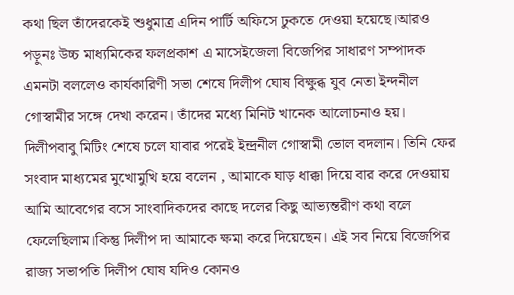কথা ছিল তাঁদেরকেই শুধুমাত্র এদিন পার্টি অফিসে ঢুকতে দেওয়া হয়েছে।আরও পড়ুনঃ উচ্চ মাধ্যমিকের ফলপ্রকাশ এ মাসেইজেলা বিজেপির সাধারণ সম্পাদক এমনটা বললেও কার্যকারিণী সভা শেষে দিলীপ ঘোষ বিক্ষুব্ধ যুব নেতা ইন্দনীল গোস্বামীর সঙ্গে দেখা করেন। তাঁদের মধ্যে মিনিট খানেক আলোচনাও হয়। দিলীপবাবু মিটিং শেষে চলে যাবার পরেই ইন্দ্রনীল গোস্বামী ভোল বদলান। তিনি ফের সংবাদ মাধ্যমের মুখোমুখি হয়ে বলেন , আমাকে ঘাড় ধাক্কা দিয়ে বার করে দেওয়ায় আমি আবেগের বসে সাংবাদিকদের কাছে দলের কিছু আভ্যন্তরীণ কথা বলে ফেলেছিলাম।কিন্তু দিলীপ দা আমাকে ক্ষমা করে দিয়েছেন। এই সব নিয়ে বিজেপির রাজ্য সভাপতি দিলীপ ঘোষ যদিও কোনও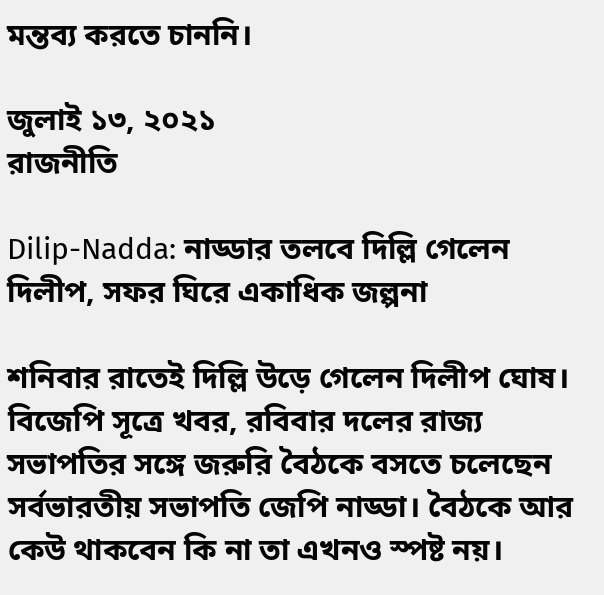মন্তব্য করতে চাননি।

জুলাই ১৩, ২০২১
রাজনীতি

Dilip-Nadda: নাড্ডার তলবে দিল্লি গেলেন দিলীপ, সফর ঘিরে একাধিক জল্পনা

শনিবার রাতেই দিল্লি উড়ে গেলেন দিলীপ ঘোষ। বিজেপি সূত্রে খবর, রবিবার দলের রাজ্য সভাপতির সঙ্গে জরুরি বৈঠকে বসতে চলেছেন সর্বভারতীয় সভাপতি জেপি নাড্ডা। বৈঠকে আর কেউ থাকবেন কি না তা এখনও স্পষ্ট নয়।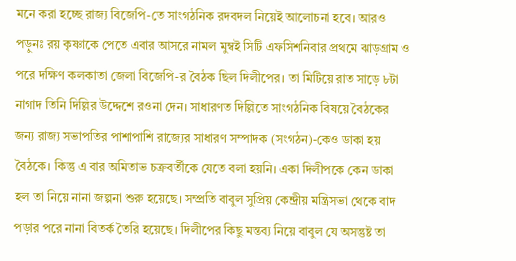মনে করা হচ্ছে রাজ্য বিজেপি-তে সাংগঠনিক রদবদল নিয়েই আলোচনা হবে। আরও পড়ুনঃ রয় কৃষ্ণাকে পেতে এবার আসরে নামল মুম্বই সিটি এফসিশনিবার প্রথমে ঝাড়গ্রাম ও পরে দক্ষিণ কলকাতা জেলা বিজেপি-র বৈঠক ছিল দিলীপের। তা মিটিয়ে রাত সাড়ে ৮টা নাগাদ তিনি দিল্লির উদ্দেশে রওনা দেন। সাধারণত দিল্লিতে সাংগঠনিক বিষয়ে বৈঠকের জন্য রাজ্য সভাপতির পাশাপাশি রাজ্যের সাধারণ সম্পাদক (সংগঠন)-কেও ডাকা হয় বৈঠকে। কিন্তু এ বার অমিতাভ চক্রবর্তীকে যেতে বলা হয়নি। একা দিলীপকে কেন ডাকা হল তা নিয়ে নানা জল্পনা শুরু হয়েছে। সম্প্রতি বাবুল সুপ্রিয় কেন্দ্রীয় মন্ত্রিসভা থেকে বাদ পড়ার পরে নানা বিতর্ক তৈরি হয়েছে। দিলীপের কিছু মন্তব্য নিয়ে বাবুল যে অসন্তুষ্ট তা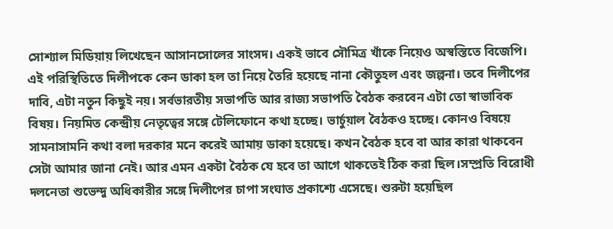সোশ্যাল মিডিয়ায় লিখেছেন আসানসোলের সাংসদ। একই ভাবে সৌমিত্র খাঁকে নিয়েও অস্বস্তিতে বিজেপি। এই পরিস্থিতিতে দিলীপকে কেন ডাকা হল তা নিয়ে তৈরি হয়েছে নানা কৌতুহল এবং জল্পনা। তবে দিলীপের দাবি, এটা নতুন কিছুই নয়। সর্বভারতীয় সভাপতি আর রাজ্য সভাপতি বৈঠক করবেন এটা তো স্বাভাবিক বিষয়। নিয়মিত কেন্দ্রীয় নেতৃত্বের সঙ্গে টেলিফোনে কথা হচ্ছে। ভার্চুয়াল বৈঠকও হচ্ছে। কোনও বিষয়ে সামনাসামনি কথা বলা দরকার মনে করেই আমায় ডাকা হয়েছে। কখন বৈঠক হবে বা আর কারা থাকবেন সেটা আমার জানা নেই। আর এমন একটা বৈঠক যে হবে তা আগে থাকতেই ঠিক করা ছিল।সম্প্রতি বিরোধী দলনেতা শুভেন্দু অধিকারীর সঙ্গে দিলীপের চাপা সংঘাত প্রকাশ্যে এসেছে। শুরুটা হয়েছিল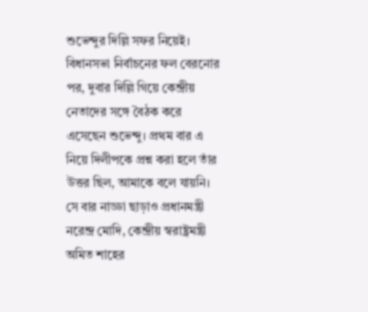শুভেন্দুর দিল্লি সফর নিয়েই। বিধানসভা নির্বাচনের ফল বেরনোর পর, দুবার দিল্লি গিয়ে কেন্দ্রীয় নেতাদের সঙ্গে বৈঠক করে এসেছেন শুভেন্দু। প্রথম বার এ নিয়ে দিলীপকে প্রশ্ন করা হলে তাঁর উত্তর ছিল, আমাকে বলে যায়নি। সে বার নাড্ডা ছাড়াও প্রধানমন্ত্রী নরেন্দ্র মোদি, কেন্দ্রীয় স্বরাষ্ট্রমন্ত্রী অমিত শাহের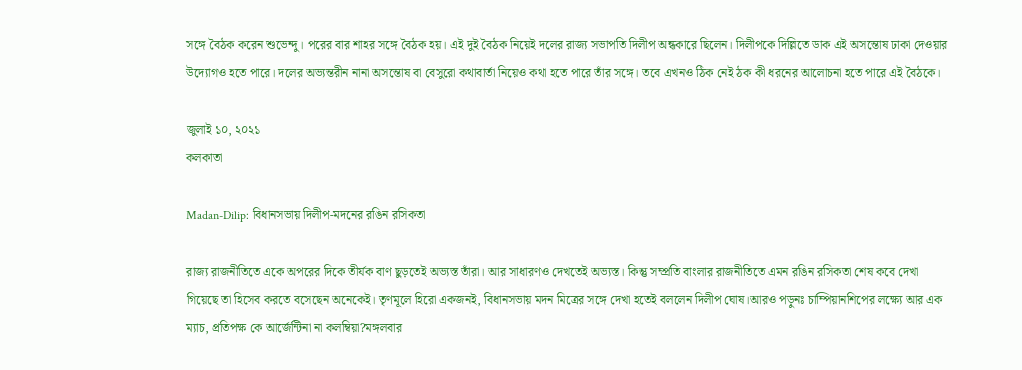সঙ্গে বৈঠক করেন শুভেন্দু। পরের বার শাহর সঙ্গে বৈঠক হয়। এই দুই বৈঠক নিয়েই দলের রাজ্য সভাপতি দিলীপ অন্ধকারে ছিলেন। দিলীপকে দিল্লিতে ডাক এই অসন্তোষ ঢাকা দেওয়ার উদ্যোগও হতে পারে। দলের অভ্যন্তরীন নানা অসন্তোষ বা বেসুরো কথাবার্তা নিয়েও কথা হতে পারে তাঁর সঙ্গে। তবে এখনও ঠিক নেই ঠক কী ধরনের আলোচনা হতে পারে এই বৈঠকে।

জুলাই ১০, ২০২১
কলকাতা

Madan-Dilip: বিধানসভায় দিলীপ-মদনের রঙিন রসিকতা

রাজ্য রাজনীতিতে একে অপরের দিকে তীর্যক বাণ ছুড়তেই অভ্যস্ত তাঁরা। আর সাধারণও দেখতেই অভ্যস্ত। কিন্তু সম্প্রতি বাংলার রাজনীতিতে এমন রঙিন রসিকতা শেষ কবে দেখা গিয়েছে তা হিসেব করতে বসেছেন অনেকেই। তৃণমূলে হিরো একজনই, বিধানসভায় মদন মিত্রের সঙ্গে দেখা হতেই বললেন দিলীপ ঘোষ।আরও পড়ুনঃ চাম্পিয়ানশিপের লক্ষ্যে আর এক ম্যাচ, প্রতিপক্ষ কে আর্জেন্টিনা না কলম্বিয়া?মঙ্গলবার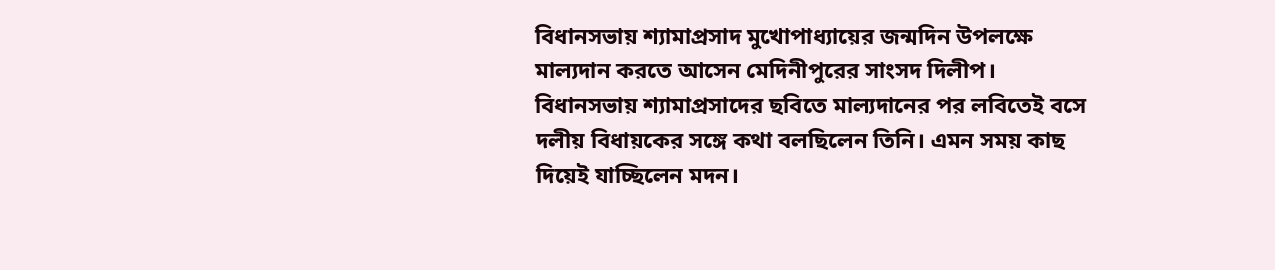বিধানসভায় শ্যামাপ্রসাদ মুখোপাধ্যায়ের জন্মদিন উপলক্ষে মাল্যদান করতে আসেন মেদিনীপুরের সাংসদ দিলীপ। বিধানসভায় শ্যামাপ্রসাদের ছবিতে মাল্যদানের পর লবিতেই বসে দলীয় বিধায়কের সঙ্গে কথা বলছিলেন তিনি। এমন সময় কাছ দিয়েই যাচ্ছিলেন মদন।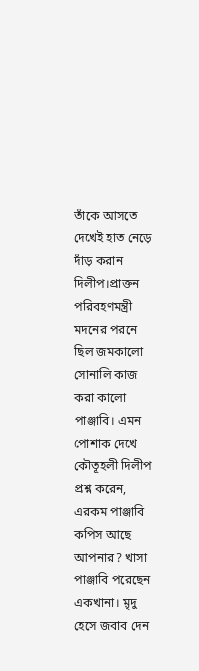তাঁকে আসতে দেখেই হাত নেড়ে দাঁড় করান দিলীপ।প্রাক্তন পরিবহণমন্ত্রী মদনের পরনে ছিল জমকালো সোনালি কাজ করা কালো পাঞ্জাবি। এমন পোশাক দেখে কৌতূহলী দিলীপ প্রশ্ন করেন, এরকম পাঞ্জাবি কপিস আছে আপনার? খাসা পাঞ্জাবি পরেছেন একখানা। ম়ৃদু হেসে জবাব দেন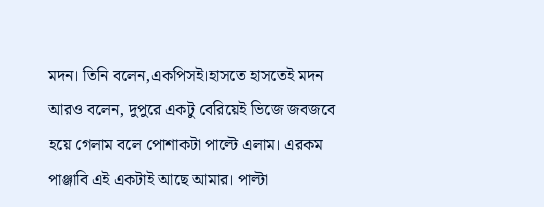মদন। তিনি বলেন,একপিসই।হাসতে হাসতেই মদন আরও বলেন, দুপুরে একটু বেরিয়েই ভিজে জবজবে হয়ে গেলাম বলে পোশাকটা পাল্টে এলাম। এরকম পাঞ্জাবি এই একটাই আছে আমার। পাল্টা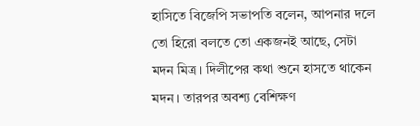হাসিতে বিজেপি সভাপতি বলেন, আপনার দলে তো হিরো বলতে তো একজনই আছে, সেটা মদন মিত্র। দিলীপের কথা শুনে হাসতে থাকেন মদন। তারপর অবশ্য বেশিক্ষণ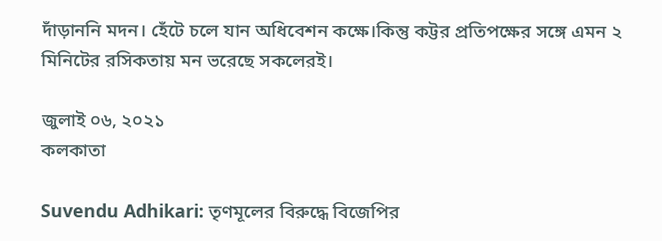দাঁড়াননি মদন। হেঁটে চলে যান অধিবেশন কক্ষে।কিন্তু কট্টর প্রতিপক্ষের সঙ্গে এমন ২ মিনিটের রসিকতায় মন ভরেছে সকলেরই।

জুলাই ০৬, ২০২১
কলকাতা

Suvendu Adhikari: তৃণমূলের বিরুদ্ধে বিজেপির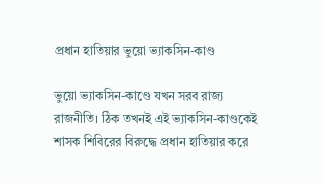প্রধান হাতিয়ার ভুয়ো ভ্যাকসিন-কাণ্ড

ভুয়ো ভ্যাকসিন-কাণ্ডে যখন সরব রাজ্য রাজনীতি। ঠিক তখনই এই ভ্যাকসিন-কাণ্ডকেই শাসক শিবিরের বিরুদ্ধে প্রধান হাতিয়ার করে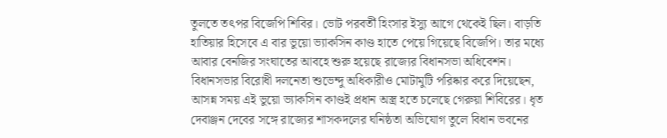তুলতে তৎপর বিজেপি শিবির। ভোট পরবর্তী হিংসার ইস্যু আগে থেকেই ছিল। বাড়তি হাতিয়ার হিসেবে এ বার ভুয়ো ভ্যাকসিন কাণ্ড হাতে পেয়ে গিয়েছে বিজেপি। তার মধ্যে আবার বেনজির সংঘাতের আবহে শুরু হয়েছে রাজ্যের বিধানসভা অধিবেশন। বিধানসভার বিরোধী দলনেতা শুভেন্দু অধিকারীও মোটামুটি পরিষ্কার করে দিয়েছেন, আসন্ন সময় এই ভুয়ো ভ্যাকসিন কাণ্ডই প্রধান অস্ত্র হতে চলেছে গেরুয়া শিবিরের। ধৃত দেবাঞ্জন দেবের সঙ্গে রাজ্যের শাসকদলের ঘনিষ্ঠতা অভিযোগ তুলে বিধান ভবনের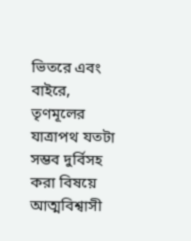ভিতরে এবং বাইরে, তৃণমূলের যাত্রাপথ যতটা সম্ভব দুর্বিসহ করা বিষয়ে আত্মবিশ্বাসী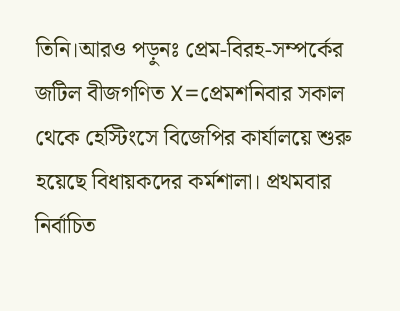তিনি।আরও পড়ুনঃ প্রেম-বিরহ-সম্পর্কের জটিল বীজগণিত X=প্রেমশনিবার সকাল থেকে হেস্টিংসে বিজেপির কার্যালয়ে শুরু হয়েছে বিধায়কদের কর্মশালা। প্রথমবার নির্বাচিত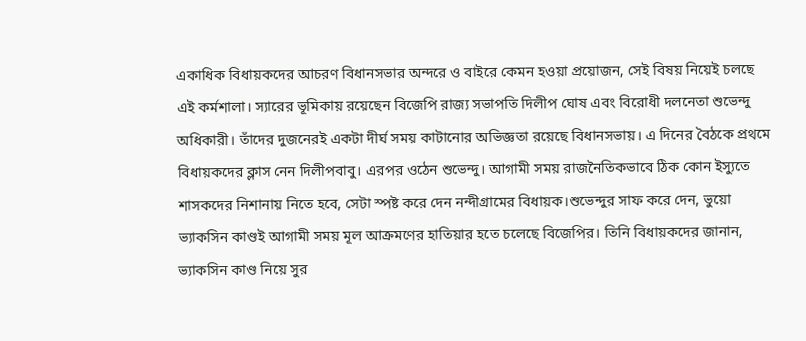একাধিক বিধায়কদের আচরণ বিধানসভার অন্দরে ও বাইরে কেমন হওয়া প্রয়োজন, সেই বিষয় নিয়েই চলছে এই কর্মশালা। স্যারের ভূমিকায় রয়েছেন বিজেপি রাজ্য সভাপতি দিলীপ ঘোষ এবং বিরোধী দলনেতা শুভেন্দু অধিকারী। তাঁদের দুজনেরই একটা দীর্ঘ সময় কাটানোর অভিজ্ঞতা রয়েছে বিধানসভায়। এ দিনের বৈঠকে প্রথমে বিধায়কদের ক্লাস নেন দিলীপবাবু। এরপর ওঠেন শুভেন্দু। আগামী সময় রাজনৈতিকভাবে ঠিক কোন ইস্যুতে শাসকদের নিশানায় নিতে হবে, সেটা স্পষ্ট করে দেন নন্দীগ্রামের বিধায়ক।শুভেন্দুর সাফ করে দেন, ভুয়ো ভ্যাকসিন কাণ্ডই আগামী সময় মূল আক্রমণের হাতিয়ার হতে চলেছে বিজেপির। তিনি বিধায়কদের জানান, ভ্যাকসিন কাণ্ড নিয়ে সুর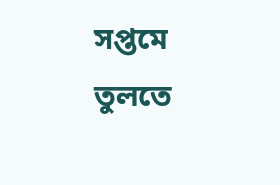সপ্তমে তুলতে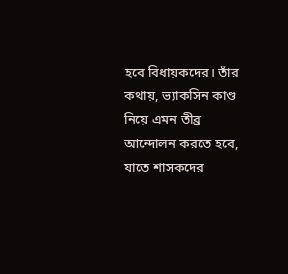হবে বিধায়কদের। তাঁর কথায়, ভ্যাকসিন কাণ্ড নিয়ে এমন তীব্র আন্দোলন করতে হবে, যাতে শাসকদের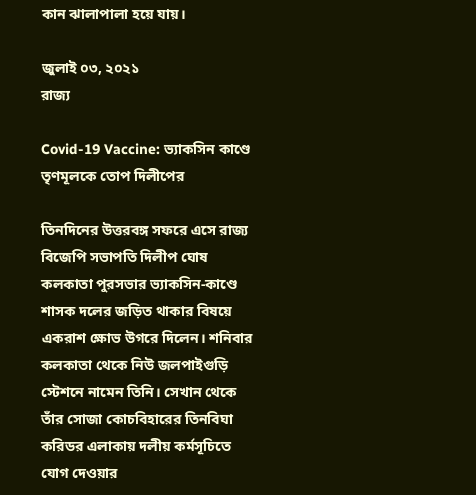কান ঝালাপালা হয়ে যায়।

জুলাই ০৩, ২০২১
রাজ্য

Covid-19 Vaccine: ভ্যাকসিন কাণ্ডে তৃণমূলকে তোপ দিলীপের

তিনদিনের উত্তরবঙ্গ সফরে এসে রাজ্য বিজেপি সভাপতি দিলীপ ঘোষ কলকাতা পুরসভার ভ্যাকসিন-কাণ্ডে শাসক দলের জড়িত থাকার বিষয়ে একরাশ ক্ষোভ উগরে দিলেন। শনিবার কলকাতা থেকে নিউ জলপাইগুড়ি স্টেশনে নামেন তিনি। সেখান থেকে তাঁর সোজা কোচবিহারের তিনবিঘা করিডর এলাকায় দলীয় কর্মসূচিতে যোগ দেওয়ার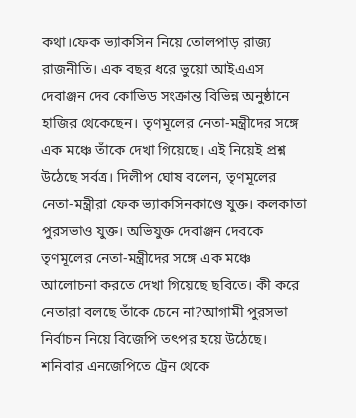কথা।ফেক ভ্যাকসিন নিয়ে তোলপাড় রাজ্য রাজনীতি। এক বছর ধরে ভুয়ো আইএএস দেবাঞ্জন দেব কোভিড সংক্রান্ত বিভিন্ন অনুষ্ঠানে হাজির থেকেছেন। তৃণমূলের নেতা-মন্ত্রীদের সঙ্গে এক মঞ্চে তাঁকে দেখা গিয়েছে। এই নিয়েই প্রশ্ন উঠেছে সর্বত্র। দিলীপ ঘোষ বলেন, তৃণমূলের নেতা-মন্ত্রীরা ফেক ভ্যাকসিনকাণ্ডে যুক্ত। কলকাতা পুরসভাও যুক্ত। অভিযুক্ত দেবাঞ্জন দেবকে তৃণমূলের নেতা-মন্ত্রীদের সঙ্গে এক মঞ্চে আলোচনা করতে দেখা গিয়েছে ছবিতে। কী করে নেতারা বলছে তাঁকে চেনে না?আগামী পুরসভা নির্বাচন নিয়ে বিজেপি তৎপর হয়ে উঠেছে। শনিবার এনজেপিতে ট্রেন থেকে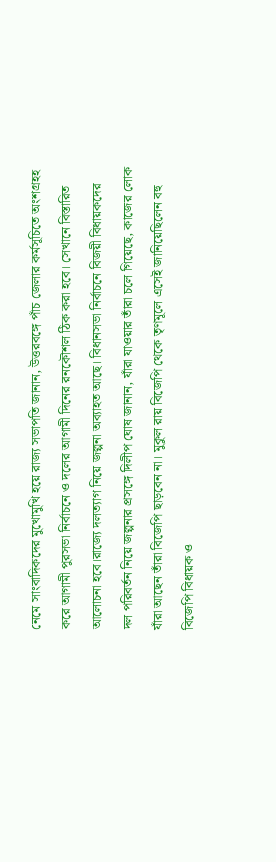নেমে সাংবাদিকদের মুখোমুখি হয়ে রাজ্য সভাপতি জানান, উত্তরবঙ্গে পাঁচ জেলার কর্মসূচিতে অংশগ্রহহ করে আগামী পুরসভা নির্বাচনে ও দলের আগামী দিনের রনকৌশল ঠিক করা হবে। সেখানে বিস্তারিত আলোচনা হবে।রাজ্যে দলত্যাগ নিয়ে জল্পনা অব্যাহত আছে। বিধানসভা নির্বাচনে বিজয়ী বিধায়কদের দল পরিবর্তন নিয়ে জল্পনার প্রসঙ্গে দিলীপ ঘোষ জানান, যাঁরা যাওয়ার তাঁরা চলে গিয়েছে, কাজের লোক যাঁরা আছেন তাঁরা বিজেপি ছাড়বেন না। মুকুল রায় বিজেপি থেকে তৃণমূলে এসেই জানিয়েছিলেন বহু বিজেপি বিধায়ক ও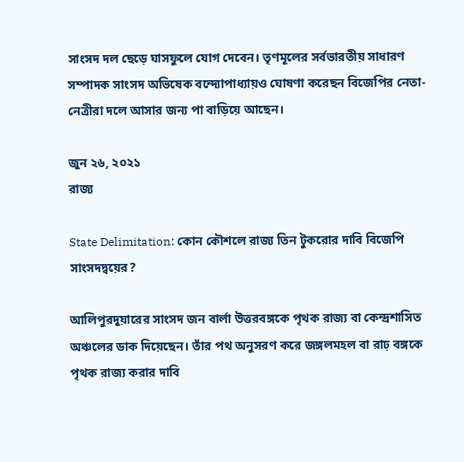সাংসদ দল ছেড়ে ঘাসফুলে যোগ দেবেন। তৃণমূলের সর্বভারতীয় সাধারণ সম্পাদক সাংসদ অভিষেক বন্দ্যোপাধ্যায়ও ঘোষণা করেছন বিজেপির নেতা-নেত্রীরা দলে আসার জন্য পা বাড়িয়ে আছেন।

জুন ২৬, ২০২১
রাজ্য

State Delimitation: কোন কৌশলে রাজ্য তিন টুকরোর দাবি বিজেপি সাংসদদ্বয়ের?

আলিপুরদুয়ারের সাংসদ জন বার্লা উত্তরবঙ্গকে পৃথক রাজ্য বা কেন্দ্রশাসিত অঞ্চলের ডাক দিয়েছেন। তাঁর পথ অনুসরণ করে জঙ্গলমহল বা রাঢ় বঙ্গকে পৃথক রাজ্য করার দাবি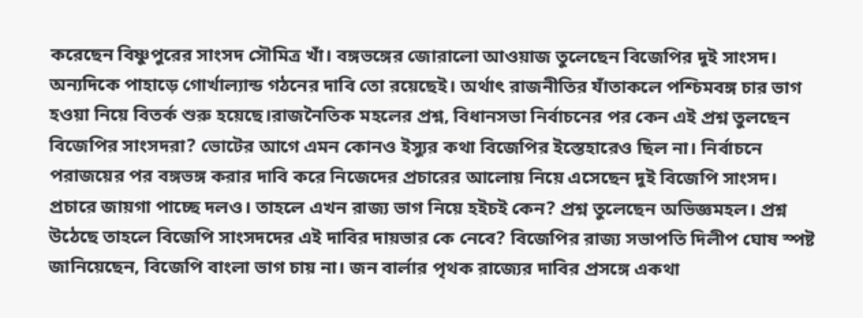করেছেন বিষ্ণুপুরের সাংসদ সৌমিত্র খাঁ। বঙ্গভঙ্গের জোরালো আওয়াজ তুলেছেন বিজেপির দুই সাংসদ। অন্যদিকে পাহাড়ে গোর্খাল্যান্ড গঠনের দাবি তো রয়েছেই। অর্থাৎ রাজনীতির যাঁতাকলে পশ্চিমবঙ্গ চার ভাগ হওয়া নিয়ে বিতর্ক শুরু হয়েছে।রাজনৈতিক মহলের প্রশ্ন, বিধানসভা নির্বাচনের পর কেন এই প্রশ্ন তুলছেন বিজেপির সাংসদরা? ভোটের আগে এমন কোনও ইস্যুর কথা বিজেপির ইস্তেহারেও ছিল না। নির্বাচনে পরাজয়ের পর বঙ্গভঙ্গ করার দাবি করে নিজেদের প্রচারের আলোয় নিয়ে এসেছেন দুই বিজেপি সাংসদ। প্রচারে জায়গা পাচ্ছে দলও। তাহলে এখন রাজ্য ভাগ নিয়ে হইচই কেন? প্রশ্ন তুলেছেন অভিজ্ঞমহল। প্রশ্ন উঠেছে তাহলে বিজেপি সাংসদদের এই দাবির দায়ভার কে নেবে? বিজেপির রাজ্য সভাপতি দিলীপ ঘোষ স্পষ্ট জানিয়েছেন, বিজেপি বাংলা ভাগ চায় না। জন বার্লার পৃথক রাজ্যের দাবির প্রসঙ্গে একথা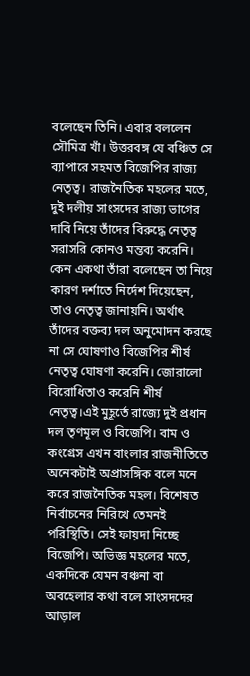বলেছেন তিনি। এবার বললেন সৌমিত্র খাঁ। উত্তরবঙ্গ যে বঞ্চিত সে ব্যাপারে সহমত বিজেপির রাজ্য নেতৃত্ব। রাজনৈতিক মহলের মতে, দুই দলীয় সাংসদের রাজ্য ভাগের দাবি নিয়ে তাঁদের বিরুদ্ধে নেতৃত্ব সরাসরি কোনও মন্তব্য করেনি। কেন একথা তাঁরা বলেছেন তা নিয়ে কারণ দর্শাতে নির্দেশ দিয়েছেন, তাও নেতৃত্ব জানায়নি। অর্থাৎ তাঁদের বক্তব্য দল অনুমোদন করছে না সে ঘোষণাও বিজেপির শীর্ষ নেতৃত্ব ঘোষণা করেনি। জোরালো বিরোধিতাও করেনি শীর্ষ নেতৃত্ব।এই মুহূর্তে রাজ্যে দুই প্রধান দল তৃণমূল ও বিজেপি। বাম ও কংগ্রেস এখন বাংলার রাজনীতিতে অনেকটাই অপ্রাসঙ্গিক বলে মনে করে রাজনৈতিক মহল। বিশেষত নির্বাচনের নিরিখে তেমনই পরিস্থিতি। সেই ফায়দা নিচ্ছে বিজেপি। অভিজ্ঞ মহলের মতে, একদিকে যেমন বঞ্চনা বা অবহেলার কথা বলে সাংসদদের আড়াল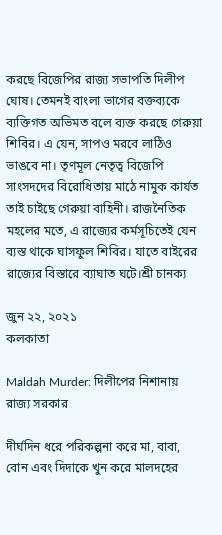করছে বিজেপির রাজ্য সভাপতি দিলীপ ঘোষ। তেমনই বাংলা ভাগের বক্তব্যকে ব্যক্তিগত অভিমত বলে ব্যক্ত করছে গেরুয়া শিবির। এ যেন, সাপও মরবে লাঠিও ভাঙবে না। তৃণমূল নেতৃত্ব বিজেপি সাংসদদের বিরোধিতায় মাঠে নামুক কার্যত তাই চাইছে গেরুয়া বাহিনী। রাজনৈতিক মহলের মতে, এ রাজ্যের কর্মসূচিতেই যেন ব্যস্ত থাকে ঘাসফুল শিবির। যাতে বাইরের রাজ্যের বিস্তারে ব্যাঘাত ঘটে।শ্রী চানক্য

জুন ২২, ২০২১
কলকাতা

Maldah Murder: দিলীপের নিশানায় রাজ্য সরকার

দীর্ঘদিন ধরে পরিকল্পনা করে মা, বাবা, বোন এবং দিদাকে খুন করে মালদহের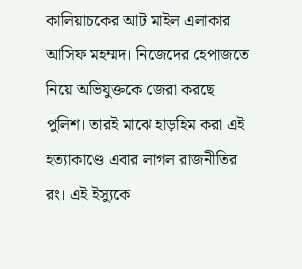কালিয়াচকের আট মাইল এলাকার আসিফ মহম্মদ। নিজেদের হেপাজতে নিয়ে অভিযুক্তকে জেরা করছে পুলিশ। তারই মাঝে হাড়হিম করা এই হত্যাকাণ্ডে এবার লাগল রাজনীতির রং। এই ইস্যুকে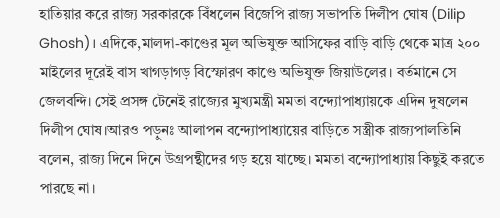হাতিয়ার করে রাজ্য সরকারকে বিঁধলেন বিজেপি রাজ্য সভাপতি দিলীপ ঘোষ (Dilip Ghosh)। এদিকে,মালদা-কাণ্ডের মূল অভিযুক্ত আসিফের বাড়ি বাড়ি থেকে মাত্র ২০০ মাইলের দূরেই বাস খাগড়াগড় বিস্ফোরণ কাণ্ডে অভিযুক্ত জিয়াউলের। বর্তমানে সে জেলবন্দি। সেই প্রসঙ্গ টেনেই রাজ্যের মুখ্যমন্ত্রী মমতা বন্দ্যোপাধ্যায়কে এদিন দুষলেন দিলীপ ঘোষ।আরও পড়ুনঃ আলাপন বন্দ্যোপাধ্যায়ের বাড়িতে সস্ত্রীক রাজ্যপালতিনি বলেন, রাজ্য দিনে দিনে উগ্রপন্থীদের গড় হয়ে যাচ্ছে। মমতা বন্দ্যোপাধ্যায় কিছুই করতে পারছে না।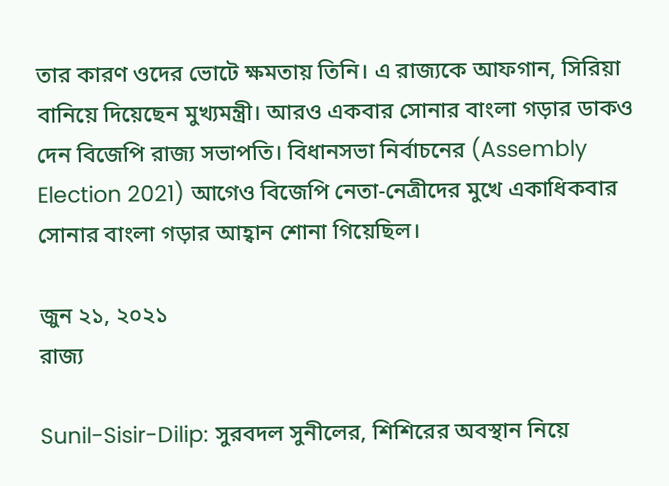তার কারণ ওদের ভোটে ক্ষমতায় তিনি। এ রাজ্যকে আফগান, সিরিয়া বানিয়ে দিয়েছেন মুখ্যমন্ত্রী। আরও একবার সোনার বাংলা গড়ার ডাকও দেন বিজেপি রাজ্য সভাপতি। বিধানসভা নির্বাচনের (Assembly Election 2021) আগেও বিজেপি নেতা-নেত্রীদের মুখে একাধিকবার সোনার বাংলা গড়ার আহ্বান শোনা গিয়েছিল।

জুন ২১, ২০২১
রাজ্য

Sunil-Sisir-Dilip: সুরবদল সুনীলের, শিশিরের অবস্থান নিয়ে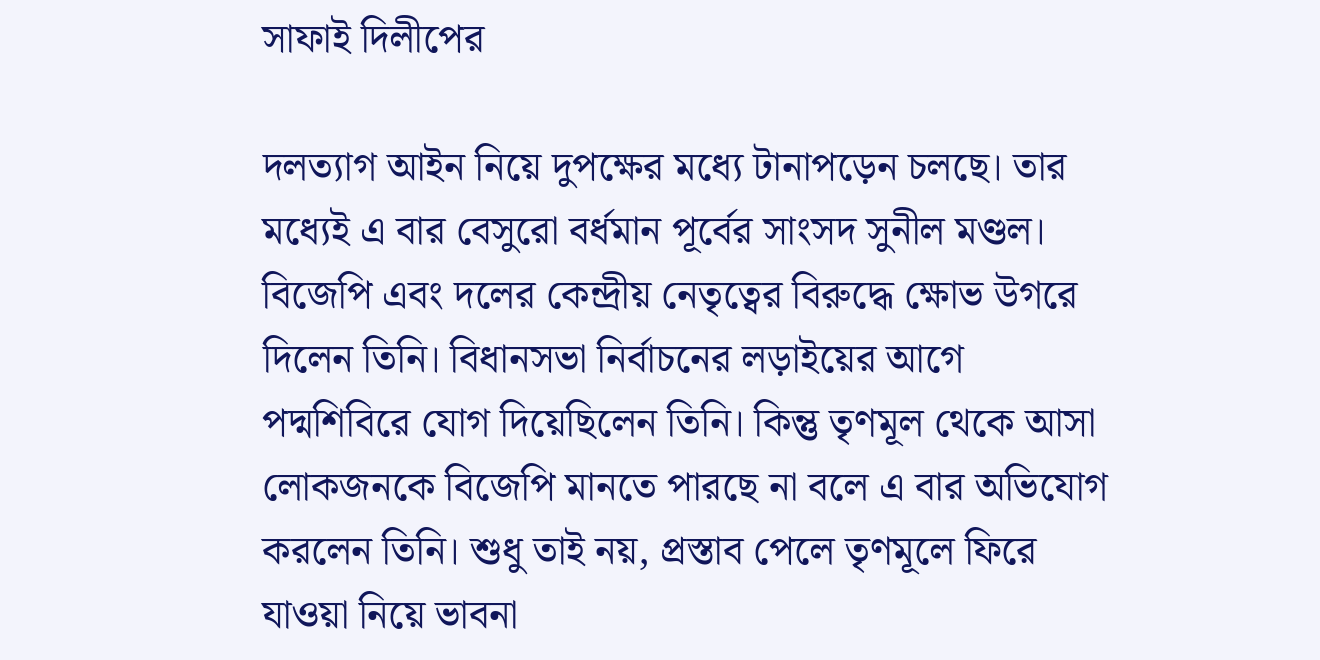সাফাই দিলীপের

দলত্যাগ আইন নিয়ে দুপক্ষের মধ্যে টানাপড়েন চলছে। তার মধ্যেই এ বার বেসুরো বর্ধমান পূর্বের সাংসদ সুনীল মণ্ডল। বিজেপি এবং দলের কেন্দ্রীয় নেতৃত্বের বিরুদ্ধে ক্ষোভ উগরে দিলেন তিনি। বিধানসভা নির্বাচনের লড়াইয়ের আগে পদ্মশিবিরে যোগ দিয়েছিলেন তিনি। কিন্তু তৃণমূল থেকে আসা লোকজনকে বিজেপি মানতে পারছে না বলে এ বার অভিযোগ করলেন তিনি। শুধু তাই নয়, প্রস্তাব পেলে তৃণমূলে ফিরে যাওয়া নিয়ে ভাবনা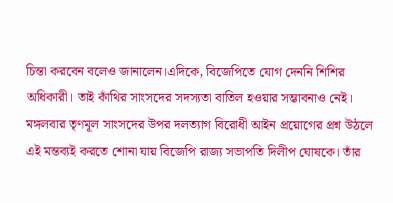চিন্তা করবেন বলেও জানালেন।এদিকে, বিজেপিতে যোগ দেননি শিশির অধিকারী। তাই কাঁথির সাংসদের সদস্যতা বাতিল হওয়ার সম্ভাবনাও নেই। মঙ্গলবার তৃণমূল সাংসদের উপর দলত্যাগ বিরোধী আইন প্রয়োগের প্রশ্ন উঠলে এই মন্তব্যই করতে শোনা যায় বিজেপি রাজ্য সভাপতি দিলীপ ঘোষকে। তাঁর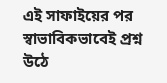এই সাফাইয়ের পর স্বাভাবিকভাবেই প্রশ্ন উঠে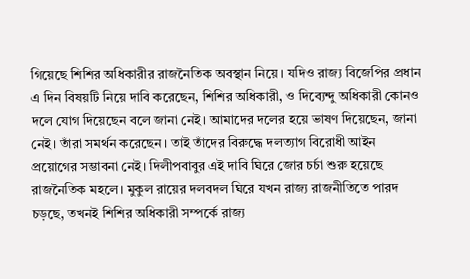গিয়েছে শিশির অধিকারীর রাজনৈতিক অবস্থান নিয়ে। যদিও রাজ্য বিজেপির প্রধান এ দিন বিষয়টি নিয়ে দাবি করেছেন, শিশির অধিকারী, ও দিব্যেন্দু অধিকারী কোনও দলে যোগ দিয়েছেন বলে জানা নেই। আমাদের দলের হয়ে ভাষণ দিয়েছেন, জানা নেই। তাঁরা সমর্থন করেছেন। তাই তাঁদের বিরুদ্ধে দলত্যাগ বিরোধী আইন প্রয়োগের সম্ভাবনা নেই। দিলীপবাবুর এই দাবি ঘিরে জোর চর্চা শুরু হয়েছে রাজনৈতিক মহলে। মুকুল রায়ের দলবদল ঘিরে যখন রাজ্য রাজনীতিতে পারদ চড়ছে, তখনই শিশির অধিকারী সম্পর্কে রাজ্য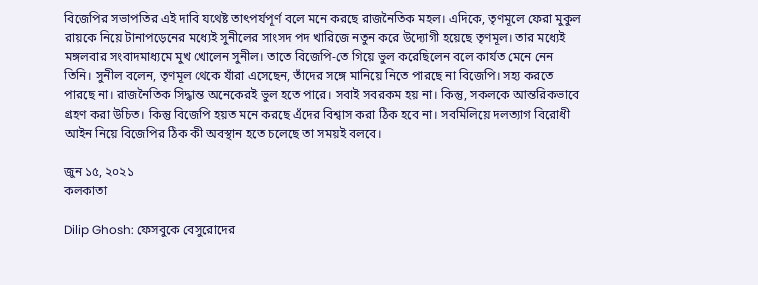বিজেপির সভাপতির এই দাবি যথেষ্ট তাৎপর্যপূর্ণ বলে মনে করছে রাজনৈতিক মহল। এদিকে, তৃণমূলে ফেরা মুকুল রায়কে নিয়ে টানাপড়েনের মধ্যেই সুনীলের সাংসদ পদ খারিজে নতুন করে উদ্যোগী হয়েছে তৃণমূল। তার মধ্যেই মঙ্গলবার সংবাদমাধ্যমে মুখ খোলেন সুনীল। তাতে বিজেপি-তে গিয়ে ভুল করেছিলেন বলে কার্যত মেনে নেন তিনি। সুনীল বলেন, তৃণমূল থেকে যাঁরা এসেছেন, তাঁদের সঙ্গে মানিয়ে নিতে পারছে না বিজেপি। সহ্য করতে পারছে না। রাজনৈতিক সিদ্ধান্ত অনেকেরই ভুল হতে পারে। সবাই সবরকম হয় না। কিন্তু, সকলকে আন্তরিকভাবে গ্রহণ করা উচিত। কিন্তু বিজেপি হয়ত মনে করছে এঁদের বিশ্বাস করা ঠিক হবে না। সবমিলিয়ে দলত্যাগ বিরোধী আইন নিয়ে বিজেপির ঠিক কী অবস্থান হতে চলেছে তা সময়ই বলবে।

জুন ১৫, ২০২১
কলকাতা

Dilip Ghosh: ফেসবুকে বেসুরোদের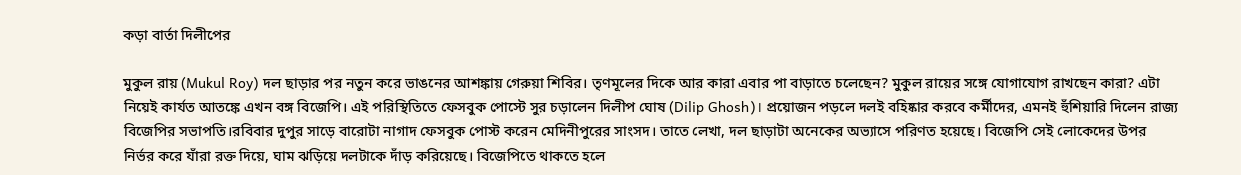কড়া বার্তা দিলীপের

মুকুল রায় (Mukul Roy) দল ছাড়ার পর নতুন করে ভাঙনের আশঙ্কায় গেরুয়া শিবির। তৃণমূলের দিকে আর কারা এবার পা বাড়াতে চলেছেন? মুকুল রায়ের সঙ্গে যোগাযোগ রাখছেন কারা? এটা নিয়েই কার্যত আতঙ্কে এখন বঙ্গ বিজেপি। এই পরিস্থিতিতে ফেসবুক পোস্টে সুর চড়ালেন দিলীপ ঘোষ (Dilip Ghosh)। প্রয়োজন পড়লে দলই বহিষ্কার করবে কর্মীদের, এমনই হুঁশিয়ারি দিলেন রাজ্য বিজেপির সভাপতি।রবিবার দুপুর সাড়ে বারোটা নাগাদ ফেসবুক পোস্ট করেন মেদিনীপুরের সাংসদ। তাতে লেখা, দল ছাড়াটা অনেকের অভ্যাসে পরিণত হয়েছে। বিজেপি সেই লোকেদের উপর নির্ভর করে যাঁরা রক্ত দিয়ে, ঘাম ঝড়িয়ে দলটাকে দাঁড় করিয়েছে। বিজেপিতে থাকতে হলে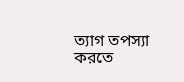ত্যাগ তপস্যা করতে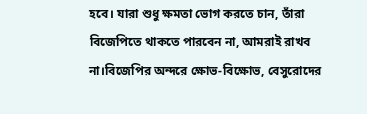হবে। যারা শুধু ক্ষমতা ভোগ করতে চান, তাঁরা বিজেপিতে থাকতে পারবেন না, আমরাই রাখব না।বিজেপির অন্দরে ক্ষোভ-বিক্ষোভ, বেসুরোদের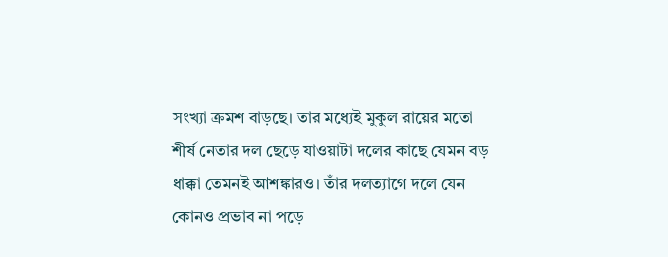সংখ্যা ক্রমশ বাড়ছে। তার মধ্যেই মুকুল রায়ের মতো শীর্ষ নেতার দল ছেড়ে যাওয়াটা দলের কাছে যেমন বড় ধাক্কা তেমনই আশঙ্কারও। তাঁর দলত্যাগে দলে যেন কোনও প্রভাব না পড়ে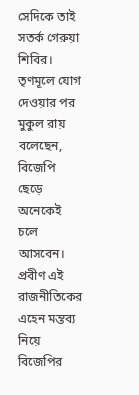সেদিকে তাই সতর্ক গেরুয়া শিবির। তৃণমূলে যোগ দেওয়ার পর মুকুল রায় বলেছেন, বিজেপি ছেড়ে অনেকেই চলে আসবেন। প্রবীণ এই রাজনীতিকের এহেন মন্তব্য নিয়ে বিজেপির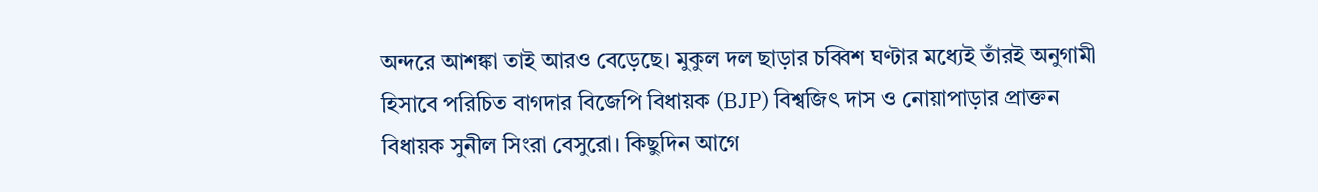অন্দরে আশঙ্কা তাই আরও বেড়েছে। মুকুল দল ছাড়ার চব্বিশ ঘণ্টার মধ্যেই তাঁরই অনুগামী হিসাবে পরিচিত বাগদার বিজেপি বিধায়ক (BJP) বিশ্বজিৎ দাস ও নোয়াপাড়ার প্রাক্তন বিধায়ক সুনীল সিংরা বেসুরো। কিছুদিন আগে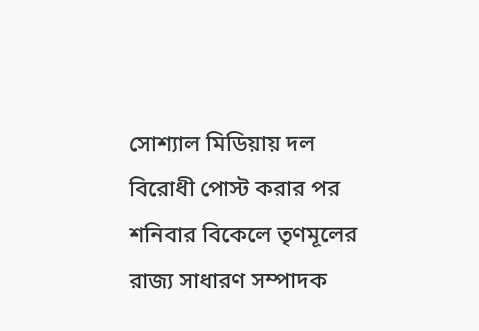সোশ্যাল মিডিয়ায় দল বিরোধী পোস্ট করার পর শনিবার বিকেলে তৃণমূলের রাজ্য সাধারণ সম্পাদক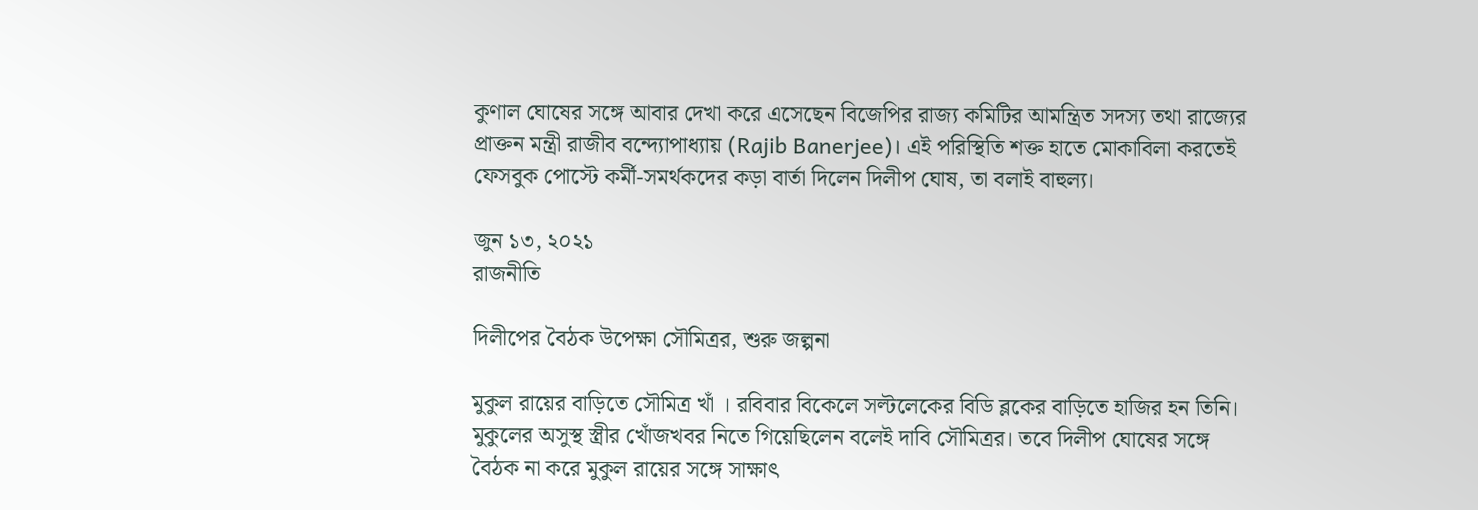কুণাল ঘোষের সঙ্গে আবার দেখা করে এসেছেন বিজেপির রাজ্য কমিটির আমন্ত্রিত সদস্য তথা রাজ্যের প্রাক্তন মন্ত্রী রাজীব বন্দ্যোপাধ্যায় (Rajib Banerjee)। এই পরিস্থিতি শক্ত হাতে মোকাবিলা করতেই ফেসবুক পোস্টে কর্মী-সমর্থকদের কড়া বার্তা দিলেন দিলীপ ঘোষ, তা বলাই বাহুল্য।

জুন ১৩, ২০২১
রাজনীতি

দিলীপের বৈঠক উপেক্ষা সৌমিত্রর, শুরু জল্পনা

মুকুল রায়ের বাড়িতে সৌমিত্র খাঁ । রবিবার বিকেলে সল্টলেকের বিডি ব্লকের বাড়িতে হাজির হন তিনি। মুকুলের অসুস্থ স্ত্রীর খোঁজখবর নিতে গিয়েছিলেন বলেই দাবি সৌমিত্রর। তবে দিলীপ ঘোষের সঙ্গে বৈঠক না করে মুকুল রায়ের সঙ্গে সাক্ষাৎ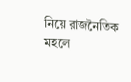নিয়ে রাজনৈতিক মহলে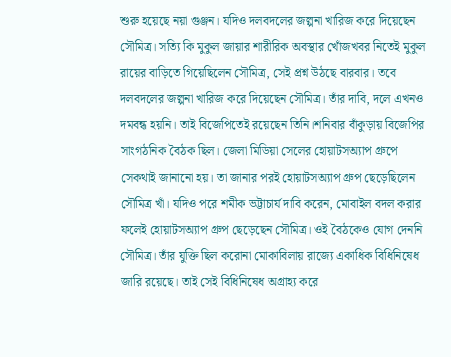শুরু হয়েছে নয়া গুঞ্জন। যদিও দলবদলের জল্পনা খারিজ করে দিয়েছেন সৌমিত্র। সত্যি কি মুকুল জায়ার শারীরিক অবস্থার খোঁজখবর নিতেই মুকুল রায়ের বাড়িতে গিয়েছিলেন সৌমিত্র, সেই প্রশ্ন উঠছে বারবার। তবে দলবদলের জল্পনা খারিজ করে দিয়েছেন সৌমিত্র। তাঁর দাবি, দলে এখনও দমবন্ধ হয়নি। তাই বিজেপিতেই রয়েছেন তিনি।শনিবার বাঁকুড়ায় বিজেপির সাংগঠনিক বৈঠক ছিল। জেলা মিডিয়া সেলের হোয়াটসঅ্যাপ গ্রুপে সেকথাই জানানো হয়। তা জানার পরই হোয়াটসঅ্যাপ গ্রুপ ছেড়েছিলেন সৌমিত্র খাঁ। যদিও পরে শমীক ভট্টাচার্য দাবি করেন, মোবাইল বদল করার ফলেই হোয়াটসঅ্যাপ গ্রুপ ছেড়েছেন সৌমিত্র। ওই বৈঠকেও যোগ দেননি সৌমিত্র। তাঁর যুক্তি ছিল করোনা মোকাবিলায় রাজ্যে একাধিক বিধিনিষেধ জারি রয়েছে। তাই সেই বিধিনিষেধ অগ্রাহ্য করে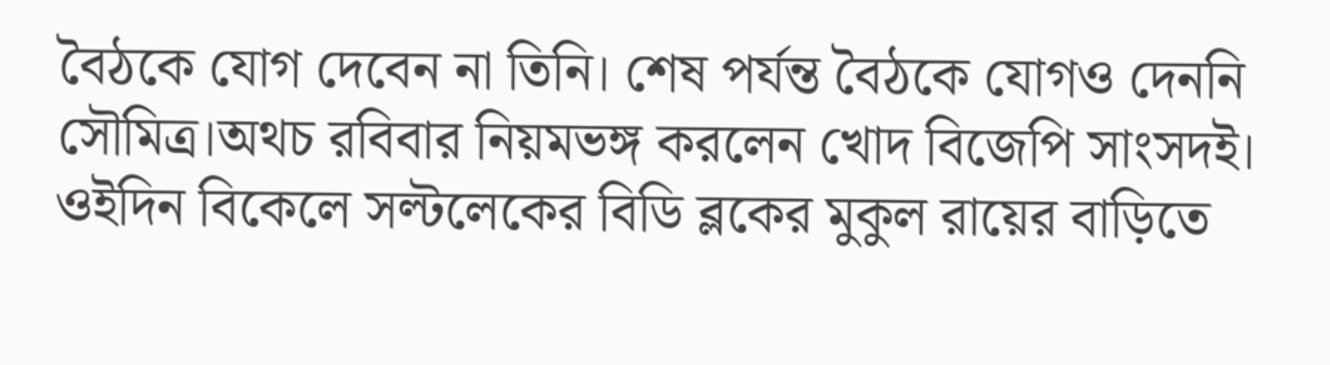বৈঠকে যোগ দেবেন না তিনি। শেষ পর্যন্ত বৈঠকে যোগও দেননি সৌমিত্র।অথচ রবিবার নিয়মভঙ্গ করলেন খোদ বিজেপি সাংসদই। ওইদিন বিকেলে সল্টলেকের বিডি ব্লকের মুকুল রায়ের বাড়িতে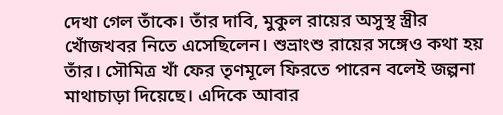দেখা গেল তাঁকে। তাঁর দাবি, মুকুল রায়ের অসুস্থ স্ত্রীর খোঁজখবর নিতে এসেছিলেন। শুভ্রাংশু রায়ের সঙ্গেও কথা হয় তাঁর। সৌমিত্র খাঁ ফের তৃণমূলে ফিরতে পারেন বলেই জল্পনা মাথাচাড়া দিয়েছে। এদিকে আবার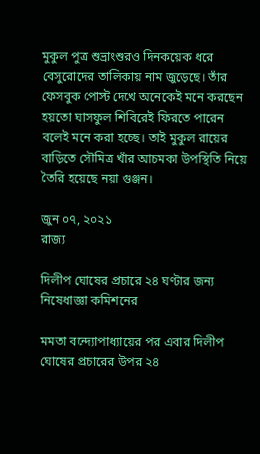মুকুল পুত্র শুভ্রাংশুরও দিনকয়েক ধরে বেসুরোদের তালিকায় নাম জুড়েছে। তাঁর ফেসবুক পোস্ট দেখে অনেকেই মনে করছেন হয়তো ঘাসফুল শিবিরেই ফিরতে পারেন বলেই মনে করা হচ্ছে। তাই মুকুল রায়ের বাড়িতে সৌমিত্র খাঁর আচমকা উপস্থিতি নিয়ে তৈরি হয়েছে নয়া গুঞ্জন।

জুন ০৭, ২০২১
রাজ্য

দিলীপ ঘোষের প্রচারে ২৪ ঘণ্টার জন্য নিষেধাজ্ঞা কমিশনের

মমতা বন্দ্যোপাধ্যায়ের পর এবার দিলীপ ঘোষের প্রচারের উপর ২৪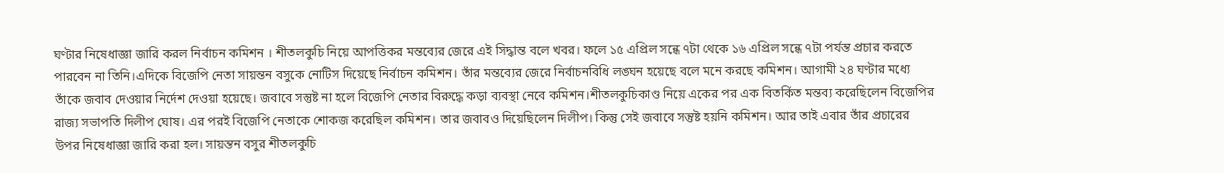ঘণ্টার নিষেধাজ্ঞা জারি করল নির্বাচন কমিশন । শীতলকুচি নিয়ে আপত্তিকর মন্তব্যের জেরে এই সিদ্ধান্ত বলে খবর। ফলে ১৫ এপ্রিল সন্ধে ৭টা থেকে ১৬ এপ্রিল সন্ধে ৭টা পর্যন্ত প্রচার করতে পারবেন না তিনি।এদিকে বিজেপি নেতা সায়ন্তন বসুকে নোটিস দিয়েছে নির্বাচন কমিশন। তাঁর মন্তব্যের জেরে নির্বাচনবিধি লঙ্ঘন হয়েছে বলে মনে করছে কমিশন। আগামী ২৪ ঘণ্টার মধ্যে তাঁকে জবাব দেওয়ার নির্দেশ দেওয়া হয়েছে। জবাবে সন্তুষ্ট না হলে বিজেপি নেতার বিরুদ্ধে কড়া ব্যবস্থা নেবে কমিশন।শীতলকুচিকাণ্ড নিয়ে একের পর এক বিতর্কিত মন্তব্য করেছিলেন বিজেপির রাজ্য সভাপতি দিলীপ ঘোষ। এর পরই বিজেপি নেতাকে শোকজ করেছিল কমিশন। তার জবাবও দিয়েছিলেন দিলীপ। কিন্তু সেই জবাবে সন্তুষ্ট হয়নি কমিশন। আর তাই এবার তাঁর প্রচারের উপর নিষেধাজ্ঞা জারি করা হল। সায়ন্তন বসুর শীতলকুচি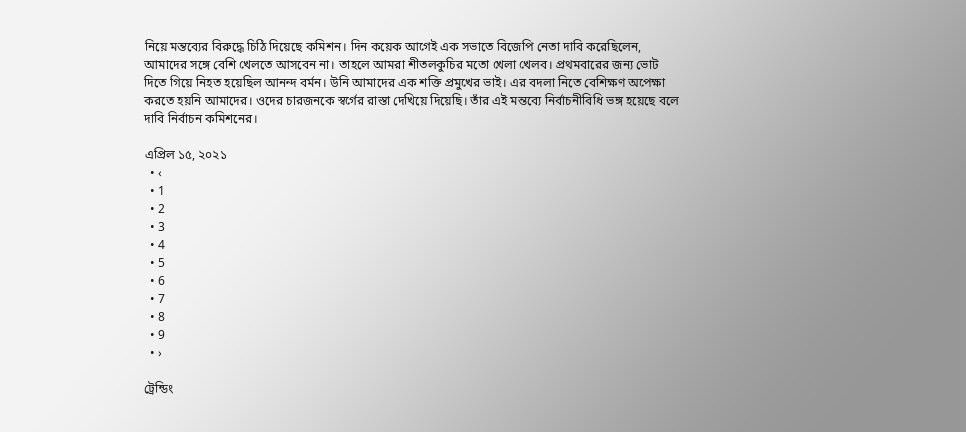নিয়ে মন্তব্যের বিরুদ্ধে চিঠি দিয়েছে কমিশন। দিন কয়েক আগেই এক সভাতে বিজেপি নেতা দাবি করেছিলেন, আমাদের সঙ্গে বেশি খেলতে আসবেন না। তাহলে আমরা শীতলকুচির মতো খেলা খেলব। প্রথমবারের জন্য ভোট দিতে গিয়ে নিহত হয়েছিল আনন্দ বর্মন। উনি আমাদের এক শক্তি প্রমুখের ভাই। এর বদলা নিতে বেশিক্ষণ অপেক্ষা করতে হয়নি আমাদের। ওদের চারজনকে স্বর্গের রাস্তা দেখিয়ে দিয়েছি। তাঁর এই মন্তব্যে নির্বাচনীবিধি ভঙ্গ হয়েছে বলে দাবি নির্বাচন কমিশনের।

এপ্রিল ১৫, ২০২১
  • ‹
  • 1
  • 2
  • 3
  • 4
  • 5
  • 6
  • 7
  • 8
  • 9
  • ›

ট্রেন্ডিং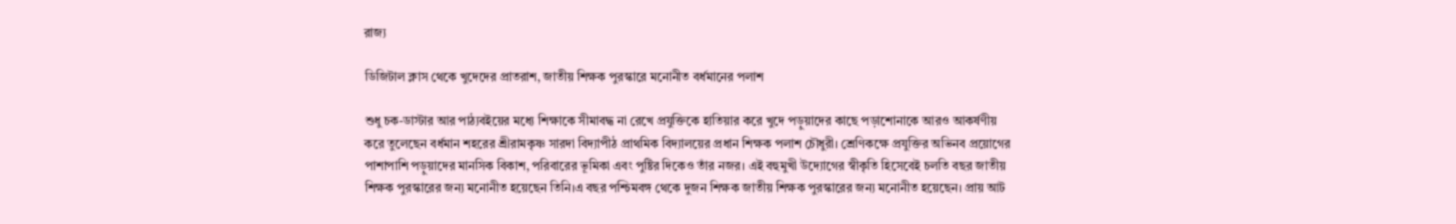রাজ্য

ডিজিটাল ক্লাস থেকে খুদেদের প্রাতরাশ, জাতীয় শিক্ষক পুরস্কারে মনোনীত বর্ধমানের পলাশ

শুধু চক-ডাস্টার আর পাঠ্যবইয়ের মধ্যে শিক্ষাকে সীমাবদ্ধ না রেখে প্রযুক্তিকে হাতিয়ার করে খুদে পড়ুয়াদের কাছে পড়াশোনাকে আরও আকর্ষণীয় করে তুলেছেন বর্ধমান শহরের শ্রীরামকৃষ্ণ সারদা বিদ্যাপীঠ প্রাথমিক বিদ্যালয়ের প্রধান শিক্ষক পলাশ চৌধুরী। শ্রেণিকক্ষে প্রযুক্তির অভিনব প্রয়োগের পাশাপাশি পড়ুয়াদের মানসিক বিকাশ, পরিবারের ভূমিকা এবং পুষ্টির দিকেও তাঁর নজর। এই বহুমুখী উদ্যোগের স্বীকৃতি হিসেবেই চলতি বছর জাতীয় শিক্ষক পুরস্কারের জন্য মনোনীত হয়েছেন তিনি।এ বছর পশ্চিমবঙ্গ থেকে দুজন শিক্ষক জাতীয় শিক্ষক পুরস্কারের জন্য মনোনীত হয়েছেন। প্রায় আট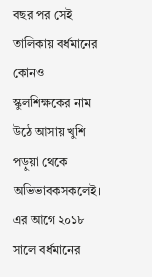বছর পর সেই তালিকায় বর্ধমানের কোনও স্কুলশিক্ষকের নাম উঠে আসায় খুশি পড়ুয়া থেকে অভিভাবকসকলেই। এর আগে ২০১৮ সালে বর্ধমানের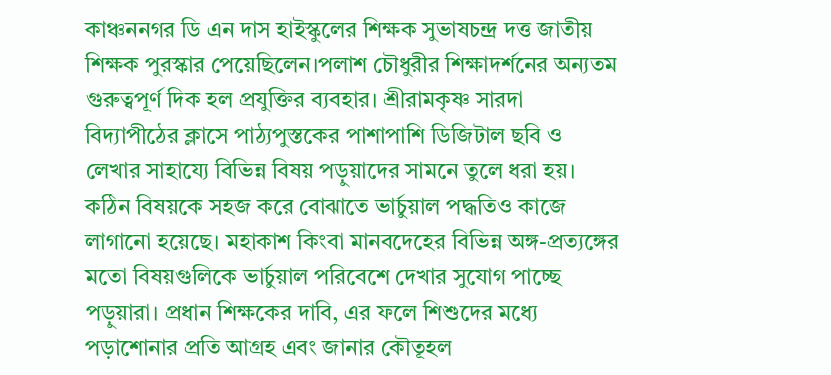কাঞ্চননগর ডি এন দাস হাইস্কুলের শিক্ষক সুভাষচন্দ্র দত্ত জাতীয় শিক্ষক পুরস্কার পেয়েছিলেন।পলাশ চৌধুরীর শিক্ষাদর্শনের অন্যতম গুরুত্বপূর্ণ দিক হল প্রযুক্তির ব্যবহার। শ্রীরামকৃষ্ণ সারদা বিদ্যাপীঠের ক্লাসে পাঠ্যপুস্তকের পাশাপাশি ডিজিটাল ছবি ও লেখার সাহায্যে বিভিন্ন বিষয় পড়ুয়াদের সামনে তুলে ধরা হয়। কঠিন বিষয়কে সহজ করে বোঝাতে ভার্চুয়াল পদ্ধতিও কাজে লাগানো হয়েছে। মহাকাশ কিংবা মানবদেহের বিভিন্ন অঙ্গ-প্রত্যঙ্গের মতো বিষয়গুলিকে ভার্চুয়াল পরিবেশে দেখার সুযোগ পাচ্ছে পড়ুয়ারা। প্রধান শিক্ষকের দাবি, এর ফলে শিশুদের মধ্যে পড়াশোনার প্রতি আগ্রহ এবং জানার কৌতূহল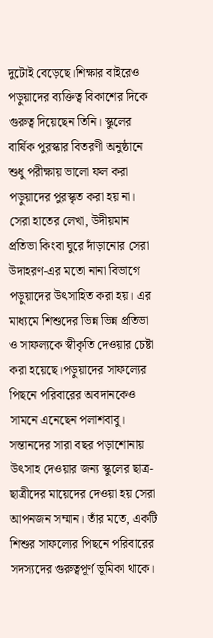দুটোই বেড়েছে।শিক্ষার বাইরেও পড়ুয়াদের ব্যক্তিত্ব বিকাশের দিকে গুরুত্ব দিয়েছেন তিনি। স্কুলের বার্ষিক পুরস্কার বিতরণী অনুষ্ঠানে শুধু পরীক্ষায় ভালো ফল করা পড়ুয়াদের পুরস্কৃত করা হয় না। সেরা হাতের লেখা, উদীয়মান প্রতিভা কিংবা ঘুরে দাঁড়ানোর সেরা উদাহরণ-এর মতো নানা বিভাগে পড়ুয়াদের উৎসাহিত করা হয়। এর মাধ্যমে শিশুদের ভিন্ন ভিন্ন প্রতিভা ও সাফল্যকে স্বীকৃতি দেওয়ার চেষ্টা করা হয়েছে।পড়ুয়াদের সাফল্যের পিছনে পরিবারের অবদানকেও সামনে এনেছেন পলাশবাবু। সন্তানদের সারা বছর পড়াশোনায় উৎসাহ দেওয়ার জন্য স্কুলের ছাত্র-ছাত্রীদের মায়েদের দেওয়া হয় সেরা আপনজন সম্মান। তাঁর মতে, একটি শিশুর সাফল্যের পিছনে পরিবারের সদস্যদের গুরুত্বপূর্ণ ভূমিকা থাকে।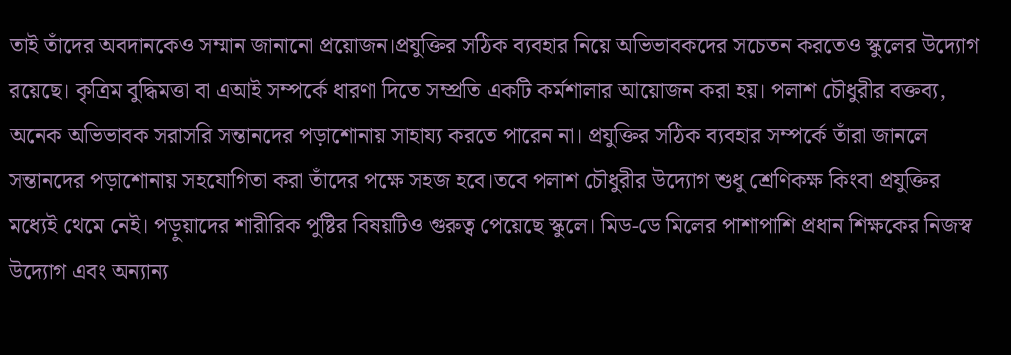তাই তাঁদের অবদানকেও সম্মান জানানো প্রয়োজন।প্রযুক্তির সঠিক ব্যবহার নিয়ে অভিভাবকদের সচেতন করতেও স্কুলের উদ্যোগ রয়েছে। কৃত্রিম বুদ্ধিমত্তা বা এআই সম্পর্কে ধারণা দিতে সম্প্রতি একটি কর্মশালার আয়োজন করা হয়। পলাশ চৌধুরীর বক্তব্য, অনেক অভিভাবক সরাসরি সন্তানদের পড়াশোনায় সাহায্য করতে পারেন না। প্রযুক্তির সঠিক ব্যবহার সম্পর্কে তাঁরা জানলে সন্তানদের পড়াশোনায় সহযোগিতা করা তাঁদের পক্ষে সহজ হবে।তবে পলাশ চৌধুরীর উদ্যোগ শুধু শ্রেণিকক্ষ কিংবা প্রযুক্তির মধ্যেই থেমে নেই। পড়ুয়াদের শারীরিক পুষ্টির বিষয়টিও গুরুত্ব পেয়েছে স্কুলে। মিড-ডে মিলের পাশাপাশি প্রধান শিক্ষকের নিজস্ব উদ্যোগ এবং অন্যান্য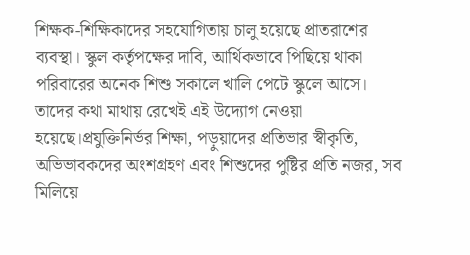শিক্ষক-শিক্ষিকাদের সহযোগিতায় চালু হয়েছে প্রাতরাশের ব্যবস্থা। স্কুল কর্তৃপক্ষের দাবি, আর্থিকভাবে পিছিয়ে থাকা পরিবারের অনেক শিশু সকালে খালি পেটে স্কুলে আসে। তাদের কথা মাথায় রেখেই এই উদ্যোগ নেওয়া হয়েছে।প্রযুক্তিনির্ভর শিক্ষা, পড়ুয়াদের প্রতিভার স্বীকৃতি, অভিভাবকদের অংশগ্রহণ এবং শিশুদের পুষ্টির প্রতি নজর, সব মিলিয়ে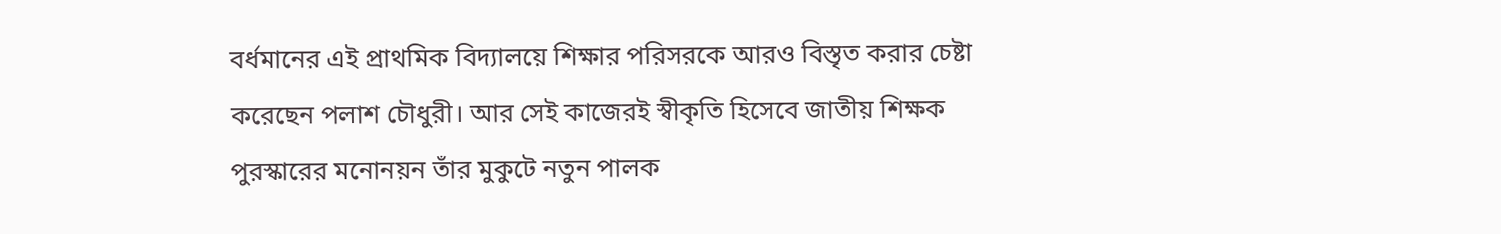বর্ধমানের এই প্রাথমিক বিদ্যালয়ে শিক্ষার পরিসরকে আরও বিস্তৃত করার চেষ্টা করেছেন পলাশ চৌধুরী। আর সেই কাজেরই স্বীকৃতি হিসেবে জাতীয় শিক্ষক পুরস্কারের মনোনয়ন তাঁর মুকুটে নতুন পালক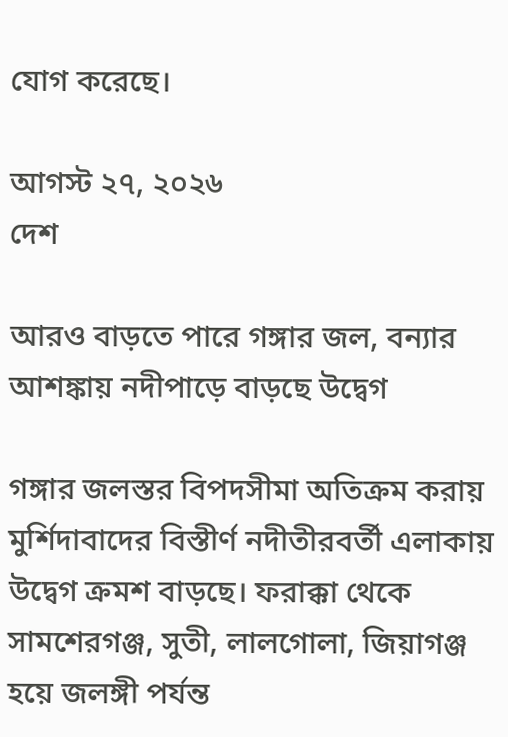যোগ করেছে।

আগস্ট ২৭, ২০২৬
দেশ

আরও বাড়তে পারে গঙ্গার জল, বন্যার আশঙ্কায় নদীপাড়ে বাড়ছে উদ্বেগ

গঙ্গার জলস্তর বিপদসীমা অতিক্রম করায় মুর্শিদাবাদের বিস্তীর্ণ নদীতীরবর্তী এলাকায় উদ্বেগ ক্রমশ বাড়ছে। ফরাক্কা থেকে সামশেরগঞ্জ, সুতী, লালগোলা, জিয়াগঞ্জ হয়ে জলঙ্গী পর্যন্ত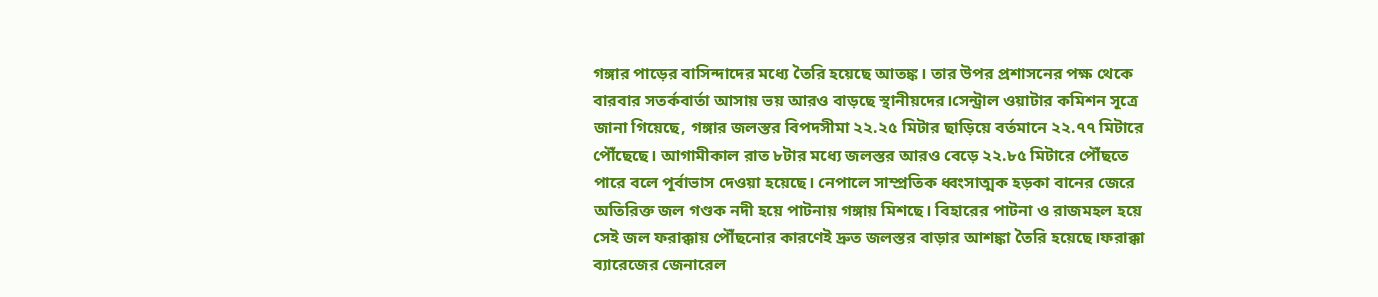গঙ্গার পাড়ের বাসিন্দাদের মধ্যে তৈরি হয়েছে আতঙ্ক। তার উপর প্রশাসনের পক্ষ থেকে বারবার সতর্কবার্তা আসায় ভয় আরও বাড়ছে স্থানীয়দের।সেন্ট্রাল ওয়াটার কমিশন সূত্রে জানা গিয়েছে, গঙ্গার জলস্তর বিপদসীমা ২২.২৫ মিটার ছাড়িয়ে বর্তমানে ২২.৭৭ মিটারে পৌঁছেছে। আগামীকাল রাত ৮টার মধ্যে জলস্তর আরও বেড়ে ২২.৮৫ মিটারে পৌঁছতে পারে বলে পূর্বাভাস দেওয়া হয়েছে। নেপালে সাম্প্রতিক ধ্বংসাত্মক হড়কা বানের জেরে অতিরিক্ত জল গণ্ডক নদী হয়ে পাটনায় গঙ্গায় মিশছে। বিহারের পাটনা ও রাজমহল হয়ে সেই জল ফরাক্কায় পৌঁছনোর কারণেই দ্রুত জলস্তর বাড়ার আশঙ্কা তৈরি হয়েছে।ফরাক্কা ব্যারেজের জেনারেল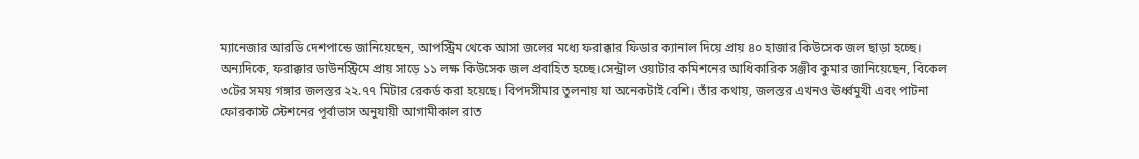ম্যানেজার আরডি দেশপান্ডে জানিয়েছেন, আপস্ট্রিম থেকে আসা জলের মধ্যে ফরাক্কার ফিডার ক্যানাল দিয়ে প্রায় ৪০ হাজার কিউসেক জল ছাড়া হচ্ছে। অন্যদিকে, ফরাক্কার ডাউনস্ট্রিমে প্রায় সাড়ে ১১ লক্ষ কিউসেক জল প্রবাহিত হচ্ছে।সেন্ট্রাল ওয়াটার কমিশনের আধিকারিক সঞ্জীব কুমার জানিয়েছেন, বিকেল ৩টের সময় গঙ্গার জলস্তর ২২.৭৭ মিটার রেকর্ড করা হয়েছে। বিপদসীমার তুলনায় যা অনেকটাই বেশি। তাঁর কথায়, জলস্তর এখনও ঊর্ধ্বমুখী এবং পাটনা ফোরকাস্ট স্টেশনের পূর্বাভাস অনুযায়ী আগামীকাল রাত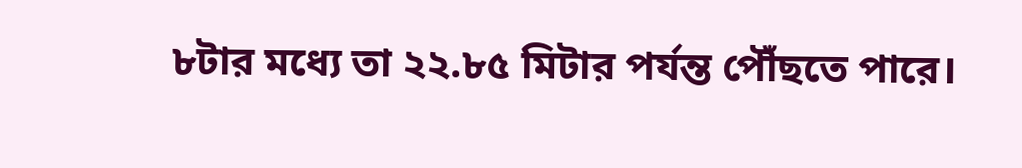৮টার মধ্যে তা ২২.৮৫ মিটার পর্যন্ত পৌঁছতে পারে।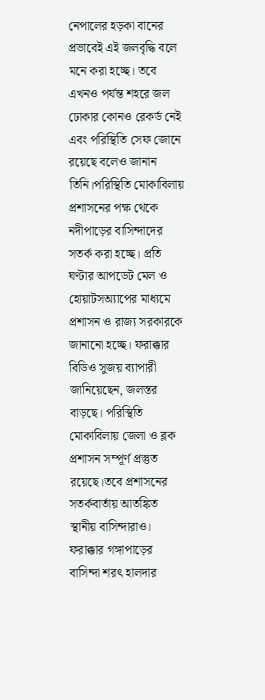নেপালের হড়কা বানের প্রভাবেই এই জলবৃদ্ধি বলে মনে করা হচ্ছে। তবে এখনও পর্যন্ত শহরে জল ঢোকার কোনও রেকর্ড নেই এবং পরিস্থিতি সেফ জোনে রয়েছে বলেও জানান তিনি।পরিস্থিতি মোকাবিলায় প্রশাসনের পক্ষ থেকে নদীপাড়ের বাসিন্দাদের সতর্ক করা হচ্ছে। প্রতি ঘণ্টার আপডেট মেল ও হোয়াটসঅ্যাপের মাধ্যমে প্রশাসন ও রাজ্য সরকারকে জানানো হচ্ছে। ফরাক্কার বিডিও সুজয় ব্যাপারী জানিয়েছেন, জলস্তর বাড়ছে। পরিস্থিতি মোকাবিলায় জেলা ও ব্লক প্রশাসন সম্পূর্ণ প্রস্তুত রয়েছে।তবে প্রশাসনের সতর্কবার্তায় আতঙ্কিত স্থানীয় বাসিন্দারাও। ফরাক্কার গঙ্গাপাড়ের বাসিন্দা শরৎ হালদার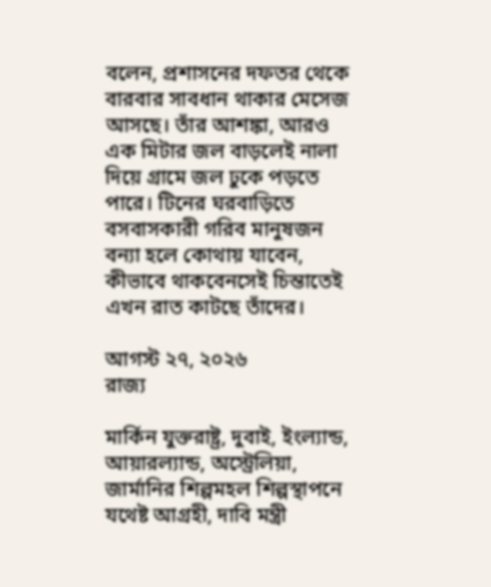বলেন, প্রশাসনের দফতর থেকে বারবার সাবধান থাকার মেসেজ আসছে। তাঁর আশঙ্কা, আরও এক মিটার জল বাড়লেই নালা দিয়ে গ্রামে জল ঢুকে পড়তে পারে। টিনের ঘরবাড়িতে বসবাসকারী গরিব মানুষজন বন্যা হলে কোথায় যাবেন, কীভাবে থাকবেনসেই চিন্তাতেই এখন রাত কাটছে তাঁদের।

আগস্ট ২৭, ২০২৬
রাজ্য

মার্কিন যুক্তরাষ্ট্র, দুবাই, ইংল্যান্ড, আয়ারল্যান্ড, অস্ট্রেলিয়া, জার্মানির শিল্পমহল শিল্পস্থাপনে যথেষ্ট আগ্রহী, দাবি মন্ত্রী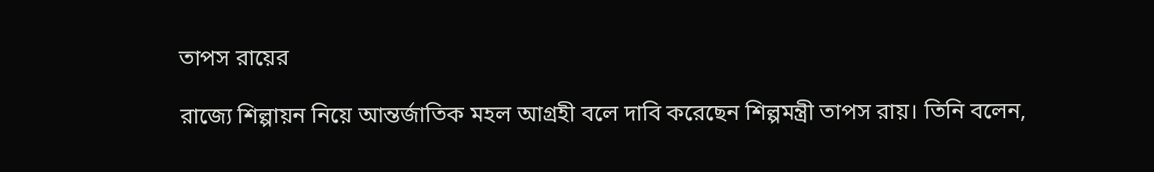তাপস রায়ের

রাজ্যে শিল্পায়ন নিয়ে আন্তর্জাতিক মহল আগ্রহী বলে দাবি করেছেন শিল্পমন্ত্রী তাপস রায়। তিনি বলেন,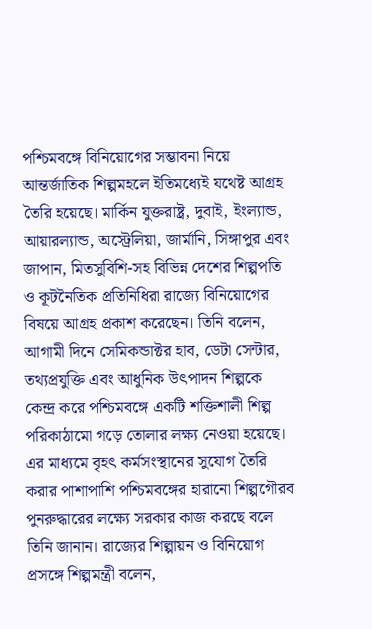পশ্চিমবঙ্গে বিনিয়োগের সম্ভাবনা নিয়ে আন্তর্জাতিক শিল্পমহলে ইতিমধ্যেই যথেষ্ট আগ্রহ তৈরি হয়েছে। মার্কিন যুক্তরাষ্ট্র, দুবাই, ইংল্যান্ড, আয়ারল্যান্ড, অস্ট্রেলিয়া, জার্মানি, সিঙ্গাপুর এবং জাপান, মিতসুবিশি-সহ বিভিন্ন দেশের শিল্পপতি ও কূটনৈতিক প্রতিনিধিরা রাজ্যে বিনিয়োগের বিষয়ে আগ্রহ প্রকাশ করেছেন। তিনি বলেন, আগামী দিনে সেমিকন্ডাক্টর হাব, ডেটা সেন্টার, তথ্যপ্রযুক্তি এবং আধুনিক উৎপাদন শিল্পকে কেন্দ্র করে পশ্চিমবঙ্গে একটি শক্তিশালী শিল্প পরিকাঠামো গড়ে তোলার লক্ষ্য নেওয়া হয়েছে। এর মাধ্যমে বৃহৎ কর্মসংস্থানের সুযোগ তৈরি করার পাশাপাশি পশ্চিমবঙ্গের হারানো শিল্পগৌরব পুনরুদ্ধারের লক্ষ্যে সরকার কাজ করছে বলে তিনি জানান। রাজ্যের শিল্পায়ন ও বিনিয়োগ প্রসঙ্গে শিল্পমন্ত্রী বলেন,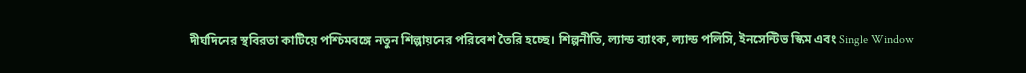দীর্ঘদিনের স্থবিরতা কাটিয়ে পশ্চিমবঙ্গে নতুন শিল্পায়নের পরিবেশ তৈরি হচ্ছে। শিল্পনীতি, ল্যান্ড ব্যাংক, ল্যান্ড পলিসি, ইনসেন্টিভ স্কিম এবং Single Window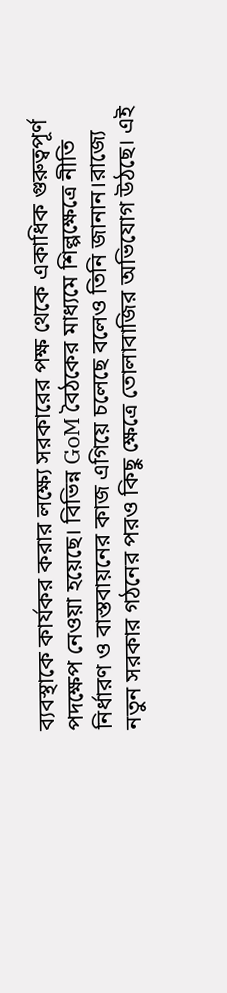ব্যবস্থাকে কার্যকর করার লক্ষ্যে সরকারের পক্ষ থেকে একাধিক গুরুত্বপূর্ণ পদক্ষেপ নেওয়া হয়েছে। বিভিন্ন GoM বৈঠকের মাধ্যমে শিল্পক্ষেত্রে নীতি নির্ধারণ ও বাস্তবায়নের কাজ এগিয়ে চলেছে বলেও তিনি জানান।রাজ্যে নতুন সরকার গঠনের পরও কিছু ক্ষেত্রে তোলাবাজির অভিযোগ উঠছে। এই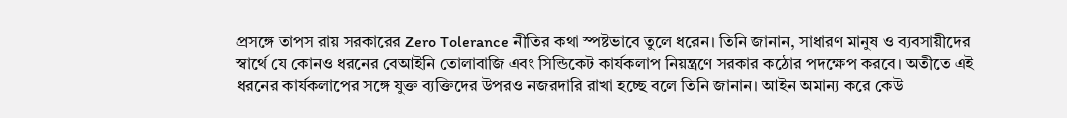প্রসঙ্গে তাপস রায় সরকারের Zero Tolerance নীতির কথা স্পষ্টভাবে তুলে ধরেন। তিনি জানান, সাধারণ মানুষ ও ব্যবসায়ীদের স্বার্থে যে কোনও ধরনের বেআইনি তোলাবাজি এবং সিন্ডিকেট কার্যকলাপ নিয়ন্ত্রণে সরকার কঠোর পদক্ষেপ করবে। অতীতে এই ধরনের কার্যকলাপের সঙ্গে যুক্ত ব্যক্তিদের উপরও নজরদারি রাখা হচ্ছে বলে তিনি জানান। আইন অমান্য করে কেউ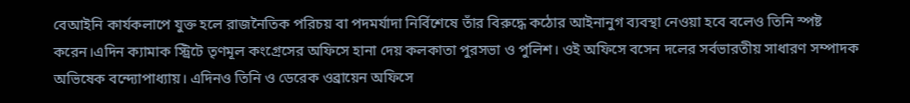বেআইনি কার্যকলাপে যুক্ত হলে রাজনৈতিক পরিচয় বা পদমর্যাদা নির্বিশেষে তাঁর বিরুদ্ধে কঠোর আইনানুগ ব্যবস্থা নেওয়া হবে বলেও তিনি স্পষ্ট করেন।এদিন ক্যামাক স্ট্রিটে তৃণমূল কংগ্রেসের অফিসে হানা দেয় কলকাতা পুরসভা ও পুলিশ। ওই অফিসে বসেন দলের সর্বভারতীয় সাধারণ সম্পাদক অভিষেক বন্দ্যোপাধ্যায়। এদিনও তিনি ও ডেরেক ওব্রায়েন অফিসে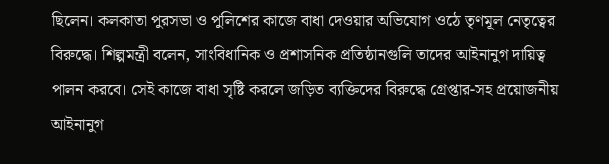ছিলেন। কলকাতা পুরসভা ও পুলিশের কাজে বাধা দেওয়ার অভিযোগ ওঠে তৃণমূল নেতৃত্বের বিরুদ্ধে। শিল্পমন্ত্রী বলেন, সাংবিধানিক ও প্রশাসনিক প্রতিষ্ঠানগুলি তাদের আইনানুগ দায়িত্ব পালন করবে। সেই কাজে বাধা সৃষ্টি করলে জড়িত ব্যক্তিদের বিরুদ্ধে গ্রেপ্তার-সহ প্রয়োজনীয় আইনানুগ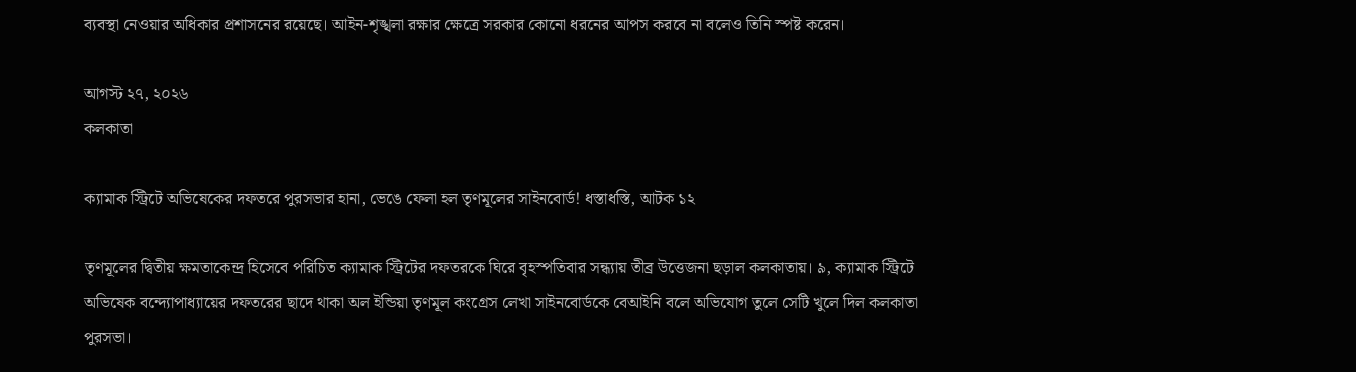ব্যবস্থা নেওয়ার অধিকার প্রশাসনের রয়েছে। আইন-শৃঙ্খলা রক্ষার ক্ষেত্রে সরকার কোনো ধরনের আপস করবে না বলেও তিনি স্পষ্ট করেন।

আগস্ট ২৭, ২০২৬
কলকাতা

ক্যামাক স্ট্রিটে অভিষেকের দফতরে পুরসভার হানা, ভেঙে ফেলা হল তৃণমূলের সাইনবোর্ড! ধস্তাধস্তি, আটক ১২

তৃণমূলের দ্বিতীয় ক্ষমতাকেন্দ্র হিসেবে পরিচিত ক্যামাক স্ট্রিটের দফতরকে ঘিরে বৃহস্পতিবার সন্ধ্যায় তীব্র উত্তেজনা ছড়াল কলকাতায়। ৯, ক্যামাক স্ট্রিটে অভিষেক বন্দ্যোপাধ্যায়ের দফতরের ছাদে থাকা অল ইন্ডিয়া তৃণমূল কংগ্রেস লেখা সাইনবোর্ডকে বেআইনি বলে অভিযোগ তুলে সেটি খুলে দিল কলকাতা পুরসভা।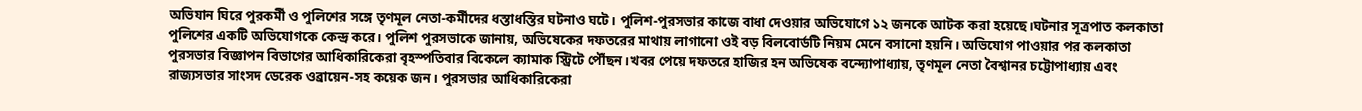অভিযান ঘিরে পুরকর্মী ও পুলিশের সঙ্গে তৃণমূল নেতা-কর্মীদের ধস্তাধস্তির ঘটনাও ঘটে। পুলিশ-পুরসভার কাজে বাধা দেওয়ার অভিযোগে ১২ জনকে আটক করা হয়েছে।ঘটনার সূত্রপাত কলকাতা পুলিশের একটি অভিযোগকে কেন্দ্র করে। পুলিশ পুরসভাকে জানায়, অভিষেকের দফতরের মাথায় লাগানো ওই বড় বিলবোর্ডটি নিয়ম মেনে বসানো হয়নি। অভিযোগ পাওয়ার পর কলকাতা পুরসভার বিজ্ঞাপন বিভাগের আধিকারিকেরা বৃহস্পতিবার বিকেলে ক্যামাক স্ট্রিটে পৌঁছন।খবর পেয়ে দফতরে হাজির হন অভিষেক বন্দ্যোপাধ্যায়, তৃণমূল নেতা বৈশ্বানর চট্টোপাধ্যায় এবং রাজ্যসভার সাংসদ ডেরেক ওব্রায়েন-সহ কয়েক জন। পুরসভার আধিকারিকেরা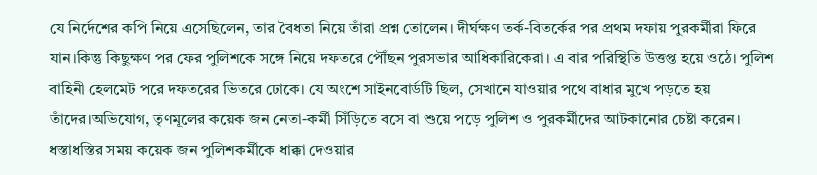যে নির্দেশের কপি নিয়ে এসেছিলেন, তার বৈধতা নিয়ে তাঁরা প্রশ্ন তোলেন। দীর্ঘক্ষণ তর্ক-বিতর্কের পর প্রথম দফায় পুরকর্মীরা ফিরে যান।কিন্তু কিছুক্ষণ পর ফের পুলিশকে সঙ্গে নিয়ে দফতরে পৌঁছন পুরসভার আধিকারিকেরা। এ বার পরিস্থিতি উত্তপ্ত হয়ে ওঠে। পুলিশ বাহিনী হেলমেট পরে দফতরের ভিতরে ঢোকে। যে অংশে সাইনবোর্ডটি ছিল, সেখানে যাওয়ার পথে বাধার মুখে পড়তে হয় তাঁদের।অভিযোগ, তৃণমূলের কয়েক জন নেতা-কর্মী সিঁড়িতে বসে বা শুয়ে পড়ে পুলিশ ও পুরকর্মীদের আটকানোর চেষ্টা করেন। ধস্তাধস্তির সময় কয়েক জন পুলিশকর্মীকে ধাক্কা দেওয়ার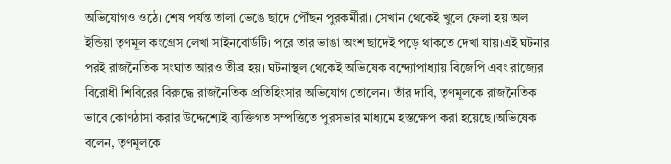অভিযোগও ওঠে। শেষ পর্যন্ত তালা ভেঙে ছাদে পৌঁছন পুরকর্মীরা। সেখান থেকেই খুলে ফেলা হয় অল ইন্ডিয়া তৃণমূল কংগ্রেস লেখা সাইনবোর্ডটি। পরে তার ভাঙা অংশ ছাদেই পড়ে থাকতে দেখা যায়।এই ঘটনার পরই রাজনৈতিক সংঘাত আরও তীব্র হয়। ঘটনাস্থল থেকেই অভিষেক বন্দ্যোপাধ্যায় বিজেপি এবং রাজ্যের বিরোধী শিবিরের বিরুদ্ধে রাজনৈতিক প্রতিহিংসার অভিযোগ তোলেন। তাঁর দাবি, তৃণমূলকে রাজনৈতিক ভাবে কোণঠাসা করার উদ্দেশ্যেই ব্যক্তিগত সম্পত্তিতে পুরসভার মাধ্যমে হস্তক্ষেপ করা হয়েছে।অভিষেক বলেন, তৃণমূলকে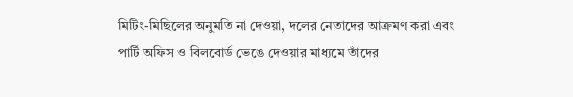মিটিং-মিছিলের অনুমতি না দেওয়া, দলের নেতাদের আক্রমণ করা এবং পার্টি অফিস ও বিলবোর্ড ভেঙে দেওয়ার মাধ্যমে তাঁদের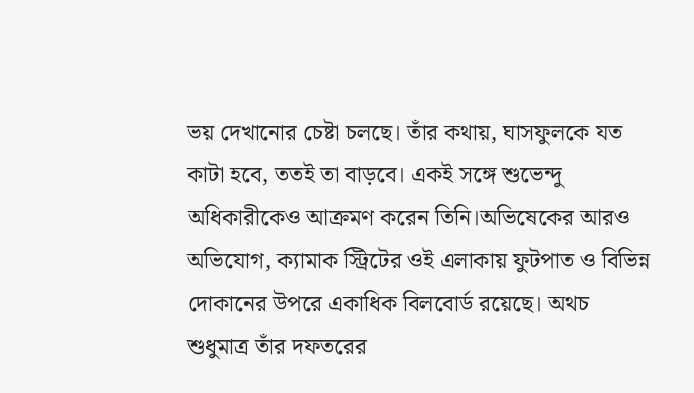ভয় দেখানোর চেষ্টা চলছে। তাঁর কথায়, ঘাসফুলকে যত কাটা হবে, ততই তা বাড়বে। একই সঙ্গে শুভেন্দু অধিকারীকেও আক্রমণ করেন তিনি।অভিষেকের আরও অভিযোগ, ক্যামাক স্ট্রিটের ওই এলাকায় ফুটপাত ও বিভিন্ন দোকানের উপরে একাধিক বিলবোর্ড রয়েছে। অথচ শুধুমাত্র তাঁর দফতরের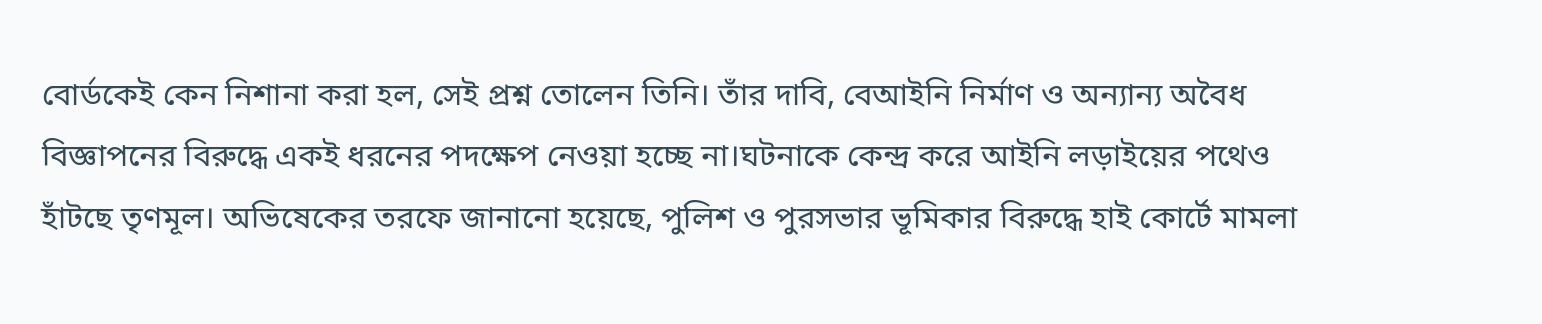বোর্ডকেই কেন নিশানা করা হল, সেই প্রশ্ন তোলেন তিনি। তাঁর দাবি, বেআইনি নির্মাণ ও অন্যান্য অবৈধ বিজ্ঞাপনের বিরুদ্ধে একই ধরনের পদক্ষেপ নেওয়া হচ্ছে না।ঘটনাকে কেন্দ্র করে আইনি লড়াইয়ের পথেও হাঁটছে তৃণমূল। অভিষেকের তরফে জানানো হয়েছে, পুলিশ ও পুরসভার ভূমিকার বিরুদ্ধে হাই কোর্টে মামলা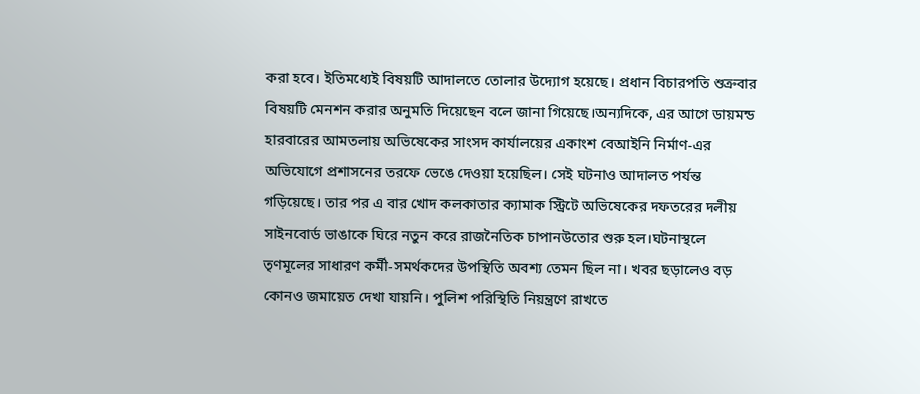করা হবে। ইতিমধ্যেই বিষয়টি আদালতে তোলার উদ্যোগ হয়েছে। প্রধান বিচারপতি শুক্রবার বিষয়টি মেনশন করার অনুমতি দিয়েছেন বলে জানা গিয়েছে।অন্যদিকে, এর আগে ডায়মন্ড হারবারের আমতলায় অভিষেকের সাংসদ কার্যালয়ের একাংশ বেআইনি নির্মাণ-এর অভিযোগে প্রশাসনের তরফে ভেঙে দেওয়া হয়েছিল। সেই ঘটনাও আদালত পর্যন্ত গড়িয়েছে। তার পর এ বার খোদ কলকাতার ক্যামাক স্ট্রিটে অভিষেকের দফতরের দলীয় সাইনবোর্ড ভাঙাকে ঘিরে নতুন করে রাজনৈতিক চাপানউতোর শুরু হল।ঘটনাস্থলে তৃণমূলের সাধারণ কর্মী-সমর্থকদের উপস্থিতি অবশ্য তেমন ছিল না। খবর ছড়ালেও বড় কোনও জমায়েত দেখা যায়নি। পুলিশ পরিস্থিতি নিয়ন্ত্রণে রাখতে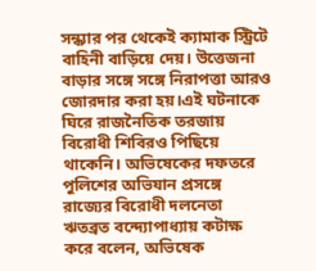সন্ধ্যার পর থেকেই ক্যামাক স্ট্রিটে বাহিনী বাড়িয়ে দেয়। উত্তেজনা বাড়ার সঙ্গে সঙ্গে নিরাপত্তা আরও জোরদার করা হয়।এই ঘটনাকে ঘিরে রাজনৈতিক তরজায় বিরোধী শিবিরও পিছিয়ে থাকেনি। অভিষেকের দফতরে পুলিশের অভিযান প্রসঙ্গে রাজ্যের বিরোধী দলনেতা ঋতব্রত বন্দ্যোপাধ্যায় কটাক্ষ করে বলেন, অভিষেক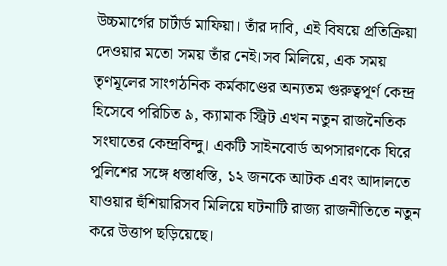উচ্চমার্গের চার্টার্ড মাফিয়া। তাঁর দাবি, এই বিষয়ে প্রতিক্রিয়া দেওয়ার মতো সময় তাঁর নেই।সব মিলিয়ে, এক সময় তৃণমূলের সাংগঠনিক কর্মকাণ্ডের অন্যতম গুরুত্বপূর্ণ কেন্দ্র হিসেবে পরিচিত ৯, ক্যামাক স্ট্রিট এখন নতুন রাজনৈতিক সংঘাতের কেন্দ্রবিন্দু। একটি সাইনবোর্ড অপসারণকে ঘিরে পুলিশের সঙ্গে ধস্তাধস্তি, ১২ জনকে আটক এবং আদালতে যাওয়ার হুঁশিয়ারিসব মিলিয়ে ঘটনাটি রাজ্য রাজনীতিতে নতুন করে উত্তাপ ছড়িয়েছে।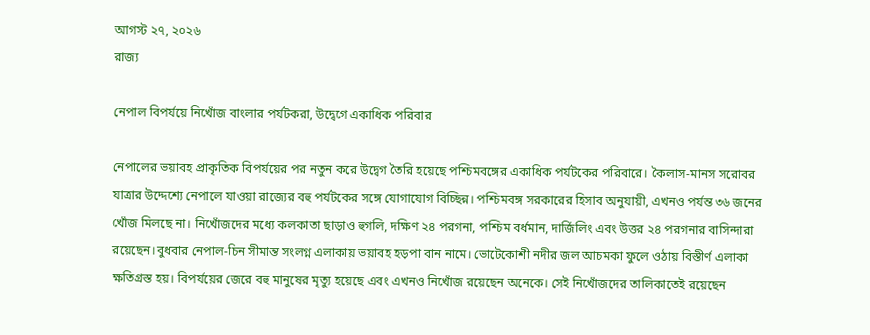আগস্ট ২৭, ২০২৬
রাজ্য

নেপাল বিপর্যয়ে নিখোঁজ বাংলার পর্যটকরা, উদ্বেগে একাধিক পরিবার

নেপালের ভয়াবহ প্রাকৃতিক বিপর্যয়ের পর নতুন করে উদ্বেগ তৈরি হয়েছে পশ্চিমবঙ্গের একাধিক পর্যটকের পরিবারে। কৈলাস-মানস সরোবর যাত্রার উদ্দেশ্যে নেপালে যাওয়া রাজ্যের বহু পর্যটকের সঙ্গে যোগাযোগ বিচ্ছিন্ন। পশ্চিমবঙ্গ সরকারের হিসাব অনুযায়ী, এখনও পর্যন্ত ৩৬ জনের খোঁজ মিলছে না। নিখোঁজদের মধ্যে কলকাতা ছাড়াও হুগলি, দক্ষিণ ২৪ পরগনা, পশ্চিম বর্ধমান, দার্জিলিং এবং উত্তর ২৪ পরগনার বাসিন্দারা রয়েছেন।বুধবার নেপাল-চিন সীমান্ত সংলগ্ন এলাকায় ভয়াবহ হড়পা বান নামে। ভোটেকোশী নদীর জল আচমকা ফুলে ওঠায় বিস্তীর্ণ এলাকা ক্ষতিগ্রস্ত হয়। বিপর্যয়ের জেরে বহু মানুষের মৃত্যু হয়েছে এবং এখনও নিখোঁজ রয়েছেন অনেকে। সেই নিখোঁজদের তালিকাতেই রয়েছেন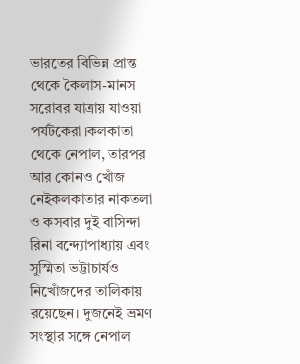ভারতের বিভিন্ন প্রান্ত থেকে কৈলাস-মানস সরোবর যাত্রায় যাওয়া পর্যটকেরা।কলকাতা থেকে নেপাল, তারপর আর কোনও খোঁজ নেইকলকাতার নাকতলা ও কসবার দুই বাসিন্দা রিনা বন্দ্যোপাধ্যায় এবং সুস্মিতা ভট্টাচার্যও নিখোঁজদের তালিকায় রয়েছেন। দুজনেই ভ্রমণ সংস্থার সঙ্গে নেপাল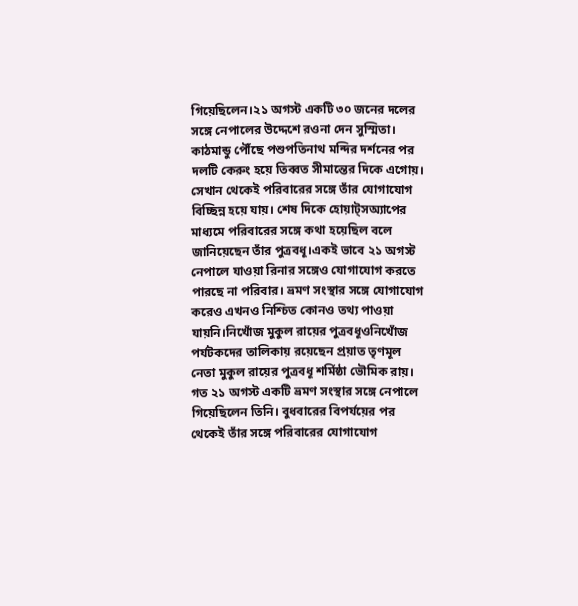গিয়েছিলেন।২১ অগস্ট একটি ৩০ জনের দলের সঙ্গে নেপালের উদ্দেশে রওনা দেন সুস্মিতা। কাঠমান্ডু পৌঁছে পশুপতিনাথ মন্দির দর্শনের পর দলটি কেরুং হয়ে তিব্বত সীমান্তের দিকে এগোয়। সেখান থেকেই পরিবারের সঙ্গে তাঁর যোগাযোগ বিচ্ছিন্ন হয়ে যায়। শেষ দিকে হোয়াট্সঅ্যাপের মাধ্যমে পরিবারের সঙ্গে কথা হয়েছিল বলে জানিয়েছেন তাঁর পুত্রবধূ।একই ভাবে ২১ অগস্ট নেপালে যাওয়া রিনার সঙ্গেও যোগাযোগ করতে পারছে না পরিবার। ভ্রমণ সংস্থার সঙ্গে যোগাযোগ করেও এখনও নিশ্চিত কোনও তথ্য পাওয়া যায়নি।নিখোঁজ মুকুল রায়ের পুত্রবধূওনিখোঁজ পর্যটকদের তালিকায় রয়েছেন প্রয়াত তৃণমূল নেতা মুকুল রায়ের পুত্রবধূ শর্মিষ্ঠা ভৌমিক রায়। গত ২১ অগস্ট একটি ভ্রমণ সংস্থার সঙ্গে নেপালে গিয়েছিলেন তিনি। বুধবারের বিপর্যয়ের পর থেকেই তাঁর সঙ্গে পরিবারের যোগাযোগ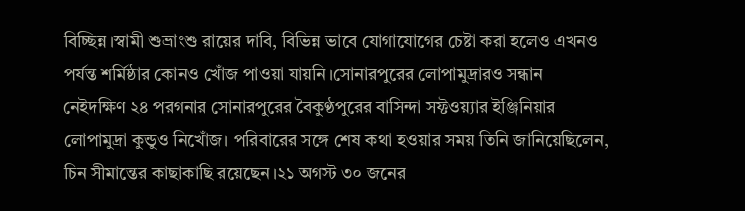বিচ্ছিন্ন।স্বামী শুভ্রাংশু রায়ের দাবি, বিভিন্ন ভাবে যোগাযোগের চেষ্টা করা হলেও এখনও পর্যন্ত শর্মিষ্ঠার কোনও খোঁজ পাওয়া যায়নি।সোনারপুরের লোপামুদ্রারও সন্ধান নেইদক্ষিণ ২৪ পরগনার সোনারপুরের বৈকুণ্ঠপুরের বাসিন্দা সফ্টওয়্যার ইঞ্জিনিয়ার লোপামুদ্রা কুন্ডুও নিখোঁজ। পরিবারের সঙ্গে শেষ কথা হওয়ার সময় তিনি জানিয়েছিলেন, চিন সীমান্তের কাছাকাছি রয়েছেন।২১ অগস্ট ৩০ জনের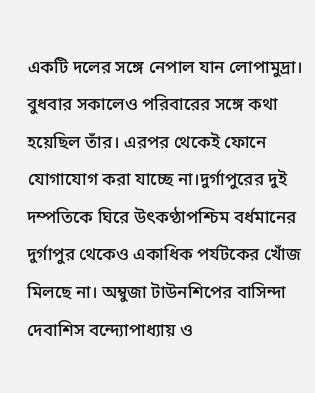একটি দলের সঙ্গে নেপাল যান লোপামুদ্রা। বুধবার সকালেও পরিবারের সঙ্গে কথা হয়েছিল তাঁর। এরপর থেকেই ফোনে যোগাযোগ করা যাচ্ছে না।দুর্গাপুরের দুই দম্পতিকে ঘিরে উৎকণ্ঠাপশ্চিম বর্ধমানের দুর্গাপুর থেকেও একাধিক পর্যটকের খোঁজ মিলছে না। অম্বুজা টাউনশিপের বাসিন্দা দেবাশিস বন্দ্যোপাধ্যায় ও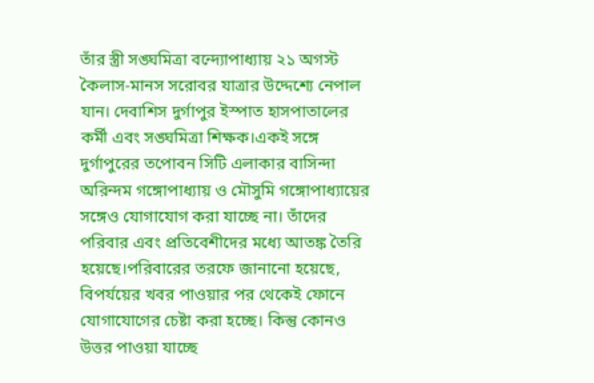তাঁর স্ত্রী সঙ্ঘমিত্রা বন্দ্যোপাধ্যায় ২১ অগস্ট কৈলাস-মানস সরোবর যাত্রার উদ্দেশ্যে নেপাল যান। দেবাশিস দুর্গাপুর ইস্পাত হাসপাতালের কর্মী এবং সঙ্ঘমিত্রা শিক্ষক।একই সঙ্গে দুর্গাপুরের তপোবন সিটি এলাকার বাসিন্দা অরিন্দম গঙ্গোপাধ্যায় ও মৌসুমি গঙ্গোপাধ্যায়ের সঙ্গেও যোগাযোগ করা যাচ্ছে না। তাঁদের পরিবার এবং প্রতিবেশীদের মধ্যে আতঙ্ক তৈরি হয়েছে।পরিবারের তরফে জানানো হয়েছে, বিপর্যয়ের খবর পাওয়ার পর থেকেই ফোনে যোগাযোগের চেষ্টা করা হচ্ছে। কিন্তু কোনও উত্তর পাওয়া যাচ্ছে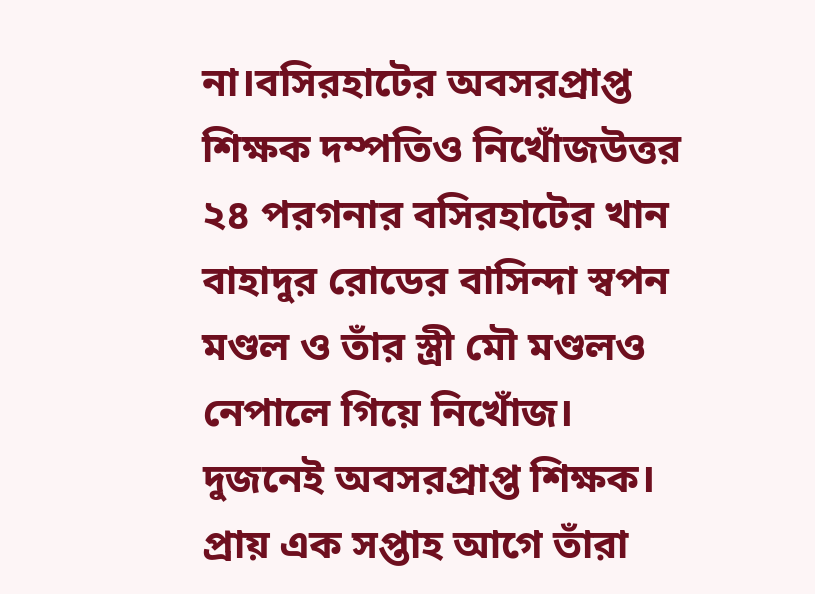না।বসিরহাটের অবসরপ্রাপ্ত শিক্ষক দম্পতিও নিখোঁজউত্তর ২৪ পরগনার বসিরহাটের খান বাহাদুর রোডের বাসিন্দা স্বপন মণ্ডল ও তাঁর স্ত্রী মৌ মণ্ডলও নেপালে গিয়ে নিখোঁজ। দুজনেই অবসরপ্রাপ্ত শিক্ষক। প্রায় এক সপ্তাহ আগে তাঁরা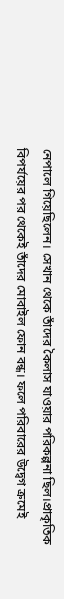নেপালে গিয়েছিলেন। সেখান থেকে তাঁদের কৈলাস যাওয়ার পরিকল্পনা ছিল।প্রাকৃতিক বিপর্যয়ের পর থেকেই তাঁদের মোবাইল ফোন বন্ধ। ফলে পরিবারের উদ্বেগ ক্রমেই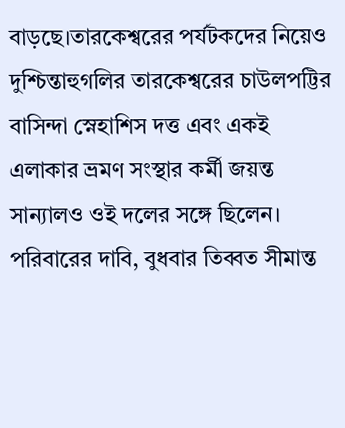বাড়ছে।তারকেশ্বরের পর্যটকদের নিয়েও দুশ্চিন্তাহুগলির তারকেশ্বরের চাউলপট্টির বাসিন্দা স্নেহাশিস দত্ত এবং একই এলাকার ভ্রমণ সংস্থার কর্মী জয়ন্ত সান্যালও ওই দলের সঙ্গে ছিলেন। পরিবারের দাবি, বুধবার তিব্বত সীমান্ত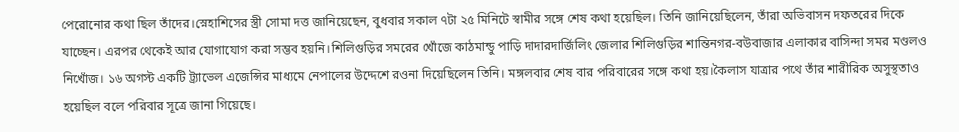পেরোনোর কথা ছিল তাঁদের।স্নেহাশিসের স্ত্রী সোমা দত্ত জানিয়েছেন, বুধবার সকাল ৭টা ২৫ মিনিটে স্বামীর সঙ্গে শেষ কথা হয়েছিল। তিনি জানিয়েছিলেন, তাঁরা অভিবাসন দফতরের দিকে যাচ্ছেন। এরপর থেকেই আর যোগাযোগ করা সম্ভব হয়নি।শিলিগুড়ির সমরের খোঁজে কাঠমান্ডু পাড়ি দাদারদার্জিলিং জেলার শিলিগুড়ির শান্তিনগর-বউবাজার এলাকার বাসিন্দা সমর মণ্ডলও নিখোঁজ। ১৬ অগস্ট একটি ট্র্যাভেল এজেন্সির মাধ্যমে নেপালের উদ্দেশে রওনা দিয়েছিলেন তিনি। মঙ্গলবার শেষ বার পরিবারের সঙ্গে কথা হয়।কৈলাস যাত্রার পথে তাঁর শারীরিক অসুস্থতাও হয়েছিল বলে পরিবার সূত্রে জানা গিয়েছে।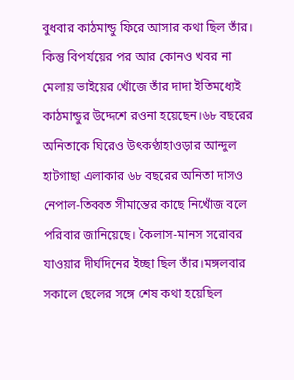বুধবার কাঠমান্ডু ফিরে আসার কথা ছিল তাঁর। কিন্তু বিপর্যয়ের পর আর কোনও খবর না মেলায় ভাইয়ের খোঁজে তাঁর দাদা ইতিমধ্যেই কাঠমান্ডুর উদ্দেশে রওনা হয়েছেন।৬৮ বছরের অনিতাকে ঘিরেও উৎকণ্ঠাহাওড়ার আন্দুল হাটগাছা এলাকার ৬৮ বছরের অনিতা দাসও নেপাল-তিব্বত সীমান্তের কাছে নিখোঁজ বলে পরিবার জানিয়েছে। কৈলাস-মানস সরোবর যাওয়ার দীর্ঘদিনের ইচ্ছা ছিল তাঁর।মঙ্গলবার সকালে ছেলের সঙ্গে শেষ কথা হয়েছিল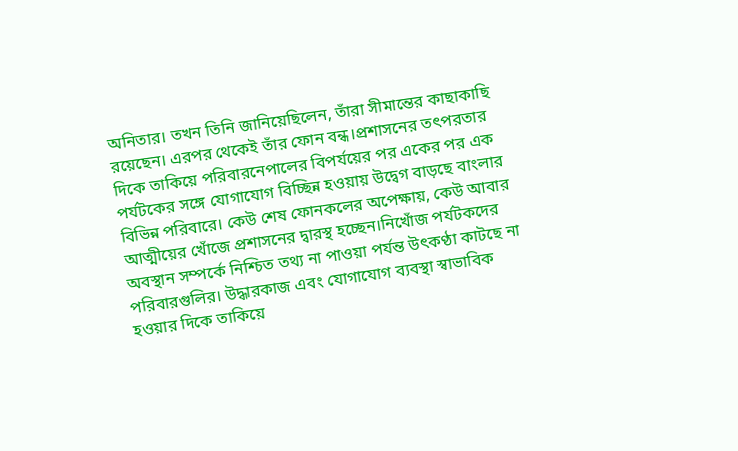অনিতার। তখন তিনি জানিয়েছিলেন, তাঁরা সীমান্তের কাছাকাছি রয়েছেন। এরপর থেকেই তাঁর ফোন বন্ধ।প্রশাসনের তৎপরতার দিকে তাকিয়ে পরিবারনেপালের বিপর্যয়ের পর একের পর এক পর্যটকের সঙ্গে যোগাযোগ বিচ্ছিন্ন হওয়ায় উদ্বেগ বাড়ছে বাংলার বিভিন্ন পরিবারে। কেউ শেষ ফোনকলের অপেক্ষায়, কেউ আবার আত্মীয়ের খোঁজে প্রশাসনের দ্বারস্থ হচ্ছেন।নিখোঁজ পর্যটকদের অবস্থান সম্পর্কে নিশ্চিত তথ্য না পাওয়া পর্যন্ত উৎকণ্ঠা কাটছে না পরিবারগুলির। উদ্ধারকাজ এবং যোগাযোগ ব্যবস্থা স্বাভাবিক হওয়ার দিকে তাকিয়ে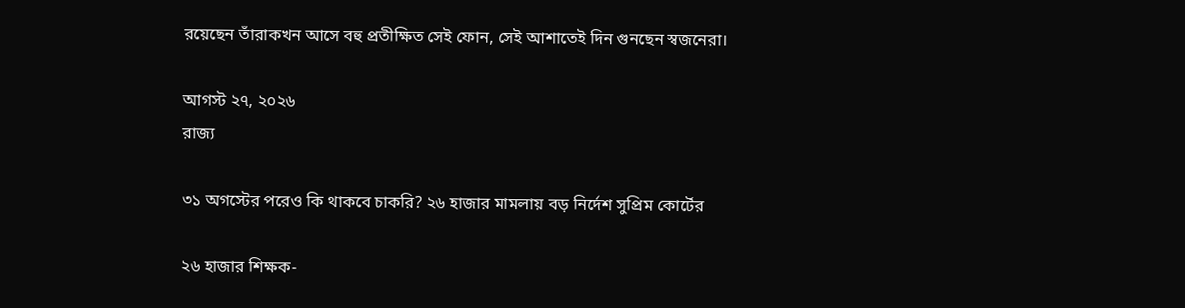রয়েছেন তাঁরাকখন আসে বহু প্রতীক্ষিত সেই ফোন, সেই আশাতেই দিন গুনছেন স্বজনেরা।

আগস্ট ২৭, ২০২৬
রাজ্য

৩১ অগস্টের পরেও কি থাকবে চাকরি? ২৬ হাজার মামলায় বড় নির্দেশ সুপ্রিম কোর্টের

২৬ হাজার শিক্ষক-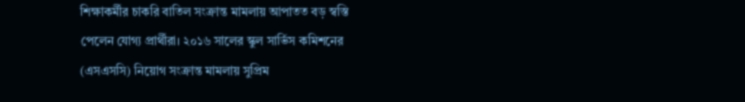শিক্ষাকর্মীর চাকরি বাতিল সংক্রান্ত মামলায় আপাতত বড় স্বস্তি পেলেন যোগ্য প্রার্থীরা। ২০১৬ সালের স্কুল সার্ভিস কমিশনের (এসএসসি) নিয়োগ সংক্রান্ত মামলায় সুপ্রিম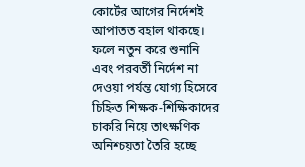কোর্টের আগের নির্দেশই আপাতত বহাল থাকছে। ফলে নতুন করে শুনানি এবং পরবর্তী নির্দেশ না দেওয়া পর্যন্ত যোগ্য হিসেবে চিহ্নিত শিক্ষক-শিক্ষিকাদের চাকরি নিয়ে তাৎক্ষণিক অনিশ্চয়তা তৈরি হচ্ছে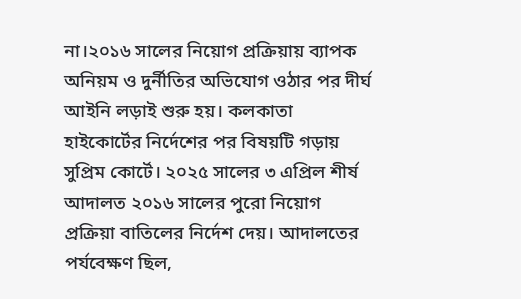না।২০১৬ সালের নিয়োগ প্রক্রিয়ায় ব্যাপক অনিয়ম ও দুর্নীতির অভিযোগ ওঠার পর দীর্ঘ আইনি লড়াই শুরু হয়। কলকাতা হাইকোর্টের নির্দেশের পর বিষয়টি গড়ায় সুপ্রিম কোর্টে। ২০২৫ সালের ৩ এপ্রিল শীর্ষ আদালত ২০১৬ সালের পুরো নিয়োগ প্রক্রিয়া বাতিলের নির্দেশ দেয়। আদালতের পর্যবেক্ষণ ছিল,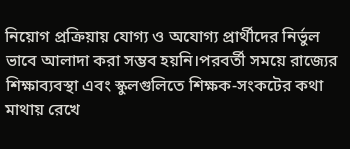নিয়োগ প্রক্রিয়ায় যোগ্য ও অযোগ্য প্রার্থীদের নির্ভুল ভাবে আলাদা করা সম্ভব হয়নি।পরবর্তী সময়ে রাজ্যের শিক্ষাব্যবস্থা এবং স্কুলগুলিতে শিক্ষক-সংকটের কথা মাথায় রেখে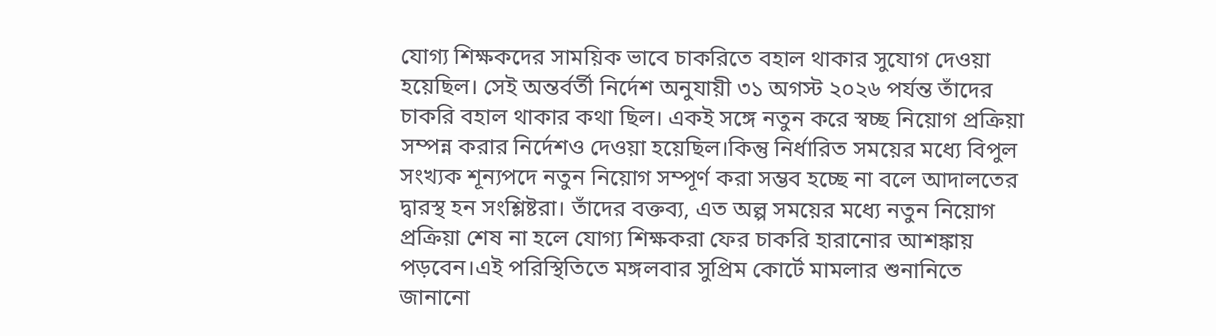যোগ্য শিক্ষকদের সাময়িক ভাবে চাকরিতে বহাল থাকার সুযোগ দেওয়া হয়েছিল। সেই অন্তর্বর্তী নির্দেশ অনুযায়ী ৩১ অগস্ট ২০২৬ পর্যন্ত তাঁদের চাকরি বহাল থাকার কথা ছিল। একই সঙ্গে নতুন করে স্বচ্ছ নিয়োগ প্রক্রিয়া সম্পন্ন করার নির্দেশও দেওয়া হয়েছিল।কিন্তু নির্ধারিত সময়ের মধ্যে বিপুল সংখ্যক শূন্যপদে নতুন নিয়োগ সম্পূর্ণ করা সম্ভব হচ্ছে না বলে আদালতের দ্বারস্থ হন সংশ্লিষ্টরা। তাঁদের বক্তব্য, এত অল্প সময়ের মধ্যে নতুন নিয়োগ প্রক্রিয়া শেষ না হলে যোগ্য শিক্ষকরা ফের চাকরি হারানোর আশঙ্কায় পড়বেন।এই পরিস্থিতিতে মঙ্গলবার সুপ্রিম কোর্টে মামলার শুনানিতে জানানো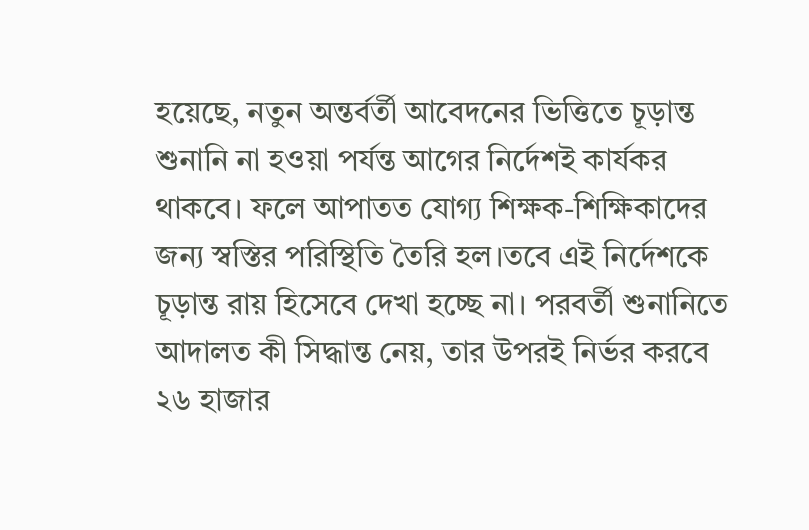হয়েছে, নতুন অন্তর্বর্তী আবেদনের ভিত্তিতে চূড়ান্ত শুনানি না হওয়া পর্যন্ত আগের নির্দেশই কার্যকর থাকবে। ফলে আপাতত যোগ্য শিক্ষক-শিক্ষিকাদের জন্য স্বস্তির পরিস্থিতি তৈরি হল।তবে এই নির্দেশকে চূড়ান্ত রায় হিসেবে দেখা হচ্ছে না। পরবর্তী শুনানিতে আদালত কী সিদ্ধান্ত নেয়, তার উপরই নির্ভর করবে ২৬ হাজার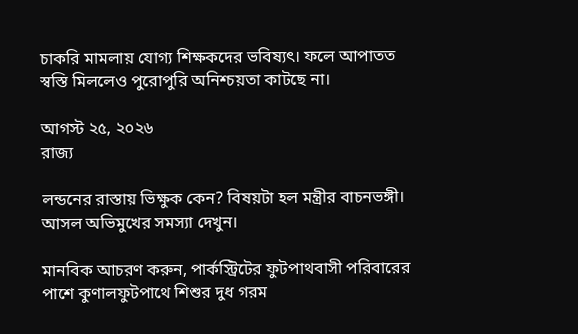চাকরি মামলায় যোগ্য শিক্ষকদের ভবিষ্যৎ। ফলে আপাতত স্বস্তি মিললেও পুরোপুরি অনিশ্চয়তা কাটছে না।

আগস্ট ২৫, ২০২৬
রাজ্য

লন্ডনের রাস্তায় ভিক্ষুক কেন? বিষয়টা হল মন্ত্রীর বাচনভঙ্গী। আসল অভিমুখের সমস্যা দেখুন।

মানবিক আচরণ করুন, পার্কস্ট্রিটের ফুটপাথবাসী পরিবারের পাশে কুণালফুটপাথে শিশুর দুধ গরম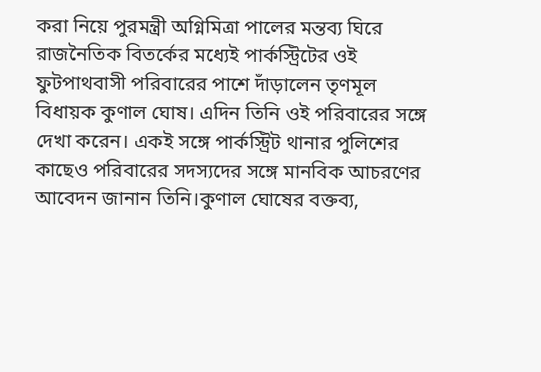করা নিয়ে পুরমন্ত্রী অগ্নিমিত্রা পালের মন্তব্য ঘিরে রাজনৈতিক বিতর্কের মধ্যেই পার্কস্ট্রিটের ওই ফুটপাথবাসী পরিবারের পাশে দাঁড়ালেন তৃণমূল বিধায়ক কুণাল ঘোষ। এদিন তিনি ওই পরিবারের সঙ্গে দেখা করেন। একই সঙ্গে পার্কস্ট্রিট থানার পুলিশের কাছেও পরিবারের সদস্যদের সঙ্গে মানবিক আচরণের আবেদন জানান তিনি।কুণাল ঘোষের বক্তব্য,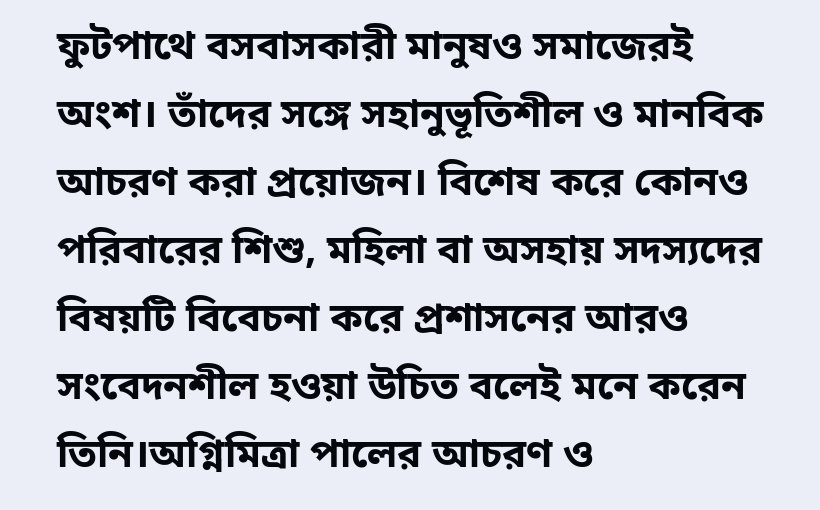ফুটপাথে বসবাসকারী মানুষও সমাজেরই অংশ। তাঁদের সঙ্গে সহানুভূতিশীল ও মানবিক আচরণ করা প্রয়োজন। বিশেষ করে কোনও পরিবারের শিশু, মহিলা বা অসহায় সদস্যদের বিষয়টি বিবেচনা করে প্রশাসনের আরও সংবেদনশীল হওয়া উচিত বলেই মনে করেন তিনি।অগ্নিমিত্রা পালের আচরণ ও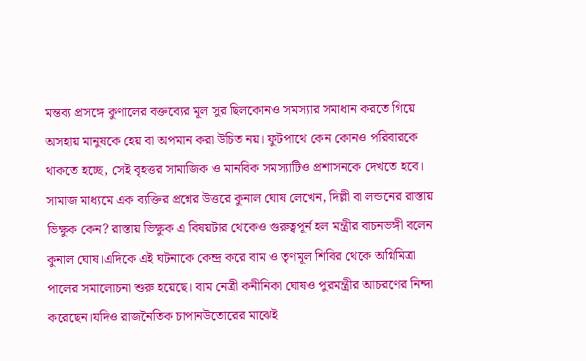মন্তব্য প্রসঙ্গে কুণালের বক্তব্যের মূল সুর ছিলকোনও সমস্যার সমাধান করতে গিয়ে অসহায় মানুষকে হেয় বা অপমান করা উচিত নয়। ফুটপাথে কেন কোনও পরিবারকে থাকতে হচ্ছে, সেই বৃহত্তর সামাজিক ও মানবিক সমস্যাটিও প্রশাসনকে দেখতে হবে। সামাজ মাধ্যমে এক ব্যক্তির প্রশ্নের উত্তরে কুনাল ঘোষ লেখেন, দিল্লী বা লন্ডনের রাস্তায় ভিক্ষুক কেন? রাস্তায় ভিক্ষুক এ বিষয়টার থেকেও গুরুত্বপূর্ন হল মন্ত্রীর বাচনভঙ্গী বলেন কুনাল ঘোষ।এদিকে এই ঘটনাকে কেন্দ্র করে বাম ও তৃণমূল শিবির থেকে অগ্নিমিত্রা পালের সমালোচনা শুরু হয়েছে। বাম নেত্রী কনীনিকা ঘোষও পুরমন্ত্রীর আচরণের নিন্দা করেছেন।যদিও রাজনৈতিক চাপানউতোরের মাঝেই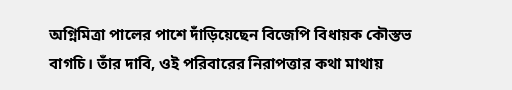অগ্নিমিত্রা পালের পাশে দাঁড়িয়েছেন বিজেপি বিধায়ক কৌস্তভ বাগচি। তাঁর দাবি, ওই পরিবারের নিরাপত্তার কথা মাথায়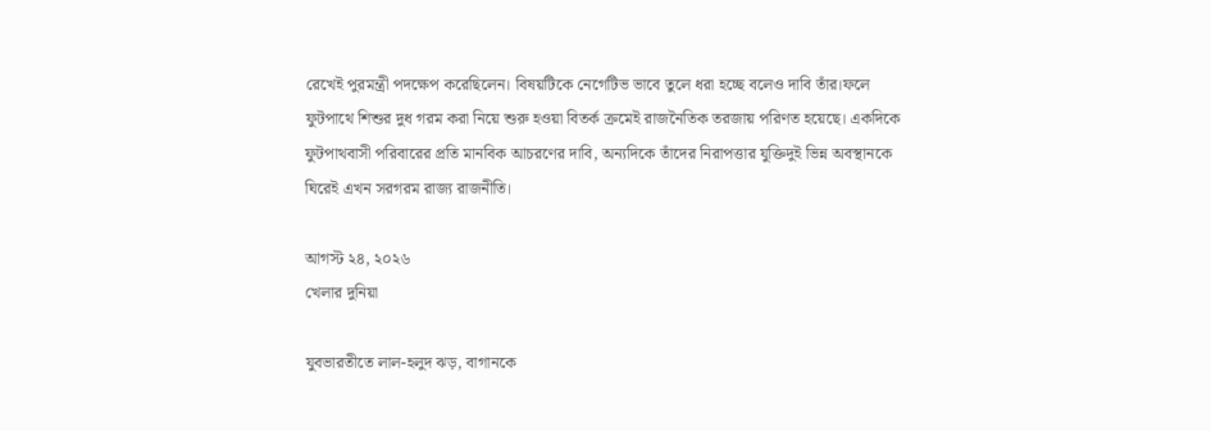রেখেই পুরমন্ত্রী পদক্ষেপ করেছিলেন। বিষয়টিকে নেগেটিভ ভাবে তুলে ধরা হচ্ছে বলেও দাবি তাঁর।ফলে ফুটপাথে শিশুর দুধ গরম করা নিয়ে শুরু হওয়া বিতর্ক ক্রমেই রাজনৈতিক তরজায় পরিণত হয়েছে। একদিকে ফুটপাথবাসী পরিবারের প্রতি মানবিক আচরণের দাবি, অন্যদিকে তাঁদের নিরাপত্তার যুক্তিদুই ভিন্ন অবস্থানকে ঘিরেই এখন সরগরম রাজ্য রাজনীতি।

আগস্ট ২৪, ২০২৬
খেলার দুনিয়া

যুবভারতীতে লাল-হলুদ ঝড়, বাগানকে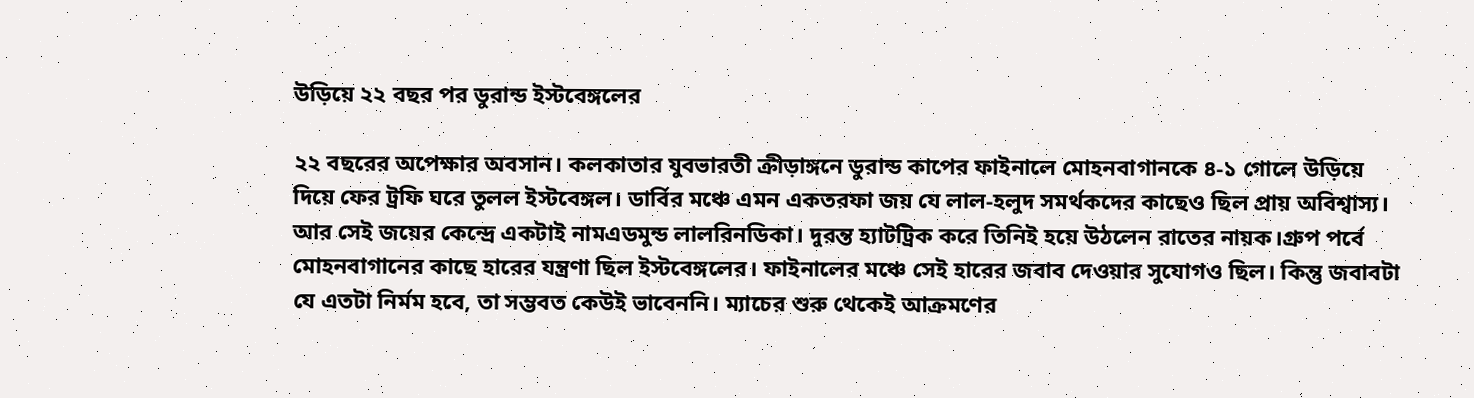উড়িয়ে ২২ বছর পর ডুরান্ড ইস্টবেঙ্গলের

২২ বছরের অপেক্ষার অবসান। কলকাতার যুবভারতী ক্রীড়াঙ্গনে ডুরান্ড কাপের ফাইনালে মোহনবাগানকে ৪-১ গোলে উড়িয়ে দিয়ে ফের ট্রফি ঘরে তুলল ইস্টবেঙ্গল। ডার্বির মঞ্চে এমন একতরফা জয় যে লাল-হলুদ সমর্থকদের কাছেও ছিল প্রায় অবিশ্বাস্য। আর সেই জয়ের কেন্দ্রে একটাই নামএডমুন্ড লালরিনডিকা। দুরন্ত হ্যাটট্রিক করে তিনিই হয়ে উঠলেন রাতের নায়ক।গ্রুপ পর্বে মোহনবাগানের কাছে হারের যন্ত্রণা ছিল ইস্টবেঙ্গলের। ফাইনালের মঞ্চে সেই হারের জবাব দেওয়ার সুযোগও ছিল। কিন্তু জবাবটা যে এতটা নির্মম হবে, তা সম্ভবত কেউই ভাবেননি। ম্যাচের শুরু থেকেই আক্রমণের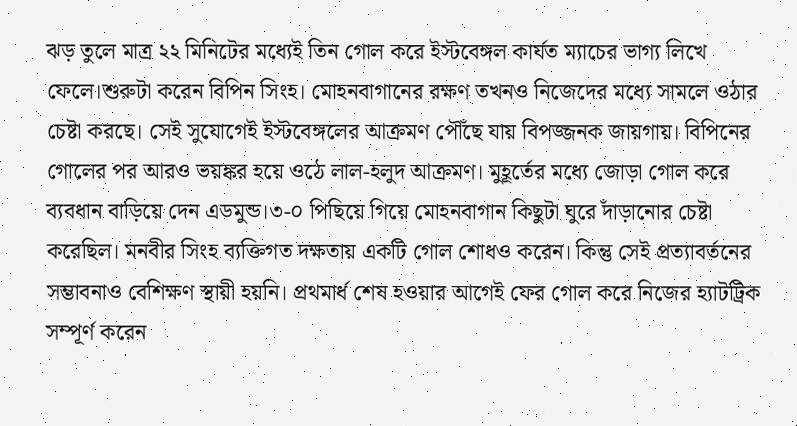ঝড় তুলে মাত্র ২২ মিনিটের মধ্যেই তিন গোল করে ইস্টবেঙ্গল কার্যত ম্যাচের ভাগ্য লিখে ফেলে।শুরুটা করেন বিপিন সিংহ। মোহনবাগানের রক্ষণ তখনও নিজেদের মধ্যে সামলে ওঠার চেষ্টা করছে। সেই সুযোগেই ইস্টবেঙ্গলের আক্রমণ পৌঁছে যায় বিপজ্জনক জায়গায়। বিপিনের গোলের পর আরও ভয়ঙ্কর হয়ে ওঠে লাল-হলুদ আক্রমণ। মুহূর্তের মধ্যে জোড়া গোল করে ব্যবধান বাড়িয়ে দেন এডমুন্ড।৩-০ পিছিয়ে গিয়ে মোহনবাগান কিছুটা ঘুরে দাঁড়ানোর চেষ্টা করেছিল। মনবীর সিংহ ব্যক্তিগত দক্ষতায় একটি গোল শোধও করেন। কিন্তু সেই প্রত্যাবর্তনের সম্ভাবনাও বেশিক্ষণ স্থায়ী হয়নি। প্রথমার্ধ শেষ হওয়ার আগেই ফের গোল করে নিজের হ্যাটট্রিক সম্পূর্ণ করেন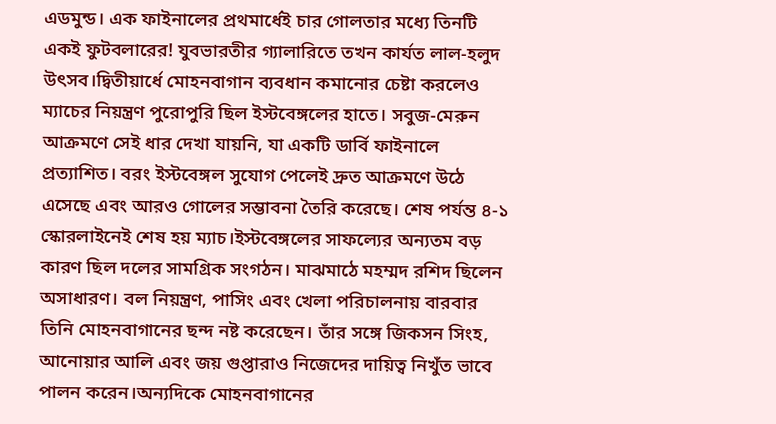এডমুন্ড। এক ফাইনালের প্রথমার্ধেই চার গোলতার মধ্যে তিনটি একই ফুটবলারের! যুবভারতীর গ্যালারিতে তখন কার্যত লাল-হলুদ উৎসব।দ্বিতীয়ার্ধে মোহনবাগান ব্যবধান কমানোর চেষ্টা করলেও ম্যাচের নিয়ন্ত্রণ পুরোপুরি ছিল ইস্টবেঙ্গলের হাতে। সবুজ-মেরুন আক্রমণে সেই ধার দেখা যায়নি, যা একটি ডার্বি ফাইনালে প্রত্যাশিত। বরং ইস্টবেঙ্গল সুযোগ পেলেই দ্রুত আক্রমণে উঠে এসেছে এবং আরও গোলের সম্ভাবনা তৈরি করেছে। শেষ পর্যন্ত ৪-১ স্কোরলাইনেই শেষ হয় ম্যাচ।ইস্টবেঙ্গলের সাফল্যের অন্যতম বড় কারণ ছিল দলের সামগ্রিক সংগঠন। মাঝমাঠে মহম্মদ রশিদ ছিলেন অসাধারণ। বল নিয়ন্ত্রণ, পাসিং এবং খেলা পরিচালনায় বারবার তিনি মোহনবাগানের ছন্দ নষ্ট করেছেন। তাঁর সঙ্গে জিকসন সিংহ, আনোয়ার আলি এবং জয় গুপ্তারাও নিজেদের দায়িত্ব নিখুঁত ভাবে পালন করেন।অন্যদিকে মোহনবাগানের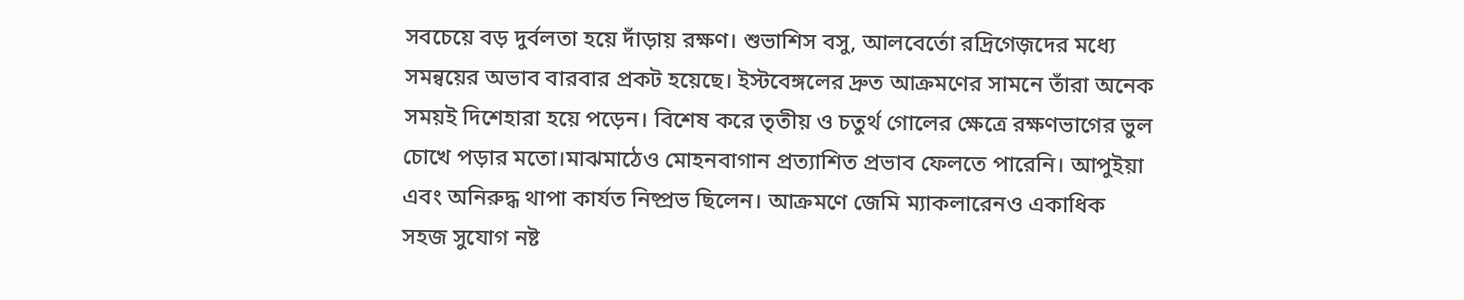সবচেয়ে বড় দুর্বলতা হয়ে দাঁড়ায় রক্ষণ। শুভাশিস বসু, আলবের্তো রদ্রিগেজ়দের মধ্যে সমন্বয়ের অভাব বারবার প্রকট হয়েছে। ইস্টবেঙ্গলের দ্রুত আক্রমণের সামনে তাঁরা অনেক সময়ই দিশেহারা হয়ে পড়েন। বিশেষ করে তৃতীয় ও চতুর্থ গোলের ক্ষেত্রে রক্ষণভাগের ভুল চোখে পড়ার মতো।মাঝমাঠেও মোহনবাগান প্রত্যাশিত প্রভাব ফেলতে পারেনি। আপুইয়া এবং অনিরুদ্ধ থাপা কার্যত নিষ্প্রভ ছিলেন। আক্রমণে জেমি ম্যাকলারেনও একাধিক সহজ সুযোগ নষ্ট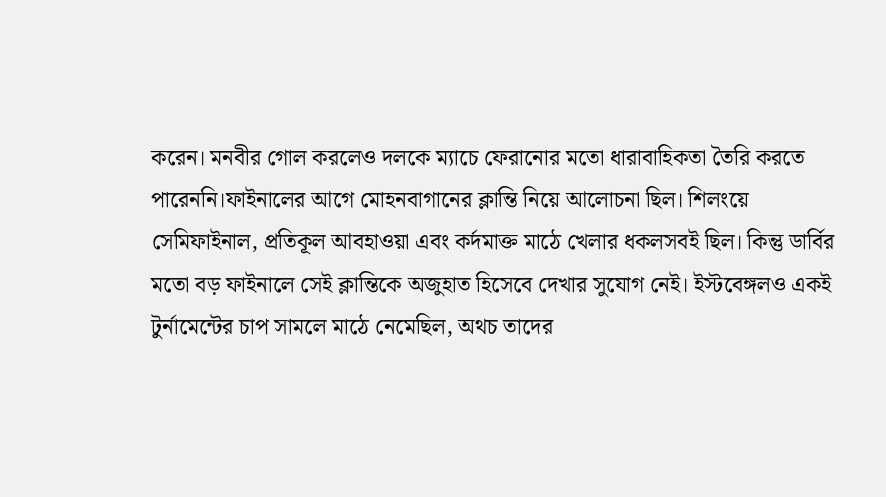করেন। মনবীর গোল করলেও দলকে ম্যাচে ফেরানোর মতো ধারাবাহিকতা তৈরি করতে পারেননি।ফাইনালের আগে মোহনবাগানের ক্লান্তি নিয়ে আলোচনা ছিল। শিলংয়ে সেমিফাইনাল, প্রতিকূল আবহাওয়া এবং কর্দমাক্ত মাঠে খেলার ধকলসবই ছিল। কিন্তু ডার্বির মতো বড় ফাইনালে সেই ক্লান্তিকে অজুহাত হিসেবে দেখার সুযোগ নেই। ইস্টবেঙ্গলও একই টুর্নামেন্টের চাপ সামলে মাঠে নেমেছিল, অথচ তাদের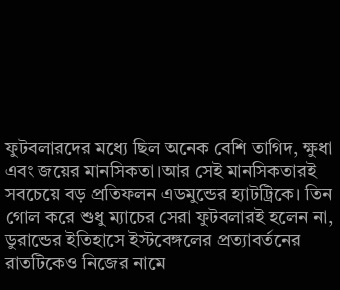ফুটবলারদের মধ্যে ছিল অনেক বেশি তাগিদ, ক্ষুধা এবং জয়ের মানসিকতা।আর সেই মানসিকতারই সবচেয়ে বড় প্রতিফলন এডমুন্ডের হ্যাটট্রিকে। তিন গোল করে শুধু ম্যাচের সেরা ফুটবলারই হলেন না, ডুরান্ডের ইতিহাসে ইস্টবেঙ্গলের প্রত্যাবর্তনের রাতটিকেও নিজের নামে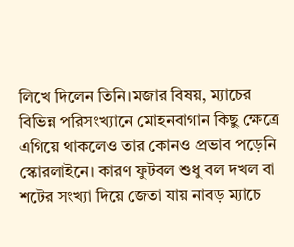লিখে দিলেন তিনি।মজার বিষয়, ম্যাচের বিভিন্ন পরিসংখ্যানে মোহনবাগান কিছু ক্ষেত্রে এগিয়ে থাকলেও তার কোনও প্রভাব পড়েনি স্কোরলাইনে। কারণ ফুটবল শুধু বল দখল বা শটের সংখ্যা দিয়ে জেতা যায় নাবড় ম্যাচে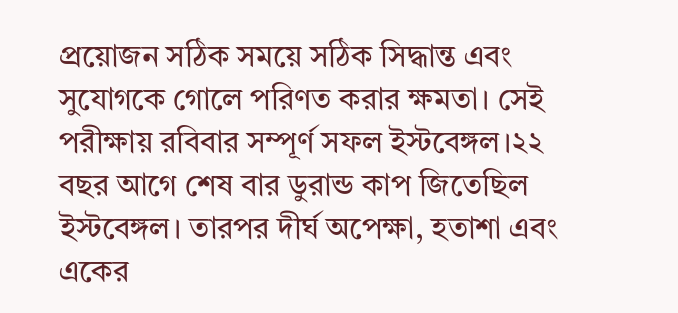প্রয়োজন সঠিক সময়ে সঠিক সিদ্ধান্ত এবং সুযোগকে গোলে পরিণত করার ক্ষমতা। সেই পরীক্ষায় রবিবার সম্পূর্ণ সফল ইস্টবেঙ্গল।২২ বছর আগে শেষ বার ডুরান্ড কাপ জিতেছিল ইস্টবেঙ্গল। তারপর দীর্ঘ অপেক্ষা, হতাশা এবং একের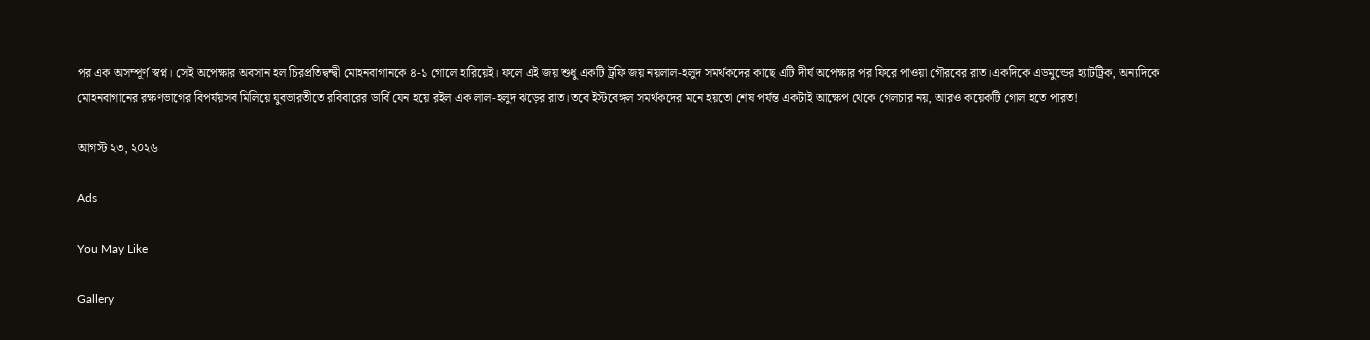পর এক অসম্পূর্ণ স্বপ্ন। সেই অপেক্ষার অবসান হল চিরপ্রতিদ্বন্দ্বী মোহনবাগানকে ৪-১ গোলে হারিয়েই। ফলে এই জয় শুধু একটি ট্রফি জয় নয়লাল-হলুদ সমর্থকদের কাছে এটি দীর্ঘ অপেক্ষার পর ফিরে পাওয়া গৌরবের রাত।একদিকে এডমুন্ডের হ্যাটট্রিক, অন্যদিকে মোহনবাগানের রক্ষণভাগের বিপর্যয়সব মিলিয়ে যুবভারতীতে রবিবারের ডার্বি যেন হয়ে রইল এক লাল-হলুদ ঝড়ের রাত।তবে ইস্টবেঙ্গল সমর্থকদের মনে হয়তো শেষ পর্যন্ত একটাই আক্ষেপ থেকে গেলচার নয়, আরও কয়েকটি গোল হতে পারত!

আগস্ট ২৩, ২০২৬

Ads

You May Like

Gallery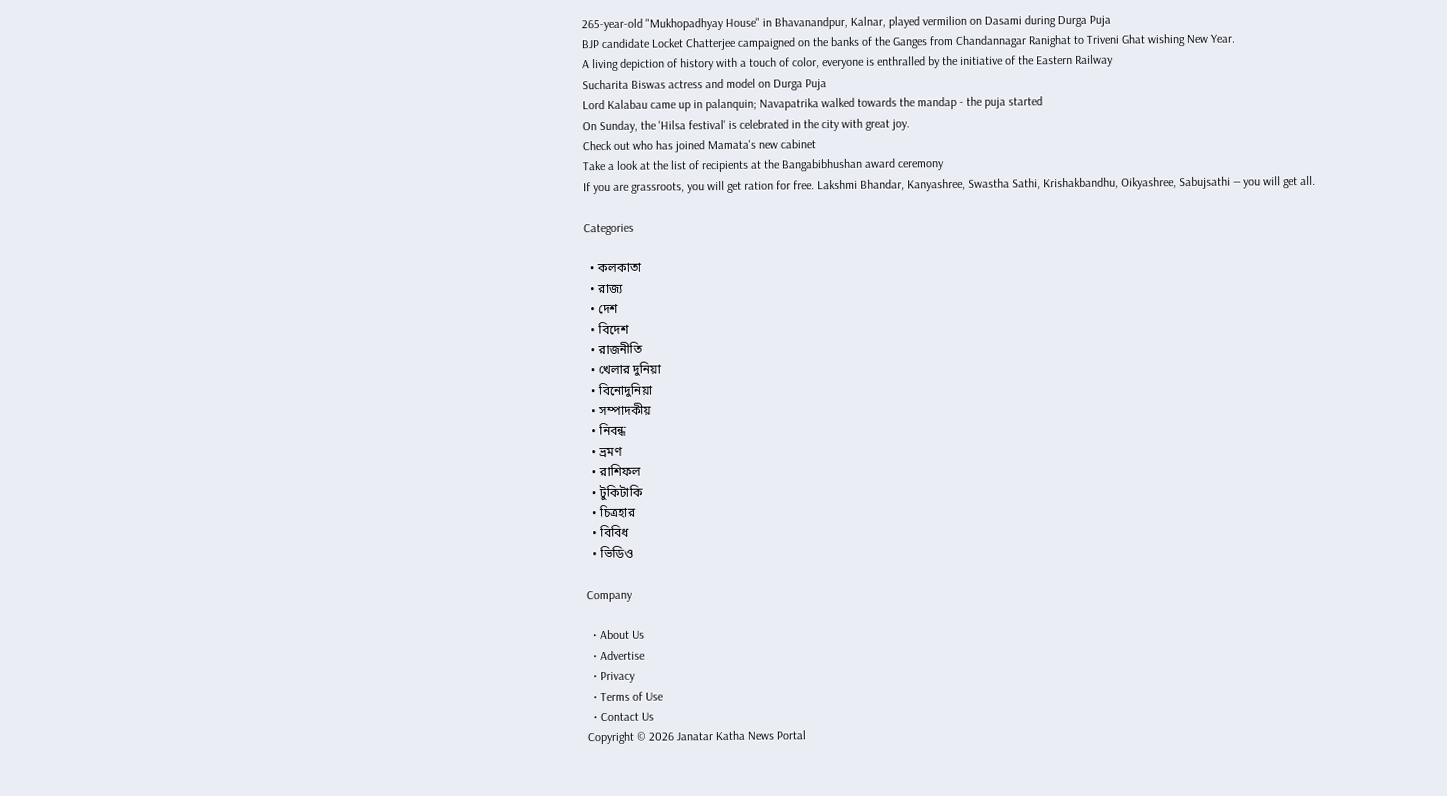265-year-old "Mukhopadhyay House" in Bhavanandpur, Kalnar, played vermilion on Dasami during Durga Puja
BJP candidate Locket Chatterjee campaigned on the banks of the Ganges from Chandannagar Ranighat to Triveni Ghat wishing New Year.
A living depiction of history with a touch of color, everyone is enthralled by the initiative of the Eastern Railway
Sucharita Biswas actress and model on Durga Puja
Lord Kalabau came up in palanquin; Navapatrika walked towards the mandap - the puja started
On Sunday, the 'Hilsa festival' is celebrated in the city with great joy.
Check out who has joined Mamata's new cabinet
Take a look at the list of recipients at the Bangabibhushan award ceremony
If you are grassroots, you will get ration for free. Lakshmi Bhandar, Kanyashree, Swastha Sathi, Krishakbandhu, Oikyashree, Sabujsathi — you will get all.

Categories

  • কলকাতা
  • রাজ্য
  • দেশ
  • বিদেশ
  • রাজনীতি
  • খেলার দুনিয়া
  • বিনোদুনিয়া
  • সম্পাদকীয়
  • নিবন্ধ
  • ভ্রমণ
  • রাশিফল
  • টুকিটাকি
  • চিত্রহার
  • বিবিধ
  • ভিডিও

Company

  • About Us
  • Advertise
  • Privacy
  • Terms of Use
  • Contact Us
Copyright © 2026 Janatar Katha News Portal